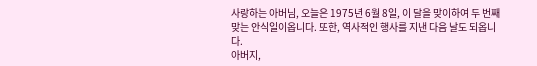사랑하는 아버님, 오늘은 1975년 6월 8일, 이 달을 맞이하여 두 번째 맞는 안식일이옵니다. 또한, 역사적인 행사를 지낸 다음 날도 되옵니다.
아버지,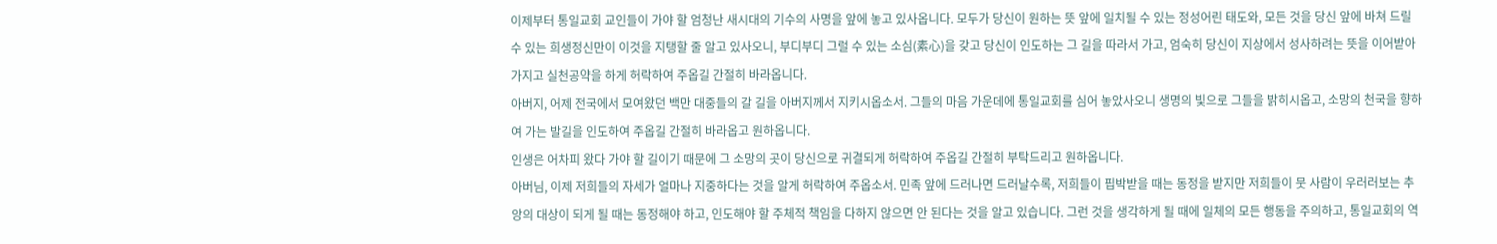이제부터 통일교회 교인들이 가야 할 엄청난 새시대의 기수의 사명을 앞에 놓고 있사옵니다. 모두가 당신이 원하는 뜻 앞에 일치될 수 있는 정성어린 태도와, 모든 것을 당신 앞에 바쳐 드릴 수 있는 희생정신만이 이것을 지탱할 줄 알고 있사오니, 부디부디 그럴 수 있는 소심(素心)을 갖고 당신이 인도하는 그 길을 따라서 가고, 엄숙히 당신이 지상에서 성사하려는 뜻을 이어받아 가지고 실천공약을 하게 허락하여 주옵길 간절히 바라옵니다.
아버지, 어제 전국에서 모여왔던 백만 대중들의 갈 길을 아버지께서 지키시옵소서. 그들의 마음 가운데에 통일교회를 심어 놓았사오니 생명의 빛으로 그들을 밝히시옵고, 소망의 천국을 향하여 가는 발길을 인도하여 주옵길 간절히 바라옵고 원하옵니다.
인생은 어차피 왔다 가야 할 길이기 때문에 그 소망의 곳이 당신으로 귀결되게 허락하여 주옵길 간절히 부탁드리고 원하옵니다.
아버님, 이제 저희들의 자세가 얼마나 지중하다는 것을 알게 허락하여 주옵소서. 민족 앞에 드러나면 드러날수록, 저희들이 핍박받을 때는 동정을 받지만 저희들이 뭇 사람이 우러러보는 추앙의 대상이 되게 될 때는 동정해야 하고, 인도해야 할 주체적 책임을 다하지 않으면 안 된다는 것을 알고 있습니다. 그런 것을 생각하게 될 때에 일체의 모든 행동을 주의하고, 통일교회의 역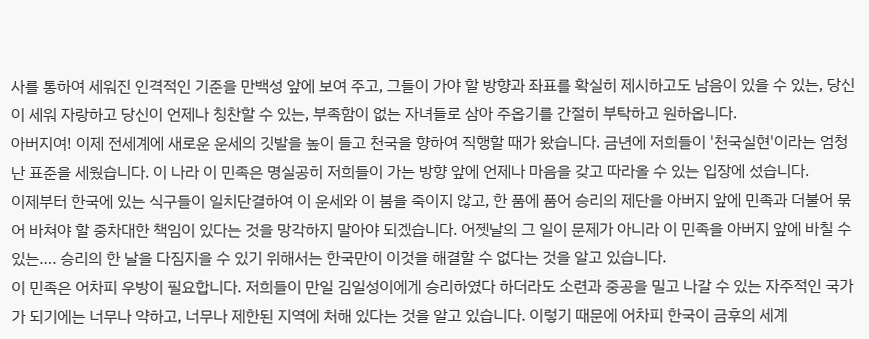사를 통하여 세워진 인격적인 기준을 만백성 앞에 보여 주고, 그들이 가야 할 방향과 좌표를 확실히 제시하고도 남음이 있을 수 있는, 당신이 세워 자랑하고 당신이 언제나 칭찬할 수 있는, 부족함이 없는 자녀들로 삼아 주옵기를 간절히 부탁하고 원하옵니다.
아버지여! 이제 전세계에 새로운 운세의 깃발을 높이 들고 천국을 향하여 직행할 때가 왔습니다. 금년에 저희들이 '천국실현'이라는 엄청난 표준을 세웠습니다. 이 나라 이 민족은 명실공히 저희들이 가는 방향 앞에 언제나 마음을 갖고 따라올 수 있는 입장에 섰습니다.
이제부터 한국에 있는 식구들이 일치단결하여 이 운세와 이 붐을 죽이지 않고, 한 품에 품어 승리의 제단을 아버지 앞에 민족과 더불어 묶어 바쳐야 할 중차대한 책임이 있다는 것을 망각하지 말아야 되겠습니다. 어젯날의 그 일이 문제가 아니라 이 민족을 아버지 앞에 바칠 수 있는…. 승리의 한 날을 다짐지을 수 있기 위해서는 한국만이 이것을 해결할 수 없다는 것을 알고 있습니다.
이 민족은 어차피 우방이 필요합니다. 저희들이 만일 김일성이에게 승리하였다 하더라도 소련과 중공을 밀고 나갈 수 있는 자주적인 국가가 되기에는 너무나 약하고, 너무나 제한된 지역에 처해 있다는 것을 알고 있습니다. 이렇기 때문에 어차피 한국이 금후의 세계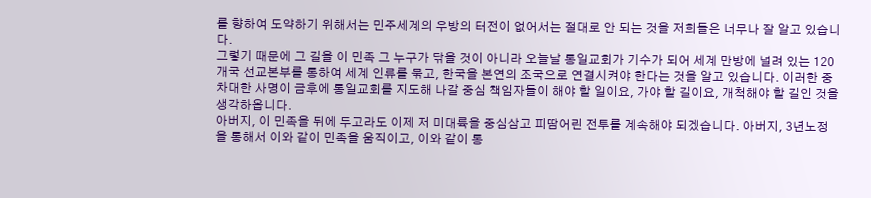를 향하여 도약하기 위해서는 민주세계의 우방의 터전이 없어서는 절대로 안 되는 것을 저희들은 너무나 잘 알고 있습니다.
그렇기 때문에 그 길을 이 민족 그 누구가 닦을 것이 아니라 오늘날 통일교회가 기수가 되어 세계 만방에 널려 있는 120개국 선교본부를 통하여 세계 인류를 묶고, 한국을 본연의 조국으로 연결시켜야 한다는 것을 알고 있습니다. 이러한 중차대한 사명이 금후에 통일교회를 지도해 나갈 중심 책임자들이 해야 할 일이요, 가야 할 길이요, 개척해야 할 길인 것을 생각하옵니다.
아버지, 이 민족을 뒤에 두고라도 이제 저 미대륙을 중심삼고 피땀어린 전투를 계속해야 되겠습니다. 아버지, 3년노정을 통해서 이와 같이 민족을 움직이고, 이와 같이 통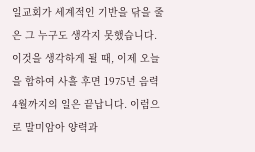일교회가 세계적인 기반을 닦을 줄은 그 누구도 생각지 못했습니다. 이것을 생각하게 될 때, 이제 오늘을 합하여 사흘 후면 1975년 음력 4월까지의 일은 끝납니다. 이럼으로 말미암아 양력과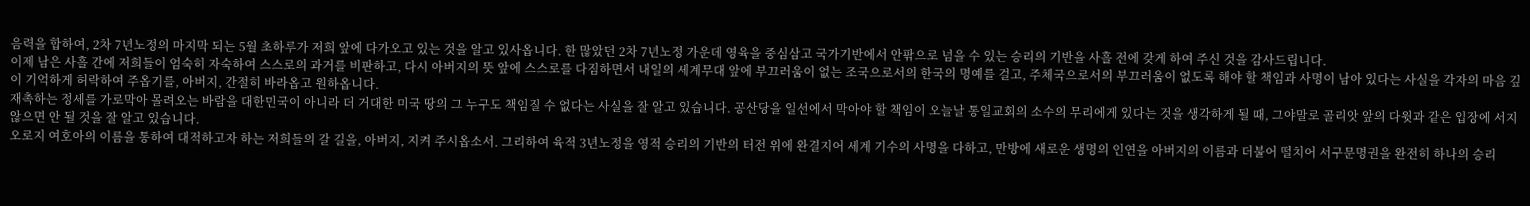음력을 합하여, 2차 7년노정의 마지막 되는 5월 초하루가 저희 앞에 다가오고 있는 것을 알고 있사옵니다. 한 많았던 2차 7년노정 가운데 영육을 중심삼고 국가기반에서 안팎으로 넘을 수 있는 승리의 기반을 사흘 전에 갖게 하여 주신 것을 감사드립니다.
이제 남은 사흘 간에 저희들이 엄숙히 자숙하여 스스로의 과거를 비판하고, 다시 아버지의 뜻 앞에 스스로를 다짐하면서 내일의 세계무대 앞에 부끄러움이 없는 조국으로서의 한국의 명예를 걸고, 주체국으로서의 부끄러움이 없도록 해야 할 책임과 사명이 남아 있다는 사실을 각자의 마음 깊이 기억하게 허락하여 주옵기를, 아버지, 간절히 바라옵고 원하옵니다.
재촉하는 정세를 가로막아 몰려오는 바람을 대한민국이 아니라 더 거대한 미국 땅의 그 누구도 책임질 수 없다는 사실을 잘 알고 있습니다. 공산당을 일선에서 막아야 할 책임이 오늘날 통일교회의 소수의 무리에게 있다는 것을 생각하게 될 때, 그야말로 골리앗 앞의 다윗과 같은 입장에 서지 않으면 안 될 것을 잘 알고 있습니다.
오로지 여호아의 이름을 통하여 대적하고자 하는 저희들의 갈 길을, 아버지, 지켜 주시옵소서. 그리하여 육적 3년노정을 영적 승리의 기반의 터전 위에 완결지어 세계 기수의 사명을 다하고, 만방에 새로운 생명의 인연을 아버지의 이름과 더불어 떨치어 서구문명권을 완전히 하나의 승리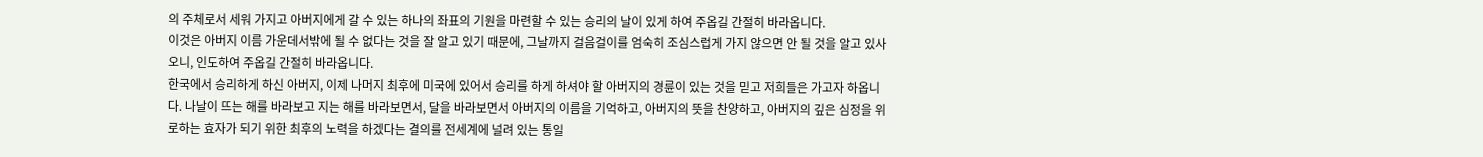의 주체로서 세워 가지고 아버지에게 갈 수 있는 하나의 좌표의 기원을 마련할 수 있는 승리의 날이 있게 하여 주옵길 간절히 바라옵니다.
이것은 아버지 이름 가운데서밖에 될 수 없다는 것을 잘 알고 있기 때문에, 그날까지 걸음걸이를 엄숙히 조심스럽게 가지 않으면 안 될 것을 알고 있사오니, 인도하여 주옵길 간절히 바라옵니다.
한국에서 승리하게 하신 아버지, 이제 나머지 최후에 미국에 있어서 승리를 하게 하셔야 할 아버지의 경륜이 있는 것을 믿고 저희들은 가고자 하옵니다. 나날이 뜨는 해를 바라보고 지는 해를 바라보면서, 달을 바라보면서 아버지의 이름을 기억하고, 아버지의 뜻을 찬양하고, 아버지의 깊은 심정을 위로하는 효자가 되기 위한 최후의 노력을 하겠다는 결의를 전세계에 널려 있는 통일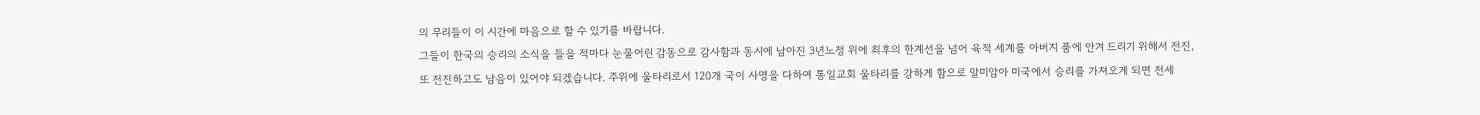의 무리들이 이 시간에 마음으로 할 수 있기를 바랍니다.
그들이 한국의 승리의 소식을 들을 적마다 눈물어린 감동으로 감사함과 동시에 남아진 3년노정 위에 최후의 한계선을 넘어 육적 세계를 아버지 품에 안겨 드리기 위해서 전진, 또 전진하고도 남음이 있어야 되겠습니다. 주위에 울타리로서 120개 국이 사명을 다하여 통일교회 울타리를 강하게 함으로 말미암아 미국에서 승리를 가져오게 되면 전세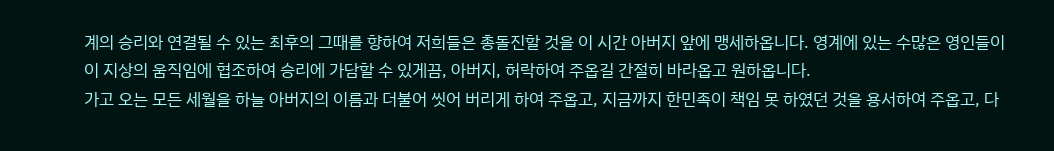계의 승리와 연결될 수 있는 최후의 그때를 향하여 저희들은 총돌진할 것을 이 시간 아버지 앞에 맹세하옵니다. 영계에 있는 수많은 영인들이 이 지상의 움직임에 협조하여 승리에 가담할 수 있게끔, 아버지, 허락하여 주옵길 간절히 바라옵고 원하옵니다.
가고 오는 모든 세월을 하늘 아버지의 이름과 더불어 씻어 버리게 하여 주옵고, 지금까지 한민족이 책임 못 하였던 것을 용서하여 주옵고, 다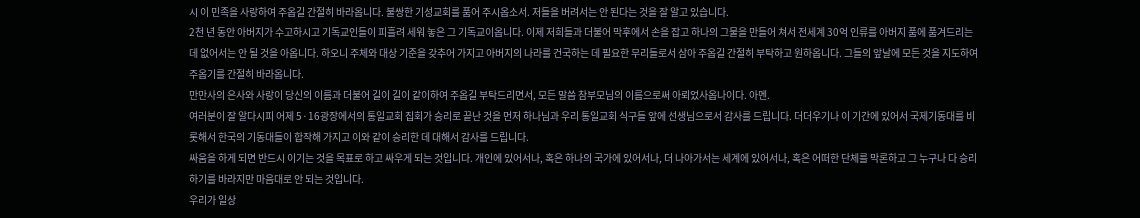시 이 민족을 사랑하여 주옵길 간절히 바라옵니다. 불쌍한 기성교회를 품어 주시옵소서. 저들을 버려서는 안 된다는 것을 잘 알고 있습니다.
2천 년 동안 아버지가 수고하시고 기독교인들이 피흘려 세워 놓은 그 기독교이옵니다. 이제 저희들과 더불어 막후에서 손을 잡고 하나의 그물을 만들어 쳐서 전세계 30억 인류를 아버지 품에 품겨드리는 데 없어서는 안 될 것을 아옵니다. 하오니 주체와 대상 기준을 갖추어 가지고 아버지의 나라를 건국하는 데 필요한 무리들로서 삼아 주옵길 간절히 부탁하고 원하옵니다. 그들의 앞날에 모든 것을 지도하여 주옵기를 간절히 바라옵니다.
만만사의 은사와 사랑이 당신의 이름과 더불어 길이 길이 같이하여 주옵길 부탁드리면서, 모든 말씀 참부모님의 이름으로써 아뢰었사옵나이다. 아멘.
여러분이 잘 알다시피 어제 5·16광장에서의 통일교회 집회가 승리로 끝난 것을 먼저 하나님과 우리 통일교회 식구들 앞에 선생님으로서 감사를 드립니다. 더더우기나 이 기간에 있어서 국제기동대를 비롯해서 한국의 기동대들이 합작해 가지고 이와 같이 승리한 데 대해서 감사를 드립니다.
싸움을 하게 되면 반드시 이기는 것을 목표로 하고 싸우게 되는 것입니다. 개인에 있어서나, 혹은 하나의 국가에 있어서나, 더 나아가서는 세계에 있어서나, 혹은 어떠한 단체를 막론하고 그 누구나 다 승리하기를 바라지만 마음대로 안 되는 것입니다.
우리가 일상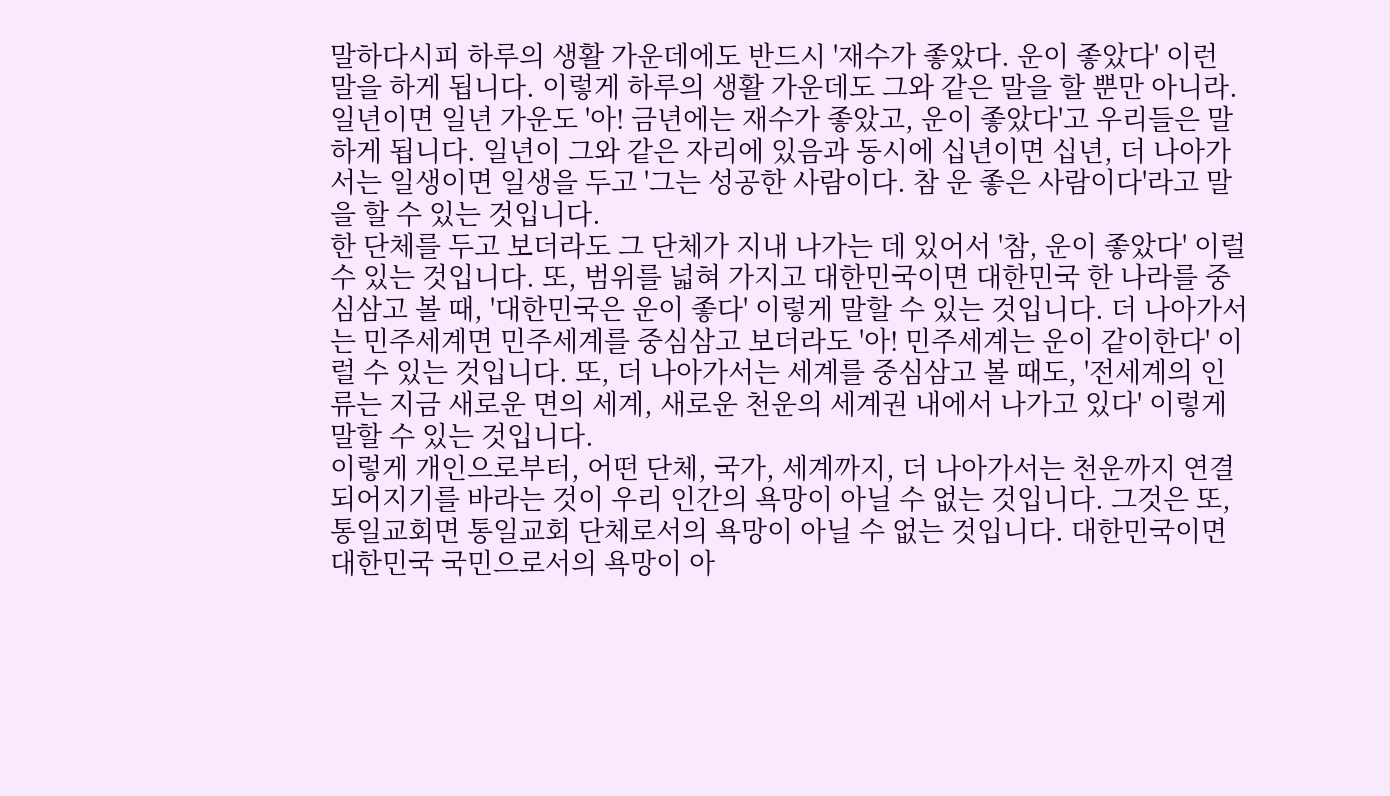말하다시피 하루의 생활 가운데에도 반드시 '재수가 좋았다. 운이 좋았다' 이런 말을 하게 됩니다. 이렇게 하루의 생활 가운데도 그와 같은 말을 할 뿐만 아니라. 일년이면 일년 가운도 '아! 금년에는 재수가 좋았고, 운이 좋았다'고 우리들은 말하게 됩니다. 일년이 그와 같은 자리에 있음과 동시에 십년이면 십년, 더 나아가서는 일생이면 일생을 두고 '그는 성공한 사람이다. 참 운 좋은 사람이다'라고 말을 할 수 있는 것입니다.
한 단체를 두고 보더라도 그 단체가 지내 나가는 데 있어서 '참, 운이 좋았다' 이럴 수 있는 것입니다. 또, 범위를 넓혀 가지고 대한민국이면 대한민국 한 나라를 중심삼고 볼 때, '대한민국은 운이 좋다' 이렇게 말할 수 있는 것입니다. 더 나아가서는 민주세계면 민주세계를 중심삼고 보더라도 '아! 민주세계는 운이 같이한다' 이럴 수 있는 것입니다. 또, 더 나아가서는 세계를 중심삼고 볼 때도, '전세계의 인류는 지금 새로운 면의 세계, 새로운 천운의 세계권 내에서 나가고 있다' 이렇게 말할 수 있는 것입니다.
이렇게 개인으로부터, 어떤 단체, 국가, 세계까지, 더 나아가서는 천운까지 연결되어지기를 바라는 것이 우리 인간의 욕망이 아닐 수 없는 것입니다. 그것은 또, 통일교회면 통일교회 단체로서의 욕망이 아닐 수 없는 것입니다. 대한민국이면 대한민국 국민으로서의 욕망이 아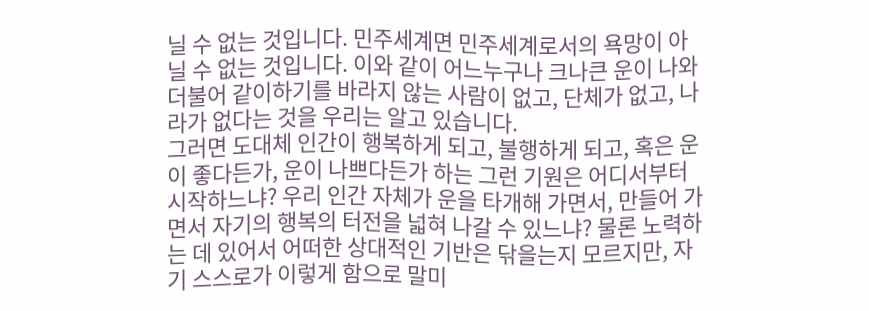닐 수 없는 것입니다. 민주세계면 민주세계로서의 욕망이 아닐 수 없는 것입니다. 이와 같이 어느누구나 크나큰 운이 나와 더불어 같이하기를 바라지 않는 사람이 없고, 단체가 없고, 나라가 없다는 것을 우리는 알고 있습니다.
그러면 도대체 인간이 행복하게 되고, 불행하게 되고, 혹은 운이 좋다든가, 운이 나쁘다든가 하는 그런 기원은 어디서부터 시작하느냐? 우리 인간 자체가 운을 타개해 가면서, 만들어 가면서 자기의 행복의 터전을 넓혀 나갈 수 있느냐? 물론 노력하는 데 있어서 어떠한 상대적인 기반은 닦을는지 모르지만, 자기 스스로가 이렇게 함으로 말미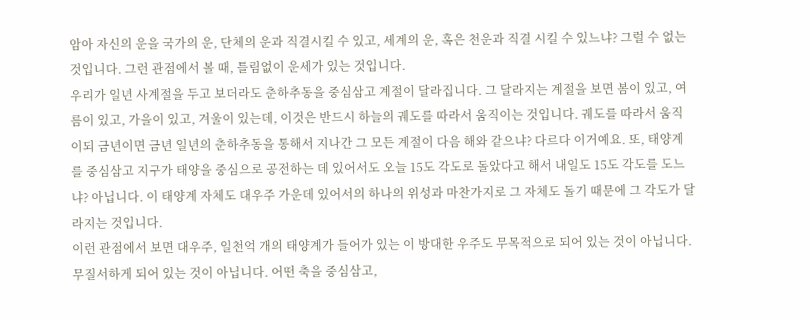암아 자신의 운을 국가의 운, 단체의 운과 직결시킬 수 있고, 세계의 운, 혹은 천운과 직결 시킬 수 있느냐? 그럴 수 없는 것입니다. 그런 관점에서 볼 때, 틀림없이 운세가 있는 것입니다.
우리가 일년 사계절을 두고 보더라도 춘하추동을 중심삼고 계절이 달라집니다. 그 달라지는 계절을 보면 봄이 있고, 여름이 있고, 가을이 있고, 겨울이 있는데, 이것은 반드시 하늘의 궤도를 따라서 움직이는 것입니다. 궤도를 따라서 움직이되 금년이면 금년 일년의 춘하추동을 통해서 지나간 그 모든 계절이 다음 해와 같으냐? 다르다 이거예요. 또, 태양계를 중심삼고 지구가 태양을 중심으로 공전하는 데 있어서도 오늘 15도 각도로 돌았다고 해서 내일도 15도 각도를 도느냐? 아닙니다. 이 태양계 자체도 대우주 가운데 있어서의 하나의 위성과 마찬가지로 그 자체도 돌기 때문에 그 각도가 달라지는 것입니다.
이런 관점에서 보면 대우주, 일천억 개의 태양계가 들어가 있는 이 방대한 우주도 무목적으로 되어 있는 것이 아닙니다. 무질서하게 되어 있는 것이 아닙니다. 어떤 축을 중심삼고,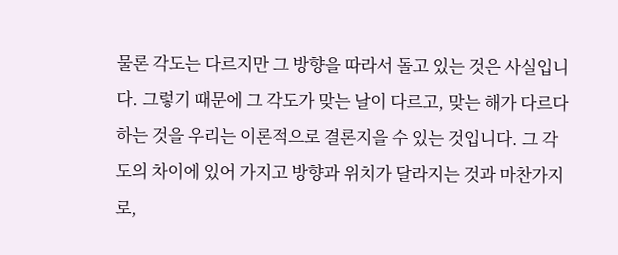물론 각도는 다르지만 그 방향을 따라서 돌고 있는 것은 사실입니다. 그렇기 때문에 그 각도가 맞는 날이 다르고, 맞는 해가 다르다 하는 것을 우리는 이론적으로 결론지을 수 있는 것입니다. 그 각도의 차이에 있어 가지고 방향과 위치가 달라지는 것과 마찬가지로,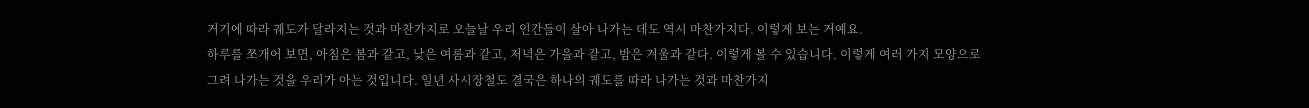거기에 따라 궤도가 달라지는 것과 마찬가지로 오늘날 우리 인간들이 살아 나가는 데도 역시 마찬가지다. 이렇게 보는 거예요.
하루를 쪼개어 보면, 아침은 봄과 같고, 낮은 여름과 같고, 저녁은 가을과 같고, 밤은 겨울과 같다. 이렇게 볼 수 있습니다. 이렇게 여러 가지 모양으로 그려 나가는 것을 우리가 아는 것입니다. 일년 사시장철도 결국은 하나의 궤도를 따라 나가는 것과 마찬가지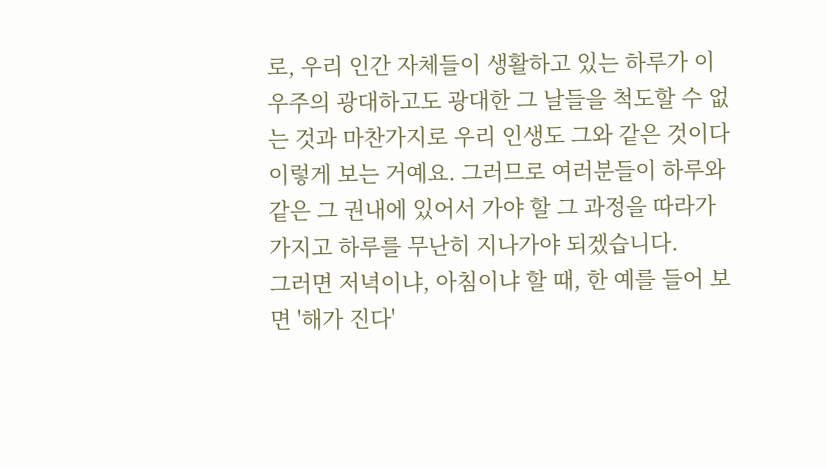로, 우리 인간 자체들이 생활하고 있는 하루가 이 우주의 광대하고도 광대한 그 날들을 척도할 수 없는 것과 마찬가지로 우리 인생도 그와 같은 것이다 이렇게 보는 거예요. 그러므로 여러분들이 하루와 같은 그 권내에 있어서 가야 할 그 과정을 따라가 가지고 하루를 무난히 지나가야 되겠습니다.
그러면 저녁이냐, 아침이냐 할 때, 한 예를 들어 보면 '해가 진다'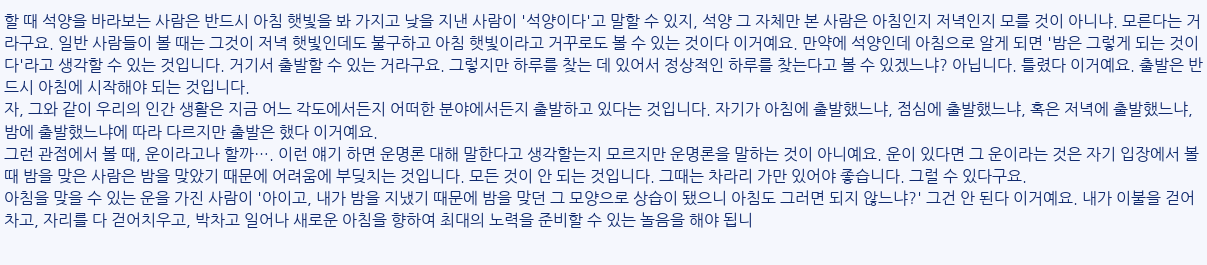할 때 석양을 바라보는 사람은 반드시 아침 햇빛을 봐 가지고 낮을 지낸 사람이 '석양이다'고 말할 수 있지, 석양 그 자체만 본 사람은 아침인지 저녁인지 모를 것이 아니냐. 모른다는 거라구요. 일반 사람들이 볼 때는 그것이 저녁 햇빛인데도 불구하고 아침 햇빛이라고 거꾸로도 볼 수 있는 것이다 이거예요. 만약에 석양인데 아침으로 알게 되면 '밤은 그렇게 되는 것이다'라고 생각할 수 있는 것입니다. 거기서 출발할 수 있는 거라구요. 그렇지만 하루를 찾는 데 있어서 정상적인 하루를 찾는다고 볼 수 있겠느냐? 아닙니다. 틀렸다 이거예요. 출발은 반드시 아침에 시작해야 되는 것입니다.
자, 그와 같이 우리의 인간 생활은 지금 어느 각도에서든지 어떠한 분야에서든지 출발하고 있다는 것입니다. 자기가 아침에 출발했느냐, 점심에 출발했느냐, 혹은 저녁에 출발했느냐, 밤에 출발했느냐에 따라 다르지만 출발은 했다 이거예요.
그런 관점에서 볼 때, 운이라고나 할까…. 이런 얘기 하면 운명론 대해 말한다고 생각할는지 모르지만 운명론을 말하는 것이 아니예요. 운이 있다면 그 운이라는 것은 자기 입장에서 볼 때 밤을 맞은 사람은 밤을 맞았기 때문에 어려움에 부딪치는 것입니다. 모든 것이 안 되는 것입니다. 그때는 차라리 가만 있어야 좋습니다. 그럴 수 있다구요.
아침을 맞을 수 있는 운을 가진 사람이 '아이고, 내가 밤을 지냈기 때문에 밤을 맞던 그 모양으로 상습이 됐으니 아침도 그러면 되지 않느냐?' 그건 안 된다 이거예요. 내가 이불을 걷어차고, 자리를 다 걷어치우고, 박차고 일어나 새로운 아침을 향하여 최대의 노력을 준비할 수 있는 놀음을 해야 됩니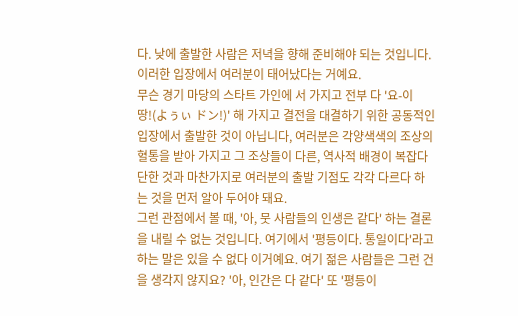다. 낮에 출발한 사람은 저녁을 향해 준비해야 되는 것입니다. 이러한 입장에서 여러분이 태어났다는 거예요.
무슨 경기 마당의 스타트 가인에 서 가지고 전부 다 '요-이 땅!(よぅぃ ドン!)' 해 가지고 결전을 대결하기 위한 공동적인 입장에서 출발한 것이 아닙니다, 여러분은 각양색색의 조상의 혈통을 받아 가지고 그 조상들이 다른, 역사적 배경이 복잡다단한 것과 마찬가지로 여러분의 출발 기점도 각각 다르다 하는 것을 먼저 알아 두어야 돼요.
그런 관점에서 볼 때, '아, 뭇 사람들의 인생은 같다' 하는 결론을 내릴 수 없는 것입니다. 여기에서 '평등이다. 통일이다'라고 하는 말은 있을 수 없다 이거예요. 여기 젊은 사람들은 그런 건을 생각지 않지요? '아, 인간은 다 같다' 또 '평등이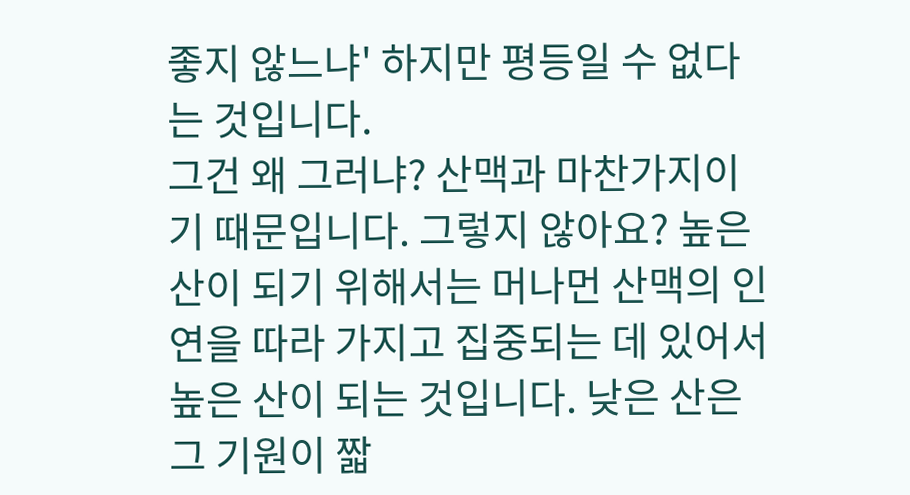좋지 않느냐' 하지만 평등일 수 없다는 것입니다.
그건 왜 그러냐? 산맥과 마찬가지이기 때문입니다. 그렇지 않아요? 높은 산이 되기 위해서는 머나먼 산맥의 인연을 따라 가지고 집중되는 데 있어서 높은 산이 되는 것입니다. 낮은 산은 그 기원이 짧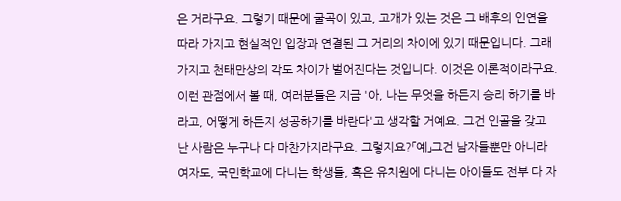은 거라구요. 그렇기 때문에 굴곡이 있고, 고개가 있는 것은 그 배후의 인연을 따라 가지고 현실적인 입장과 연결된 그 거리의 차이에 있기 때문입니다. 그래 가지고 천태만상의 각도 차이가 벌어진다는 것입니다. 이것은 이론적이라구요.
이런 관점에서 볼 때, 여러분들은 지금 '아, 나는 무엇을 하든지 승리 하기를 바라고, 어떻게 하든지 성공하기를 바란다'고 생각할 거예요. 그건 인골을 갖고 난 사람은 누구나 다 마찬가지라구요. 그렇지요?「예」그건 남자들뿐만 아니라 여자도, 국민학교에 다니는 학생들, 혹은 유치원에 다니는 아이들도 전부 다 자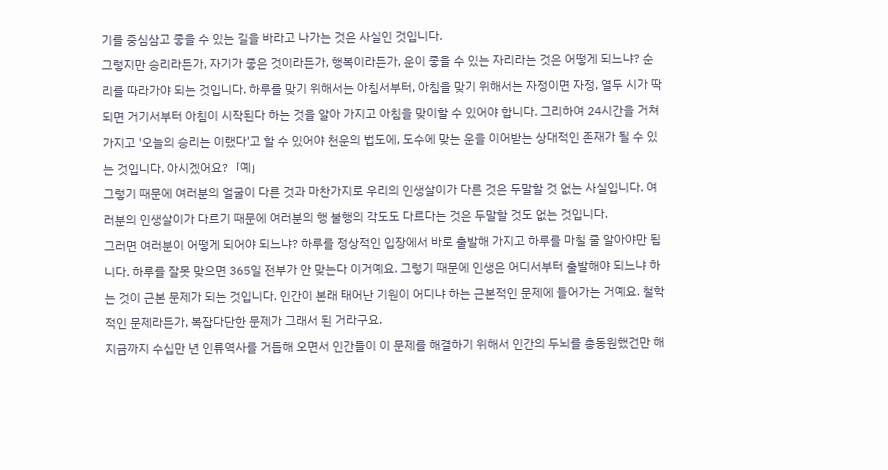기를 중심삼고 좋을 수 있는 길을 바라고 나가는 것은 사실인 것입니다.
그렇지만 승리라든가, 자기가 좋은 것이라든가, 행복이라든가, 운이 좋을 수 있는 자리라는 것은 어떻게 되느냐? 순리를 따라가야 되는 것입니다. 하루를 맞기 위해서는 아침서부터, 아침을 맞기 위해서는 자정이면 자정, 열두 시가 딱 되면 거기서부터 아침이 시작된다 하는 것을 알아 가지고 아침을 맞이할 수 있어야 합니다. 그리하여 24시간을 거쳐 가지고 '오늘의 승리는 이랬다'고 할 수 있어야 천운의 법도에, 도수에 맞는 운을 이어받는 상대적인 존재가 될 수 있는 것입니다. 아시겠어요?「예」
그렇기 때문에 여러분의 얼굴이 다른 것과 마찬가지로 우리의 인생살이가 다른 것은 두말할 것 없는 사실입니다. 여러분의 인생살이가 다르기 때문에 여러분의 행 불행의 각도도 다르다는 것은 두말할 것도 없는 것입니다.
그러면 여러분이 어떻게 되어야 되느냐? 하루를 정상적인 입장에서 바로 출발해 가지고 하루를 마칠 줄 알아야만 됩니다. 하루를 잘못 맞으면 365일 전부가 안 맞는다 이거예요. 그렇기 때문에 인생은 어디서부터 출발해야 되느냐 하는 것이 근본 문제가 되는 것입니다. 인간이 본래 태어난 기원이 어디냐 하는 근본적인 문제에 들어가는 거예요. 철학적인 문제라든가, 복잡다단한 문제가 그래서 된 거라구요.
지금까지 수십만 년 인류역사를 거듭해 오면서 인간들이 이 문제를 해결하기 위해서 인간의 두뇌를 총동원했건만 해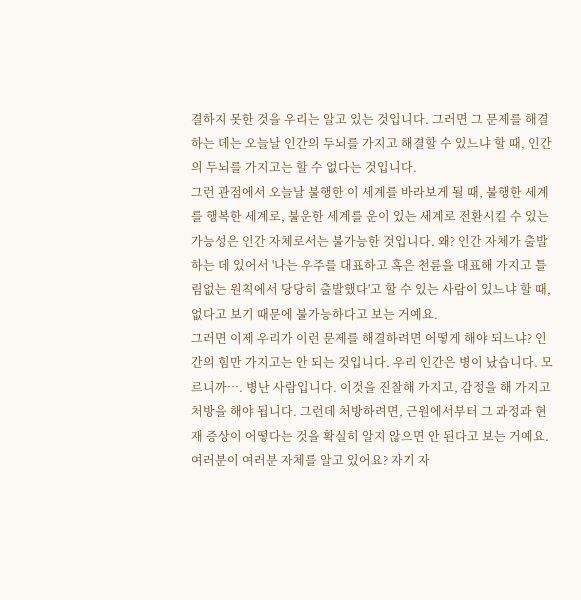결하지 못한 것을 우리는 알고 있는 것입니다. 그러면 그 문제를 해결하는 데는 오늘날 인간의 두뇌를 가지고 해결할 수 있느냐 할 때, 인간의 두뇌를 가지고는 할 수 없다는 것입니다.
그런 관점에서 오늘날 불행한 이 세계를 바라보게 될 때, 불행한 세계를 행복한 세계로, 불운한 세계를 운이 있는 세계로 전환시킬 수 있는 가능성은 인간 자체로서는 불가능한 것입니다. 왜? 인간 자체가 출발하는 데 있어서 '나는 우주를 대표하고 혹은 천륜을 대표해 가지고 틀림없는 원칙에서 당당히 출발했다'고 할 수 있는 사람이 있느냐 할 때, 없다고 보기 때문에 불가능하다고 보는 거예요.
그러면 이제 우리가 이런 문제를 해결하려면 어떻게 해야 되느냐? 인간의 힘만 가지고는 안 되는 것입니다. 우리 인간은 병이 났습니다. 모르니까…. 병난 사람입니다. 이것을 진찰해 가지고, 감정을 해 가지고 처방을 해야 됩니다. 그런데 처방하려면, 근원에서부터 그 과정과 현재 증상이 어떻다는 것을 확실히 알지 않으면 안 된다고 보는 거예요.
여러분이 여러분 자체를 알고 있어요? 자기 자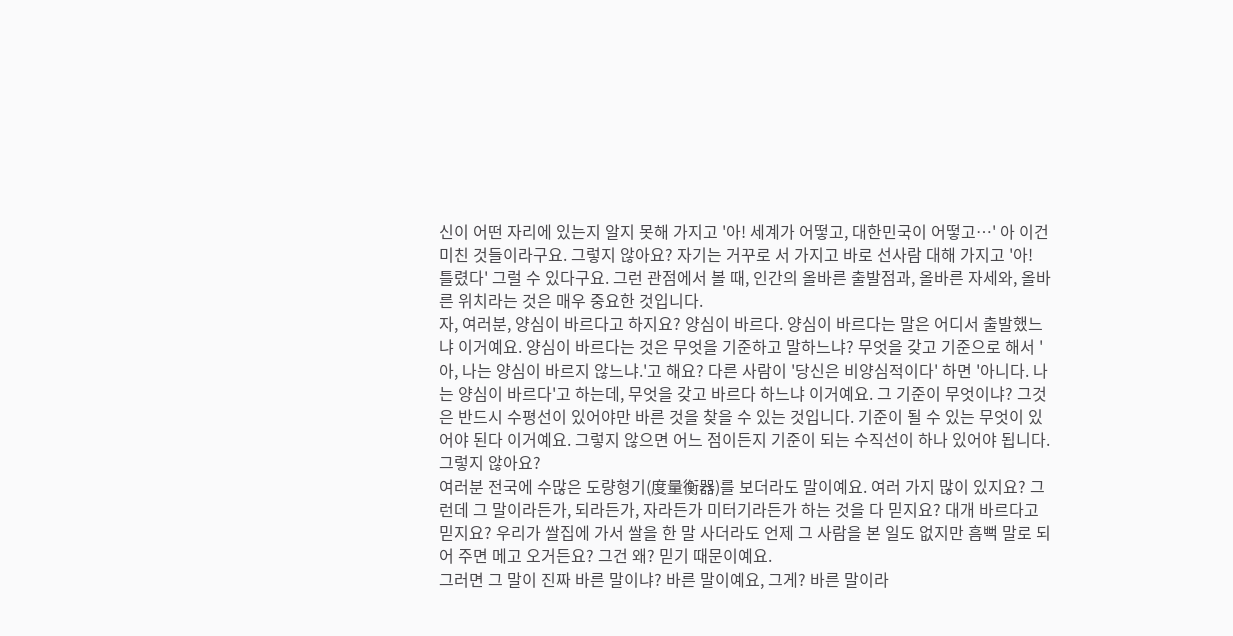신이 어떤 자리에 있는지 알지 못해 가지고 '아! 세계가 어떻고, 대한민국이 어떻고…' 아 이건 미친 것들이라구요. 그렇지 않아요? 자기는 거꾸로 서 가지고 바로 선사람 대해 가지고 '아! 틀렸다' 그럴 수 있다구요. 그런 관점에서 볼 때, 인간의 올바른 출발점과, 올바른 자세와, 올바른 위치라는 것은 매우 중요한 것입니다.
자, 여러분, 양심이 바르다고 하지요? 양심이 바르다. 양심이 바르다는 말은 어디서 출발했느냐 이거예요. 양심이 바르다는 것은 무엇을 기준하고 말하느냐? 무엇을 갖고 기준으로 해서 '아, 나는 양심이 바르지 않느냐.'고 해요? 다른 사람이 '당신은 비양심적이다' 하면 '아니다. 나는 양심이 바르다'고 하는데, 무엇을 갖고 바르다 하느냐 이거예요. 그 기준이 무엇이냐? 그것은 반드시 수평선이 있어야만 바른 것을 찾을 수 있는 것입니다. 기준이 될 수 있는 무엇이 있어야 된다 이거예요. 그렇지 않으면 어느 점이든지 기준이 되는 수직선이 하나 있어야 됩니다. 그렇지 않아요?
여러분 전국에 수많은 도량형기(度量衡器)를 보더라도 말이예요. 여러 가지 많이 있지요? 그런데 그 말이라든가, 되라든가, 자라든가 미터기라든가 하는 것을 다 믿지요? 대개 바르다고 믿지요? 우리가 쌀집에 가서 쌀을 한 말 사더라도 언제 그 사람을 본 일도 없지만 흠뻑 말로 되어 주면 메고 오거든요? 그건 왜? 믿기 때문이예요.
그러면 그 말이 진짜 바른 말이냐? 바른 말이예요, 그게? 바른 말이라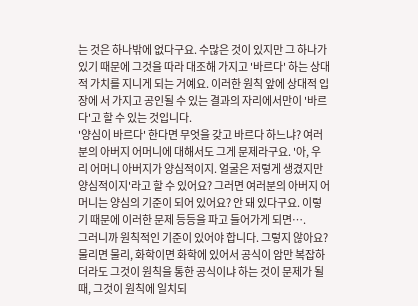는 것은 하나밖에 없다구요. 수많은 것이 있지만 그 하나가 있기 때문에 그것을 따라 대조해 가지고 '바르다' 하는 상대적 가치를 지니게 되는 거예요. 이러한 원칙 앞에 상대적 입장에 서 가지고 공인될 수 있는 결과의 자리에서만이 '바르다'고 할 수 있는 것입니다.
'양심이 바르다' 한다면 무엇을 갖고 바르다 하느냐? 여러분의 아버지 어머니에 대해서도 그게 문제라구요. '아, 우리 어머니 아버지가 양심적이지. 얼굴은 저렇게 생겼지만 양심적이지'라고 할 수 있어요? 그러면 여러분의 아버지 어머니는 양심의 기준이 되어 있어요? 안 돼 있다구요. 이렇기 때문에 이러한 문제 등등을 파고 들어가게 되면….
그러니까 원칙적인 기준이 있어야 합니다. 그렇지 않아요? 물리면 물리, 화학이면 화학에 있어서 공식이 암만 복잡하더라도 그것이 원칙을 통한 공식이냐 하는 것이 문제가 될 때, 그것이 원칙에 일치되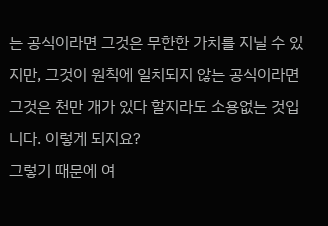는 공식이라면 그것은 무한한 가치를 지닐 수 있지만, 그것이 원칙에 일치되지 않는 공식이라면 그것은 천만 개가 있다 할지라도 소용없는 것입니다. 이렇게 되지요?
그렇기 때문에 여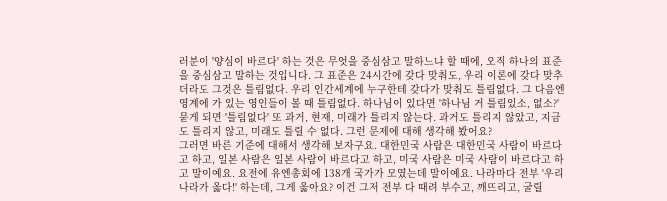러분이 '양심이 바르다' 하는 것은 무엇을 중심삼고 말하느냐 할 때에, 오직 하나의 표준을 중심삼고 말하는 것입니다. 그 표준은 24시간에 갖다 맞춰도, 우리 이론에 갖다 맞추더라도 그것은 틀림없다. 우리 인간세계에 누구한테 갖다가 맞춰도 틀림없다. 그 다음엔 영계에 가 있는 영인들이 볼 때 틀림없다. 하나님이 있다면 '하나님 거 틀림있소, 없소?' 묻게 되면 '틀림없다' 또 과거, 현재, 미래가 틀리지 않는다. 과거도 틀리지 않았고, 지금도 틀리지 않고, 미래도 틀릴 수 없다. 그런 문제에 대해 생각해 봤어요?
그러면 바른 기준에 대해서 생각해 보자구요. 대한민국 사람은 대한민국 사람이 바르다고 하고, 일본 사람은 일본 사람이 바르다고 하고, 미국 사람은 미국 사람이 바르다고 하고 말이예요. 요전에 유엔총회에 138개 국가가 모였는데 말이예요. 나라마다 전부 '우리 나라가 옳다!' 하는데, 그게 옳아요? 이건 그저 전부 다 때려 부수고, 깨뜨리고, 굴릴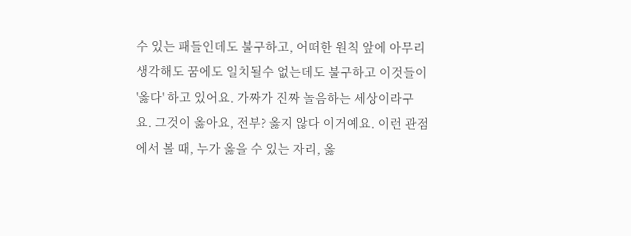수 있는 패들인데도 불구하고, 어떠한 원칙 앞에 아무리 생각해도 꿈에도 일치될수 없는데도 불구하고 이것들이 '옳다' 하고 있어요. 가짜가 진짜 놀음하는 세상이라구요. 그것이 옳아요, 전부? 옳지 않다 이거예요. 이런 관점에서 볼 때, 누가 옳을 수 있는 자리, 옳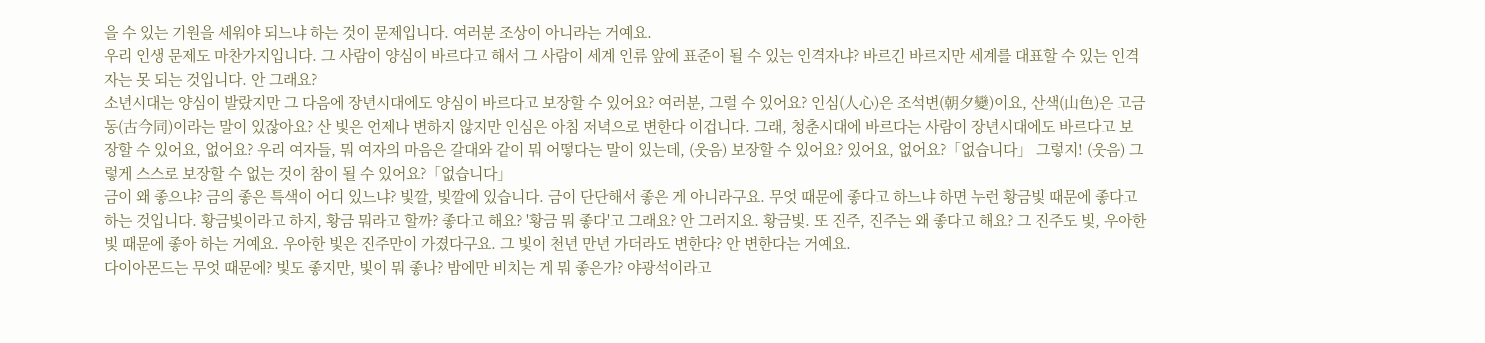을 수 있는 기원을 세워야 되느냐 하는 것이 문제입니다. 여러분 조상이 아니라는 거예요.
우리 인생 문제도 마찬가지입니다. 그 사람이 양심이 바르다고 해서 그 사람이 세계 인류 앞에 표준이 될 수 있는 인격자냐? 바르긴 바르지만 세계를 대표할 수 있는 인격자는 못 되는 것입니다. 안 그래요?
소년시대는 양심이 발랐지만 그 다음에 장년시대에도 양심이 바르다고 보장할 수 있어요? 여러분, 그럴 수 있어요? 인심(人心)은 조석변(朝夕變)이요, 산색(山色)은 고금동(古今同)이라는 말이 있잖아요? 산 빛은 언제나 변하지 않지만 인심은 아침 저녁으로 변한다 이겁니다. 그래, 청춘시대에 바르다는 사람이 장년시대에도 바르다고 보장할 수 있어요, 없어요? 우리 여자들, 뭐 여자의 마음은 갈대와 같이 뭐 어떻다는 말이 있는데, (웃음) 보장할 수 있어요? 있어요, 없어요?「없습니다」 그렇지! (웃음) 그렇게 스스로 보장할 수 없는 것이 참이 될 수 있어요?「없습니다」
금이 왜 좋으냐? 금의 좋은 특색이 어디 있느냐? 빛깔, 빛깔에 있습니다. 금이 단단해서 좋은 게 아니라구요. 무엇 때문에 좋다고 하느냐 하면 누런 황금빛 때문에 좋다고 하는 것입니다. 황금빛이라고 하지, 황금 뭐라고 할까? 좋다고 해요? '황금 뭐 좋다'고 그래요? 안 그러지요. 황금빛. 또 진주, 진주는 왜 좋다고 해요? 그 진주도 빛, 우아한 빛 때문에 좋아 하는 거예요. 우아한 빛은 진주만이 가졌다구요. 그 빛이 천년 만년 가더라도 변한다? 안 변한다는 거예요.
다이아몬드는 무엇 때문에? 빛도 좋지만, 빛이 뭐 좋나? 밤에만 비치는 게 뭐 좋은가? 야광석이라고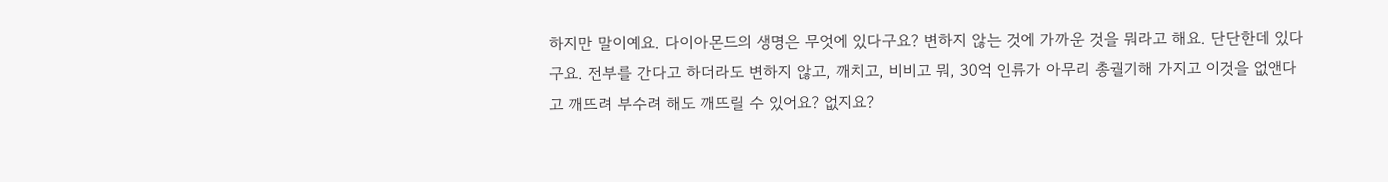하지만 말이예요. 다이아몬드의 생명은 무엇에 있다구요? 변하지 않는 것에 가까운 것을 뭐라고 해요. 단단한데 있다구요. 전부를 간다고 하더라도 변하지 않고, 깨치고, 비비고 뭐, 30억 인류가 아무리 총궐기해 가지고 이것을 없앤다고 깨뜨려 부수려 해도 깨뜨릴 수 있어요? 없지요?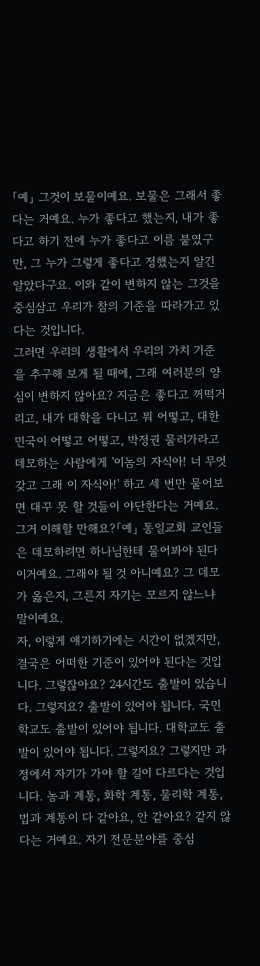「예」 그것이 보물이예요. 보물은 그래서 좋다는 거예요. 누가 좋다고 했는지, 내가 좋다고 하기 전에 누가 좋다고 이름 붙였구만, 그 누가 그렇게 좋다고 정했는지 알긴 알았다구요. 이와 같이 변하지 않는 그것을 중심삼고 우리가 참의 기준을 따라가고 있다는 것입니다.
그러면 우리의 생활에서 우리의 가치 기준을 추구해 보게 될 때에, 그래 여러분의 양심이 변하지 않아요? 지금은 좋다고 꺼떡거리고, 내가 대학을 다니고 뭐 어떻고, 대한민국이 어떻고 어떻고, 박정권 물러가라고 데모하는 사람에게 '이놈의 자식아! 너 무엇 갖고 그래 이 자식아!' 하고 세 번만 물어보면 대꾸 못 할 것들이 야단한다는 거예요. 그거 이해할 만해요?「예」 통일교회 교인들은 데모하려면 하나님한테 물어봐야 된다 이거예요. 그래야 될 것 아니예요? 그 데모가 옳은지, 그른지 자기는 모르지 않느냐 말이예요.
자, 이렇게 얘기하기에는 시간이 없겠지만, 결국은 어떠한 기준이 있어야 된다는 것입니다. 그렇잖아요? 24시간도 출발이 있습니다. 그렇지요? 출발이 있어야 됩니다. 국민학교도 출발이 있어야 됩니다. 대학교도 출발이 있어야 됩니다. 그렇지요? 그렇지만 과정에서 자기가 가야 할 길이 다르다는 것입니다. 농과 계통, 화학 계통, 물리학 계통, 법과 계통이 다 같아요, 안 같아요? 같지 않다는 거예요. 자기 전문분야를 중심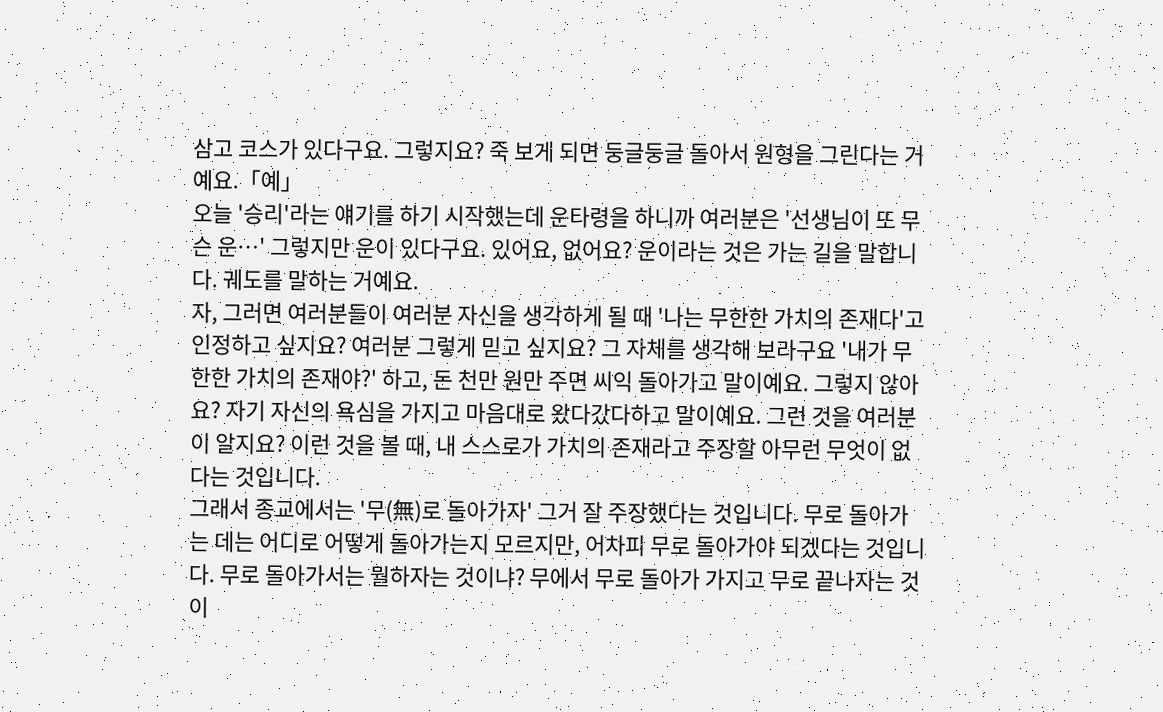삼고 코스가 있다구요. 그렇지요? 죽 보게 되면 둥글둥글 돌아서 원형을 그린다는 거예요.「예」
오늘 '승리'라는 얘기를 하기 시작했는데 운타령을 하니까 여러분은 '선생님이 또 무슨 운…' 그렇지만 운이 있다구요. 있어요, 없어요? 운이라는 것은 가는 길을 말합니다. 궤도를 말하는 거예요.
자, 그러면 여러분들이 여러분 자신을 생각하게 될 때 '나는 무한한 가치의 존재다'고 인정하고 싶지요? 여러분 그렇게 믿고 싶지요? 그 자체를 생각해 보라구요 '내가 무한한 가치의 존재야?' 하고, 돈 천만 원만 주면 씨익 돌아가고 말이예요. 그렇지 않아요? 자기 자신의 욕심을 가지고 마음대로 왔다갔다하고 말이예요. 그런 것을 여러분이 알지요? 이런 것을 볼 때, 내 스스로가 가치의 존재라고 주장할 아무런 무엇이 없다는 것입니다.
그래서 종교에서는 '무(無)로 돌아가자' 그거 잘 주장했다는 것입니다. 무로 돌아가는 데는 어디로 어떻게 돌아가는지 모르지만, 어차피 무로 돌아가야 되겠다는 것입니다. 무로 돌아가서는 뭘하자는 것이냐? 무에서 무로 돌아가 가지고 무로 끝나자는 것이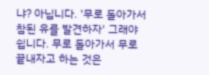냐? 아닙니다. '무로 돌아가서 참된 유를 발견하자' 그래야 쉽니다. 무로 돌아가서 무로 끝내자고 하는 것은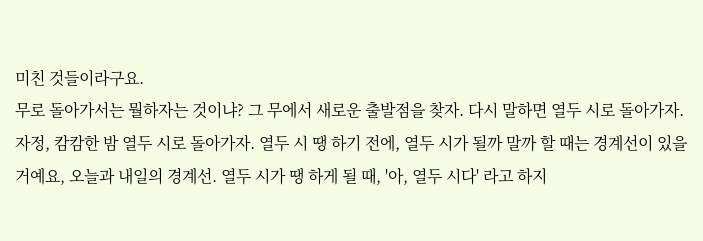미친 것들이라구요.
무로 돌아가서는 뭘하자는 것이냐? 그 무에서 새로운 출발점을 찾자. 다시 말하면 열두 시로 돌아가자. 자정, 캄캄한 밤 열두 시로 돌아가자. 열두 시 땡 하기 전에, 열두 시가 될까 말까 할 때는 경계선이 있을 거예요, 오늘과 내일의 경계선. 열두 시가 땡 하게 될 때, '아, 열두 시다' 라고 하지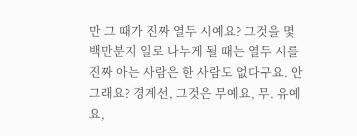만 그 때가 진짜 열두 시예요? 그것을 몇 백만분지 일로 나누게 될 때는 열두 시를 진짜 아는 사람은 한 사람도 없다구요. 안 그래요? 경계선, 그것은 무예요, 무. 유예요,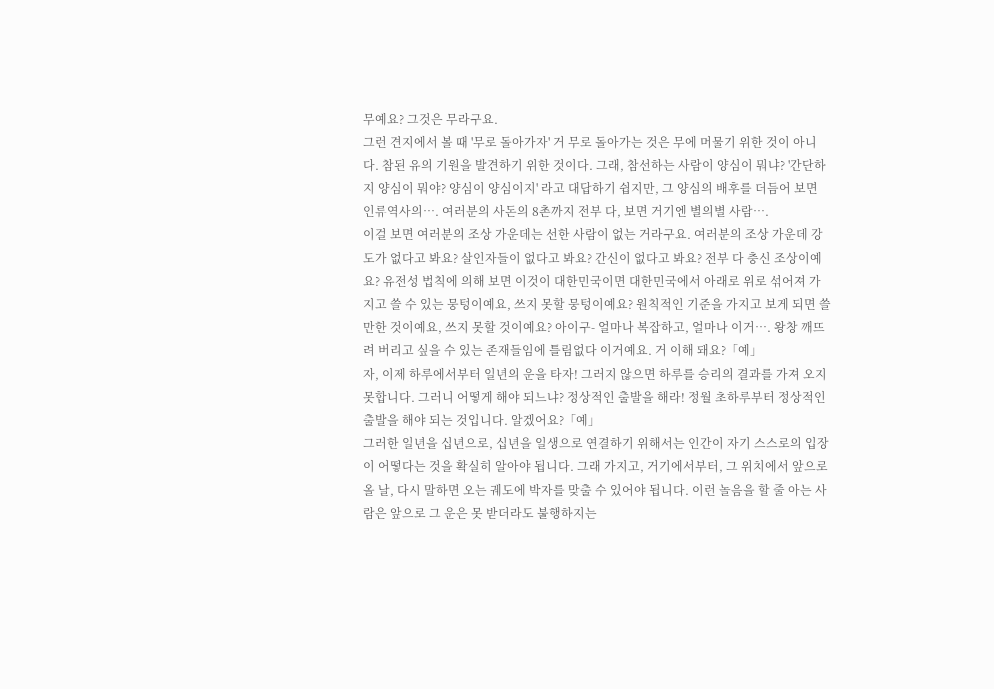무예요? 그것은 무라구요.
그런 견지에서 볼 때 '무로 돌아가자' 거 무로 돌아가는 것은 무에 머물기 위한 것이 아니다. 참된 유의 기원을 발견하기 위한 것이다. 그래, 참선하는 사람이 양심이 뭐냐? '간단하지 양심이 뭐야? 양심이 양심이지' 라고 대답하기 쉽지만, 그 양심의 배후를 더듬어 보면 인류역사의…. 여러분의 사돈의 8촌까지 전부 다, 보면 거기엔 별의별 사람….
이걸 보면 여러분의 조상 가운데는 선한 사람이 없는 거라구요. 여러분의 조상 가운데 강도가 없다고 봐요? 살인자들이 없다고 봐요? 간신이 없다고 봐요? 전부 다 충신 조상이예요? 유전성 법칙에 의해 보면 이것이 대한민국이면 대한민국에서 아래로 위로 섞어져 가지고 쓸 수 있는 뭉텅이예요, 쓰지 못할 뭉텅이예요? 원칙적인 기준을 가지고 보게 되면 쓸만한 것이예요, 쓰지 못할 것이예요? 아이구- 얼마나 복잡하고, 얼마나 이거…. 왕창 깨뜨려 버리고 싶을 수 있는 존재들임에 틀림없다 이거예요. 거 이해 돼요?「예」
자, 이제 하루에서부터 일년의 운을 타자! 그러지 않으면 하루를 승리의 결과를 가져 오지 못합니다. 그러니 어떻게 해야 되느냐? 정상적인 출발을 해라! 정월 초하루부터 정상적인 출발을 해야 되는 것입니다. 알겠어요?「예」
그러한 일년을 십년으로, 십년을 일생으로 연결하기 위해서는 인간이 자기 스스로의 입장이 어떻다는 것을 확실히 알아야 됩니다. 그래 가지고, 거기에서부터, 그 위치에서 앞으로 올 날, 다시 말하면 오는 궤도에 박자를 맞출 수 있어야 됩니다. 이런 놀음을 할 줄 아는 사람은 앞으로 그 운은 못 받더라도 불행하지는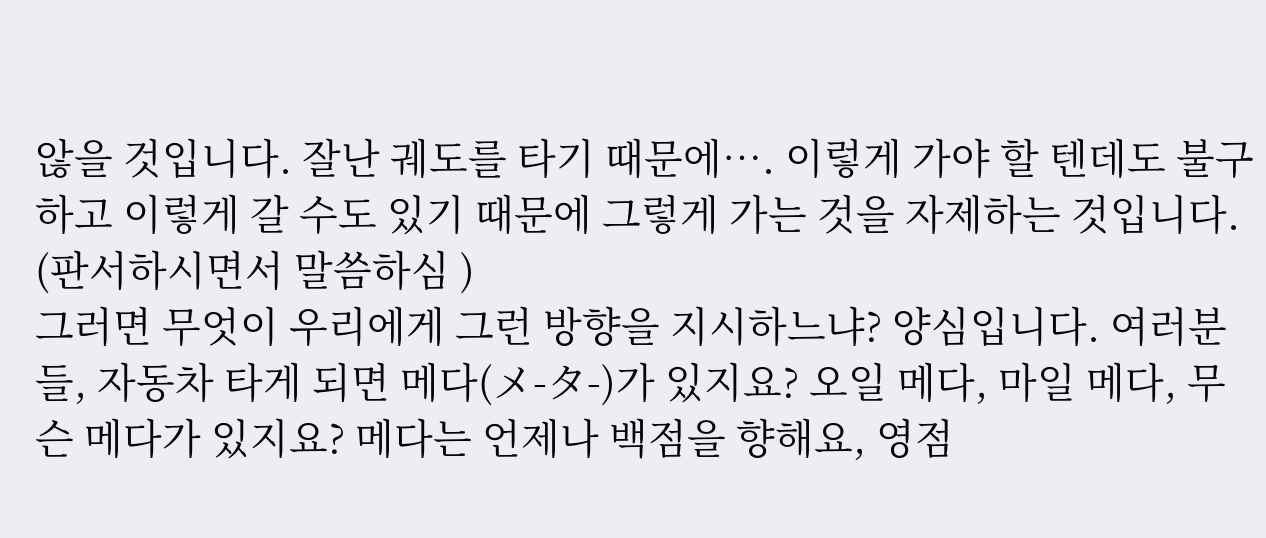않을 것입니다. 잘난 궤도를 타기 때문에…. 이렇게 가야 할 텐데도 불구하고 이렇게 갈 수도 있기 때문에 그렇게 가는 것을 자제하는 것입니다. (판서하시면서 말씀하심 )
그러면 무엇이 우리에게 그런 방향을 지시하느냐? 양심입니다. 여러분들, 자동차 타게 되면 메다(メ-タ-)가 있지요? 오일 메다, 마일 메다, 무슨 메다가 있지요? 메다는 언제나 백점을 향해요, 영점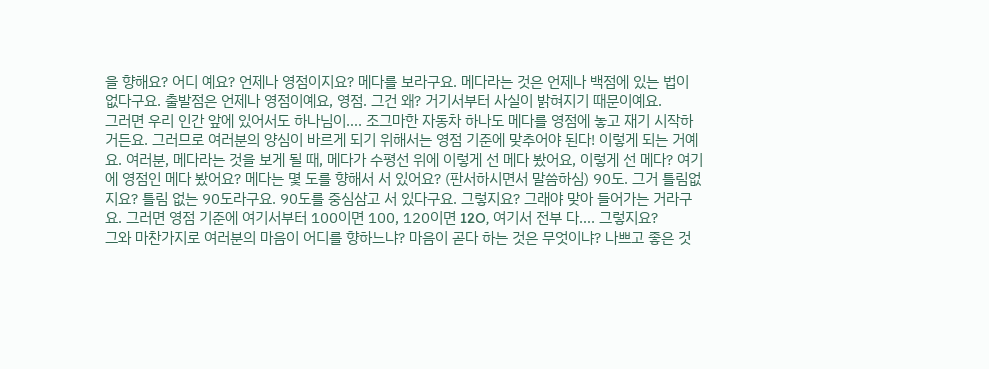을 향해요? 어디 예요? 언제나 영점이지요? 메다를 보라구요. 메다라는 것은 언제나 백점에 있는 법이 없다구요. 출발점은 언제나 영점이예요, 영점. 그건 왜? 거기서부터 사실이 밝혀지기 때문이예요.
그러면 우리 인간 앞에 있어서도 하나님이…. 조그마한 자동차 하나도 메다를 영점에 놓고 재기 시작하거든요. 그러므로 여러분의 양심이 바르게 되기 위해서는 영점 기준에 맞추어야 된다! 이렇게 되는 거예요. 여러분, 메다라는 것을 보게 될 때, 메다가 수평선 위에 이렇게 선 메다 봤어요, 이렇게 선 메다? 여기에 영점인 메다 봤어요? 메다는 몇 도를 향해서 서 있어요? (판서하시면서 말씀하심) 90도. 그거 틀림없지요? 틀림 없는 90도라구요. 90도를 중심삼고 서 있다구요. 그렇지요? 그래야 맞아 들어가는 거라구요. 그러면 영점 기준에 여기서부터 100이면 100, 120이면 12O, 여기서 전부 다…. 그렇지요?
그와 마찬가지로 여러분의 마음이 어디를 향하느냐? 마음이 곧다 하는 것은 무엇이냐? 나쁘고 좋은 것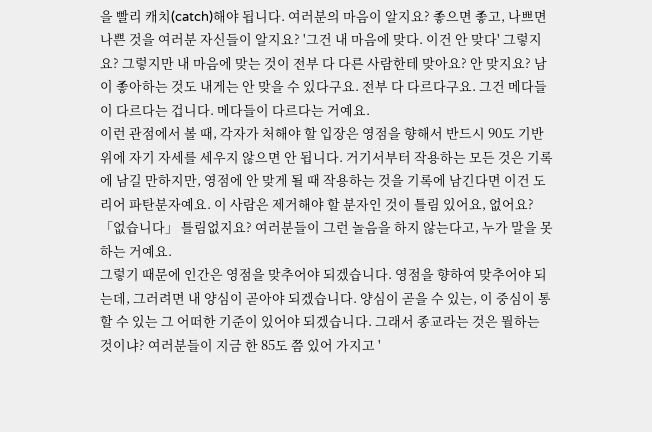을 빨리 캐치(catch)해야 됩니다. 여러분의 마음이 알지요? 좋으면 좋고, 나쁘면 나쁜 것을 여러분 자신들이 알지요? '그건 내 마음에 맞다. 이건 안 맞다' 그렇지요? 그렇지만 내 마음에 맞는 것이 전부 다 다른 사람한테 맞아요? 안 맞지요? 남이 좋아하는 것도 내게는 안 맞을 수 있다구요. 전부 다 다르다구요. 그건 메다들이 다르다는 겁니다. 메다들이 다르다는 거예요.
이런 관점에서 볼 때, 각자가 처해야 할 입장은 영점을 향해서 반드시 90도 기반 위에 자기 자세를 세우지 않으면 안 됩니다. 거기서부터 작용하는 모든 것은 기록에 남길 만하지만, 영점에 안 맞게 될 때 작용하는 것을 기록에 남긴다면 이건 도리어 파탄분자예요. 이 사람은 제거해야 할 분자인 것이 틀림 있어요, 없어요?「없습니다」 틀림없지요? 여러분들이 그런 놀음을 하지 않는다고, 누가 말을 못 하는 거예요.
그렇기 때문에 인간은 영점을 맞추어야 되겠습니다. 영점을 향하여 맞추어야 되는데, 그러려면 내 양심이 곧아야 되겠습니다. 양심이 곧을 수 있는, 이 중심이 통할 수 있는 그 어떠한 기준이 있어야 되겠습니다. 그래서 종교라는 것은 뭘하는 것이냐? 여러분들이 지금 한 85도 쯤 있어 가지고 '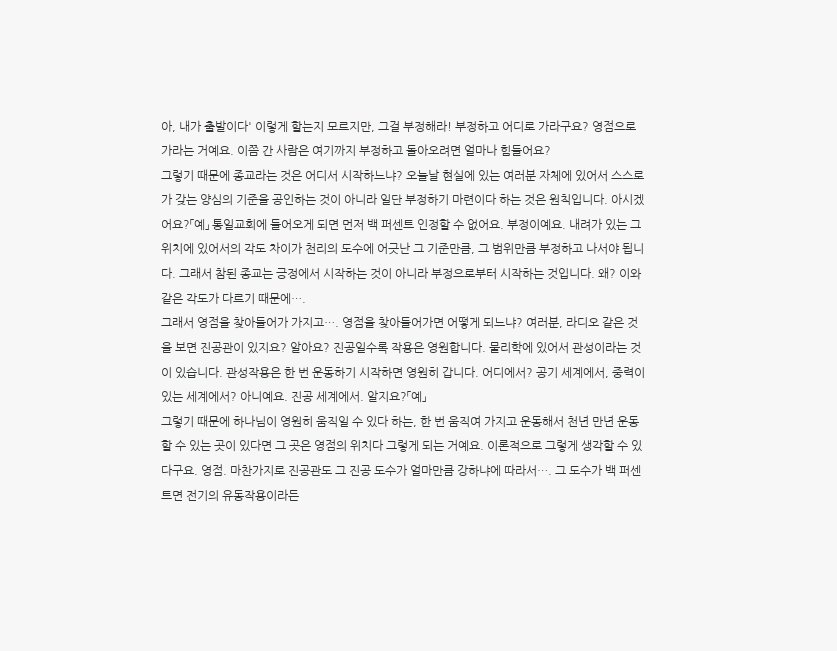아, 내가 출발이다' 이렇게 할는지 모르지만, 그걸 부정해라! 부정하고 어디로 가라구요? 영점으로 가라는 거예요. 이쯤 간 사람은 여기까지 부정하고 돌아오려면 얼마나 힘들어요?
그렇기 때문에 종교라는 것은 어디서 시작하느냐? 오늘날 현실에 있는 여러분 자체에 있어서 스스로가 갖는 양심의 기준을 공인하는 것이 아니라 일단 부정하기 마련이다 하는 것은 원칙입니다. 아시겠어요?「예」 통일교회에 들어오게 되면 먼저 백 퍼센트 인정할 수 없어요. 부정이예요. 내려가 있는 그 위치에 있어서의 각도 차이가 천리의 도수에 어긋난 그 기준만큼, 그 범위만큼 부정하고 나서야 됩니다. 그래서 참된 종교는 긍정에서 시작하는 것이 아니라 부정으로부터 시작하는 것입니다. 왜? 이와 같은 각도가 다르기 때문에….
그래서 영점을 찾아들어가 가지고…. 영점을 찾아들어가면 어떻게 되느냐? 여러분, 라디오 같은 것을 보면 진공관이 있지요? 알아요? 진공일수록 작용은 영원합니다. 물리학에 있어서 관성이라는 것이 있습니다. 관성작용은 한 번 운동하기 시작하면 영원히 갑니다. 어디에서? 공기 세계에서, 중력이 있는 세계에서? 아니예요. 진공 세계에서. 알지요?「예」
그렇기 때문에 하나님이 영원히 움직일 수 있다 하는, 한 번 움직여 가지고 운동해서 천년 만년 운동할 수 있는 곳이 있다면 그 곳은 영점의 위치다 그렇게 되는 거예요. 이론적으로 그렇게 생각할 수 있다구요. 영점. 마찬가지로 진공관도 그 진공 도수가 얼마만큼 강하냐에 따라서…. 그 도수가 백 퍼센트면 전기의 유동작용이라든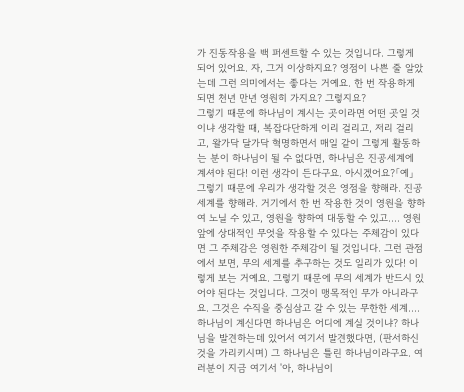가 진동작용을 백 퍼센트할 수 있는 것입니다. 그렇게 되어 있어요. 자, 그거 이상하지요? 영점이 나쁜 줄 알았는데 그런 의미에서는 좋다는 거예요. 한 번 작용하게 되면 천년 만년 영원히 가지요? 그렇지요?
그렇기 때문에 하나님이 계시는 곳이라면 어떤 곳일 것이냐 생각할 때, 복잡다단하게 이리 걸리고, 저리 걸리고, 왈가닥 달가닥 혁명하면서 매일 같이 그렇게 활동하는 분이 하나님이 될 수 없다면, 하나님은 진공세계에 계셔야 된다! 이런 생각이 든다구요. 아시겠어요?「예」
그렇기 때문에 우리가 생각할 것은 영점을 향해라. 진공세계를 향해라. 거기에서 한 번 작용한 것이 영원을 향하여 노닐 수 있고, 영원을 향하여 대동할 수 있고…. 영원 앞에 상대적인 무엇을 작용할 수 있다는 주체감이 있다면 그 주체감은 영원한 주체감이 될 것입니다. 그런 관점에서 보면, 무의 세계를 추구하는 것도 일리가 있다! 이렇게 보는 거예요. 그렇기 때문에 무의 세계가 반드시 있어야 된다는 것입니다. 그것이 맹목적인 무가 아니라구요. 그것은 수직을 중심삼고 갈 수 있는 무한한 세계….
하나님이 계신다면 하나님은 어디에 계실 것이냐? 하나님을 발견하는데 있어서 여기서 발견했다면, (판서하신 것을 가리키시며) 그 하나님은 틀린 하나님이라구요. 여러분이 지금 여기서 '아, 하나님이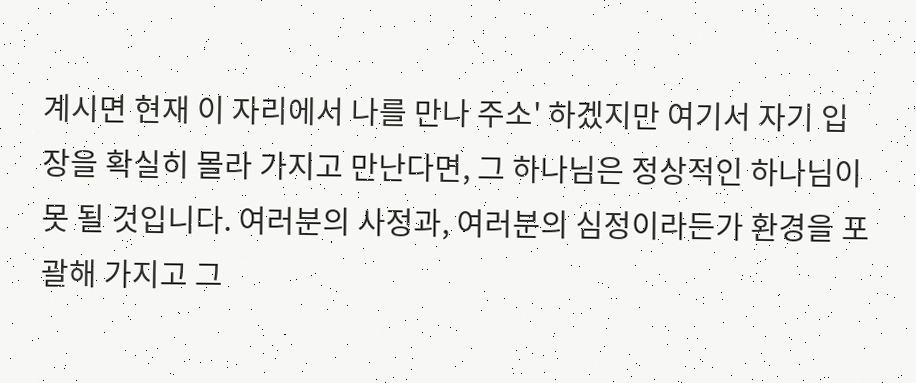계시면 현재 이 자리에서 나를 만나 주소' 하겠지만 여기서 자기 입장을 확실히 몰라 가지고 만난다면, 그 하나님은 정상적인 하나님이 못 될 것입니다. 여러분의 사정과, 여러분의 심정이라든가 환경을 포괄해 가지고 그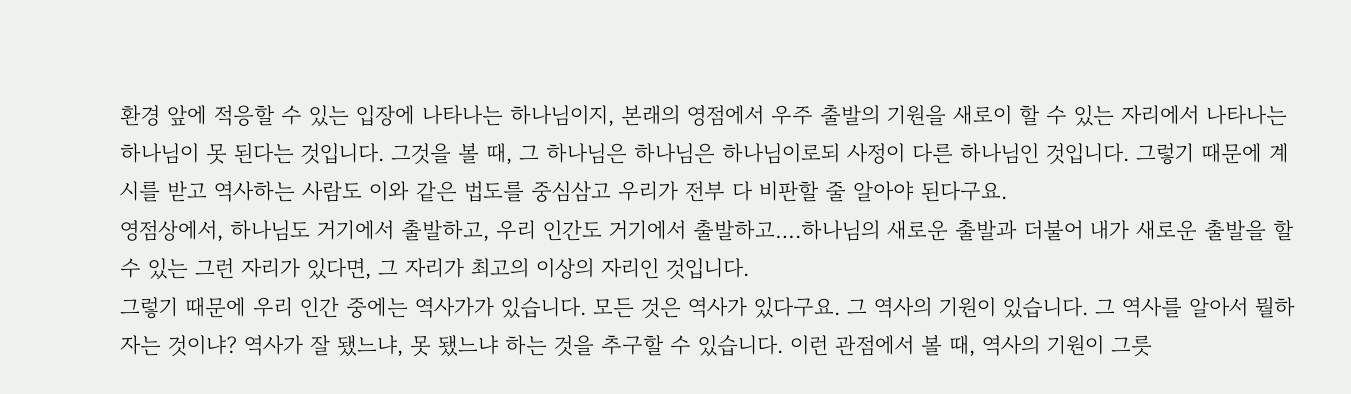환경 앞에 적응할 수 있는 입장에 나타나는 하나님이지, 본래의 영점에서 우주 출발의 기원을 새로이 할 수 있는 자리에서 나타나는 하나님이 못 된다는 것입니다. 그것을 볼 때, 그 하나님은 하나님은 하나님이로되 사정이 다른 하나님인 것입니다. 그렇기 때문에 계시를 받고 역사하는 사람도 이와 같은 법도를 중심삼고 우리가 전부 다 비판할 줄 알아야 된다구요.
영점상에서, 하나님도 거기에서 출발하고, 우리 인간도 거기에서 출발하고….하나님의 새로운 출발과 더불어 내가 새로운 출발을 할 수 있는 그런 자리가 있다면, 그 자리가 최고의 이상의 자리인 것입니다.
그렇기 때문에 우리 인간 중에는 역사가가 있습니다. 모든 것은 역사가 있다구요. 그 역사의 기원이 있습니다. 그 역사를 알아서 뭘하자는 것이냐? 역사가 잘 됐느냐, 못 됐느냐 하는 것을 추구할 수 있습니다. 이런 관점에서 볼 때, 역사의 기원이 그릇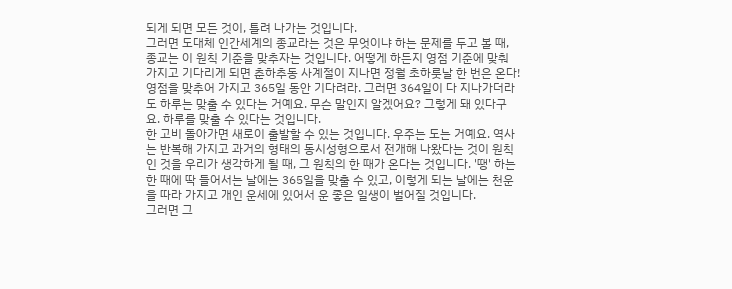되게 되면 모든 것이, 틀려 나가는 것입니다.
그러면 도대체 인간세계의 종교라는 것은 무엇이냐 하는 문제를 두고 볼 때, 종교는 이 원칙 기준을 맞추자는 것입니다. 어떻게 하든지 영점 기준에 맞춰 가지고 기다리게 되면 춘하추동 사계절이 지나면 정월 초하룻날 한 번은 온다! 영점을 맞추어 가지고 365일 동안 기다려라. 그러면 364일이 다 지나가더라도 하루는 맞출 수 있다는 거예요. 무슨 말인지 알겠어요? 그렇게 돼 있다구요. 하루를 맞출 수 있다는 것입니다.
한 고비 돌아가면 새로이 출발할 수 있는 것입니다. 우주는 도는 거예요. 역사는 반복해 가지고 과거의 형태의 동시성형으로서 전개해 나왔다는 것이 원칙인 것을 우리가 생각하게 될 때, 그 원칙의 한 때가 온다는 것입니다. '땡' 하는 한 때에 딱 들어서는 날에는 365일을 맞출 수 있고, 이렇게 되는 날에는 천운을 따라 가지고 개인 운세에 있어서 운 좋은 일생이 벌어질 것입니다.
그러면 그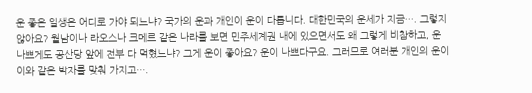운 좋은 일생은 어디로 가야 되느냐? 국가의 운과 개인이 운이 다릅니다. 대한민국의 운세가 지금…. 그렇지 않아요? 월남이나 라오스나 크메르 같은 나라를 보면 민주세계권 내에 있으면서도 왜 그렇게 비참하고, 운 나쁘게도 공산당 앞에 전부 다 먹혔느냐? 그게 운이 좋아요? 운이 나쁘다구요. 그러므로 여러분 개인의 운이 이와 같은 박자를 맞춰 가지고….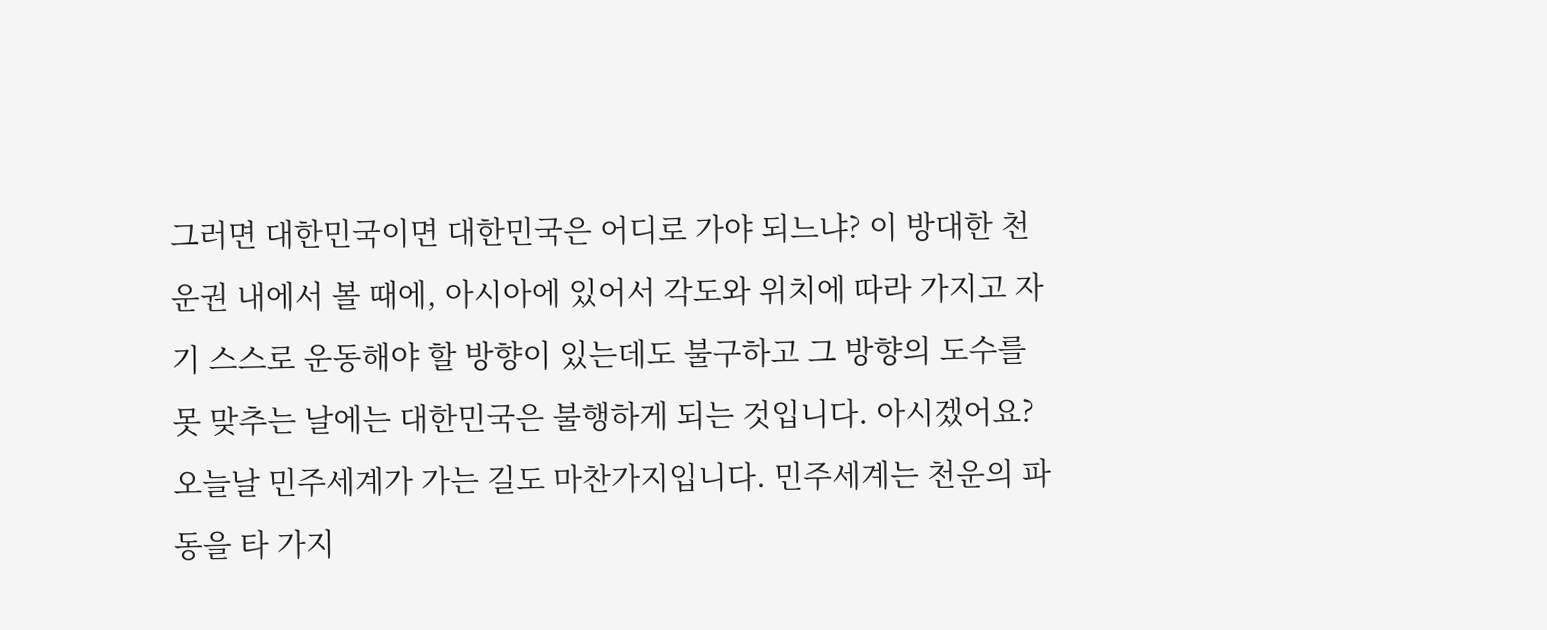그러면 대한민국이면 대한민국은 어디로 가야 되느냐? 이 방대한 천운권 내에서 볼 때에, 아시아에 있어서 각도와 위치에 따라 가지고 자기 스스로 운동해야 할 방향이 있는데도 불구하고 그 방향의 도수를 못 맞추는 날에는 대한민국은 불행하게 되는 것입니다. 아시겠어요? 오늘날 민주세계가 가는 길도 마찬가지입니다. 민주세계는 천운의 파동을 타 가지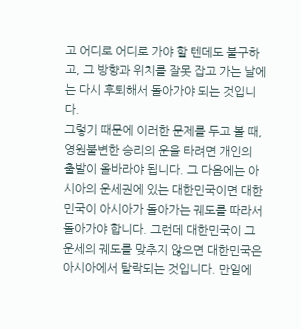고 어디로 어디로 가야 할 텐데도 불구하고, 그 방향과 위치를 잘못 잡고 가는 날에는 다시 후퇴해서 돌아가야 되는 것입니다.
그렇기 때문에 이러한 문제를 두고 볼 때, 영원불변한 승리의 운을 타려면 개인의 출발이 올바라야 됩니다. 그 다음에는 아시아의 운세권에 있는 대한민국이면 대한민국이 아시아가 돌아가는 궤도를 따라서 돌아가야 합니다. 그런데 대한민국이 그 운세의 궤도를 맞추지 않으면 대한민국은 아시아에서 탈락되는 것입니다. 만일에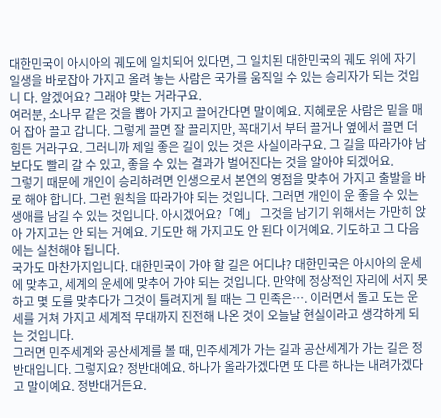대한민국이 아시아의 궤도에 일치되어 있다면, 그 일치된 대한민국의 궤도 위에 자기 일생을 바로잡아 가지고 올려 놓는 사람은 국가를 움직일 수 있는 승리자가 되는 것입니 다. 알겠어요? 그래야 맞는 거라구요.
여러분, 소나무 같은 것을 뽑아 가지고 끌어간다면 말이예요. 지혜로운 사람은 밑을 매어 잡아 끌고 갑니다. 그렇게 끌면 잘 끌리지만, 꼭대기서 부터 끌거나 옆에서 끌면 더 힘든 거라구요. 그러니까 제일 좋은 길이 있는 것은 사실이라구요. 그 길을 따라가야 남보다도 빨리 갈 수 있고, 좋을 수 있는 결과가 벌어진다는 것을 알아야 되겠어요.
그렇기 때문에 개인이 승리하려면 인생으로서 본연의 영점을 맞추어 가지고 출발을 바로 해야 합니다. 그런 원칙을 따라가야 되는 것입니다. 그러면 개인이 운 좋을 수 있는 생애를 남길 수 있는 것입니다. 아시겠어요?「예」 그것을 남기기 위해서는 가만히 앉아 가지고는 안 되는 거예요. 기도만 해 가지고도 안 된다 이거예요. 기도하고 그 다음에는 실천해야 됩니다.
국가도 마찬가지입니다. 대한민국이 가야 할 길은 어디냐? 대한민국은 아시아의 운세에 맞추고, 세계의 운세에 맞추어 가야 되는 것입니다. 만약에 정상적인 자리에 서지 못하고 몇 도를 맞추다가 그것이 틀려지게 될 때는 그 민족은…. 이러면서 돌고 도는 운세를 거쳐 가지고 세계적 무대까지 진전해 나온 것이 오늘날 현실이라고 생각하게 되는 것입니다.
그러면 민주세계와 공산세계를 볼 때, 민주세계가 가는 길과 공산세계가 가는 길은 정반대입니다. 그렇지요? 정반대예요. 하나가 올라가겠다면 또 다른 하나는 내려가겠다고 말이예요. 정반대거든요.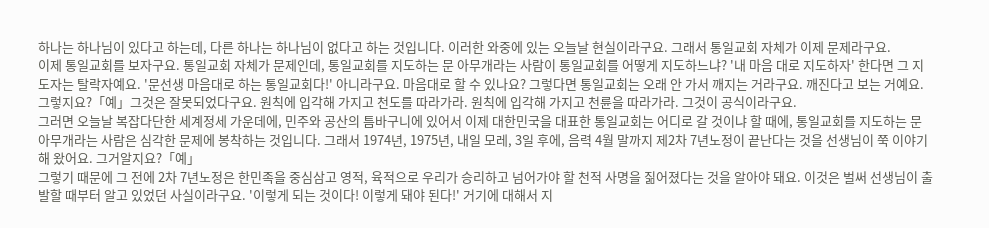하나는 하나님이 있다고 하는데, 다른 하나는 하나님이 없다고 하는 것입니다. 이러한 와중에 있는 오늘날 현실이라구요. 그래서 통일교회 자체가 이제 문제라구요.
이제 통일교회를 보자구요. 통일교회 자체가 문제인데, 통일교회를 지도하는 문 아무개라는 사람이 통일교회를 어떻게 지도하느냐? '내 마음 대로 지도하자' 한다면 그 지도자는 탈락자예요. '문선생 마음대로 하는 통일교회다!' 아니라구요. 마음대로 할 수 있나요? 그렇다면 통일교회는 오래 안 가서 깨지는 거라구요. 깨진다고 보는 거예요. 그렇지요?「예」그것은 잘못되었다구요. 원칙에 입각해 가지고 천도를 따라가라. 원칙에 입각해 가지고 천륜을 따라가라. 그것이 공식이라구요.
그러면 오늘날 복잡다단한 세계정세 가운데에, 민주와 공산의 틈바구니에 있어서 이제 대한민국을 대표한 통일교회는 어디로 갈 것이냐 할 때에, 통일교회를 지도하는 문 아무개라는 사람은 심각한 문제에 봉착하는 것입니다. 그래서 1974년, 1975년, 내일 모레, 3일 후에, 음력 4월 말까지 제2차 7년노정이 끝난다는 것을 선생님이 쭉 이야기해 왔어요. 그거알지요?「예」
그렇기 때문에 그 전에 2차 7년노정은 한민족을 중심삼고 영적, 육적으로 우리가 승리하고 넘어가야 할 천적 사명을 짊어졌다는 것을 알아야 돼요. 이것은 벌써 선생님이 출발할 때부터 알고 있었던 사실이라구요. '이렇게 되는 것이다! 이렇게 돼야 된다!' 거기에 대해서 지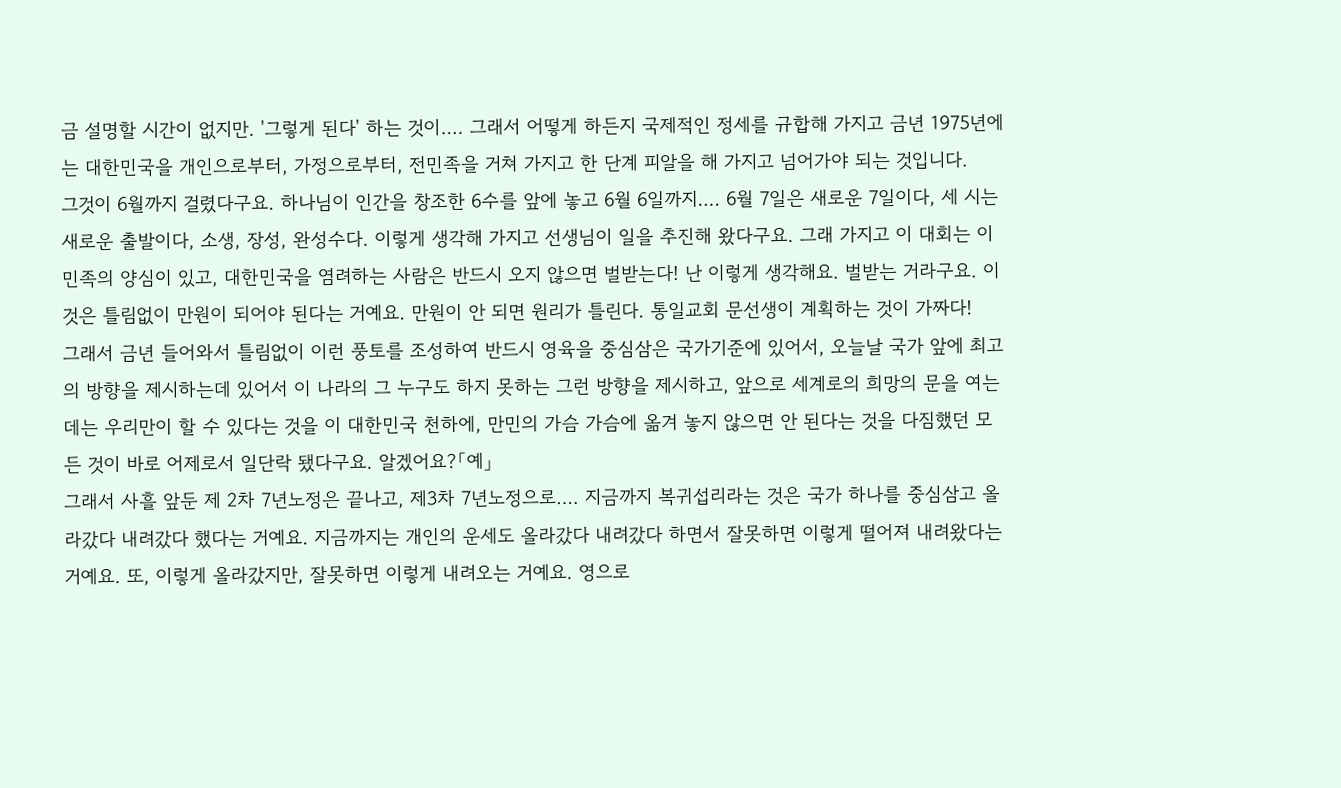금 설명할 시간이 없지만. '그렇게 된다' 하는 것이…. 그래서 어떻게 하든지 국제적인 정세를 규합해 가지고 금년 1975년에는 대한민국을 개인으로부터, 가정으로부터, 전민족을 거쳐 가지고 한 단계 피알을 해 가지고 넘어가야 되는 것입니다.
그것이 6월까지 걸렸다구요. 하나님이 인간을 창조한 6수를 앞에 놓고 6월 6일까지…. 6월 7일은 새로운 7일이다, 세 시는 새로운 출발이다, 소생, 장성, 완성수다. 이렇게 생각해 가지고 선생님이 일을 추진해 왔다구요. 그래 가지고 이 대회는 이 민족의 양심이 있고, 대한민국을 염려하는 사람은 반드시 오지 않으면 벌받는다! 난 이렇게 생각해요. 벌받는 거라구요. 이것은 틀림없이 만원이 되어야 된다는 거예요. 만원이 안 되면 원리가 틀린다. 통일교회 문선생이 계획하는 것이 가짜다!
그래서 금년 들어와서 틀림없이 이런 풍토를 조성하여 반드시 영육을 중심삼은 국가기준에 있어서, 오늘날 국가 앞에 최고의 방향을 제시하는데 있어서 이 나라의 그 누구도 하지 못하는 그런 방향을 제시하고, 앞으로 세계로의 희망의 문을 여는 데는 우리만이 할 수 있다는 것을 이 대한민국 천하에, 만민의 가슴 가슴에 옮겨 놓지 않으면 안 된다는 것을 다짐했던 모든 것이 바로 어제로서 일단락 됐다구요. 알겠어요?「예」
그래서 사흘 앞둔 제 2차 7년노정은 끝나고, 제3차 7년노정으로…. 지금까지 복귀섭리라는 것은 국가 하나를 중심삼고 올라갔다 내려갔다 했다는 거예요. 지금까지는 개인의 운세도 올라갔다 내려갔다 하면서 잘못하면 이렇게 떨어져 내려왔다는 거예요. 또, 이렇게 올라갔지만, 잘못하면 이렇게 내려오는 거예요. 영으로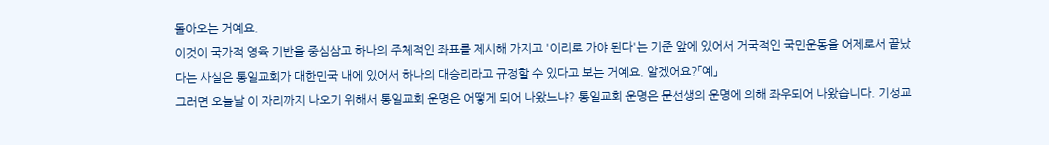돌아오는 거예요.
이것이 국가적 영육 기반을 중심삼고 하나의 주체적인 좌표를 제시해 가지고 '이리로 가야 된다'는 기준 앞에 있어서 거국적인 국민운동을 어제로서 끝났다는 사실은 통일교회가 대한민국 내에 있어서 하나의 대승리라고 규정할 수 있다고 보는 거예요. 알겠어요?「예」
그러면 오늘날 이 자리까지 나오기 위해서 통일교회 운명은 어떻게 되어 나왔느냐? 통일교회 운명은 문선생의 운명에 의해 좌우되어 나왔습니다. 기성교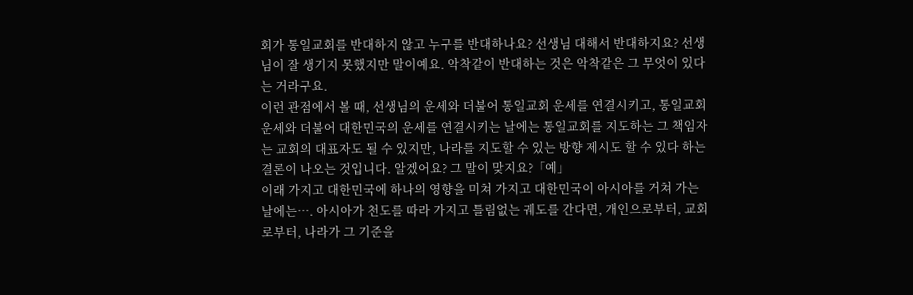회가 통일교회를 반대하지 않고 누구를 반대하나요? 선생님 대해서 반대하지요? 선생님이 잘 생기지 못했지만 말이예요. 악착같이 반대하는 것은 악착같은 그 무엇이 있다는 거라구요.
이런 관점에서 볼 때, 선생님의 운세와 더불어 통일교회 운세를 연결시키고, 통일교회 운세와 더불어 대한민국의 운세를 연결시키는 날에는 통일교회를 지도하는 그 책임자는 교회의 대표자도 될 수 있지만, 나라를 지도할 수 있는 방향 제시도 할 수 있다 하는 결론이 나오는 것입니다. 알겠어요? 그 말이 맞지요?「예」
이래 가지고 대한민국에 하나의 영향을 미쳐 가지고 대한민국이 아시아를 거쳐 가는 날에는…. 아시아가 천도를 따라 가지고 틀림없는 궤도를 간다면, 개인으로부터, 교회로부터, 나라가 그 기준을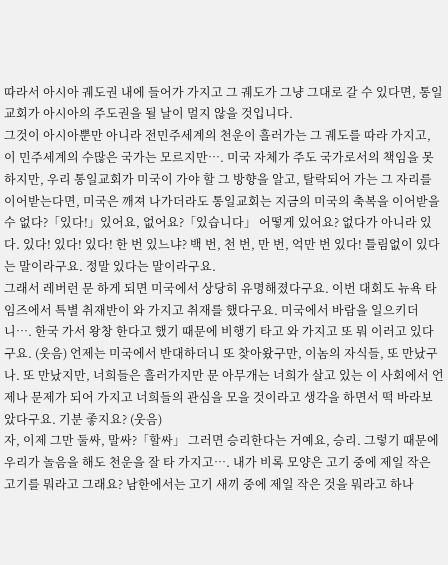따라서 아시아 궤도권 내에 들어가 가지고 그 궤도가 그냥 그대로 갈 수 있다면, 통일교회가 아시아의 주도권을 될 날이 멀지 않을 것입니다.
그것이 아시아뿐만 아니라 전민주세계의 천운이 흘러가는 그 궤도를 따라 가지고, 이 민주세계의 수많은 국가는 모르지만…. 미국 자체가 주도 국가로서의 책임을 못 하지만, 우리 통일교회가 미국이 가야 할 그 방향을 알고, 탈락되어 가는 그 자리를 이어받는다면, 미국은 깨져 나가더라도 통일교회는 지금의 미국의 축복을 이어받을 수 없다?「있다!」있어요, 없어요?「있습니다」 어떻게 있어요? 없다가 아니라 있다. 있다! 있다! 있다! 한 번 있느냐? 백 번, 천 번, 만 번, 억만 번 있다! 틀림없이 있다는 말이라구요. 정말 있다는 말이라구요.
그래서 레버런 문 하게 되면 미국에서 상당히 유명해졌다구요. 이번 대회도 뉴욕 타임즈에서 특별 취재반이 와 가지고 취재를 했다구요. 미국에서 바람을 일으키더니…. 한국 가서 왕창 한다고 했기 때문에 비행기 타고 와 가지고 또 뭐 이러고 있다구요. (웃음) 언제는 미국에서 반대하더니 또 찾아왔구만, 이놈의 자식들, 또 만났구나. 또 만났지만, 너희들은 흘러가지만 문 아무개는 너희가 살고 있는 이 사회에서 언제나 문제가 되어 가지고 너희들의 관심을 모을 것이라고 생각을 하면서 떡 바라보았다구요. 기분 좋지요? (웃음)
자, 이제 그만 둘싸, 말싸?「할싸」 그러면 승리한다는 거예요, 승리. 그렇기 때문에 우리가 놀음을 해도 천운을 잘 타 가지고…. 내가 비록 모양은 고기 중에 제일 작은 고기를 뭐라고 그래요? 남한에서는 고기 새끼 중에 제일 작은 것을 뭐라고 하나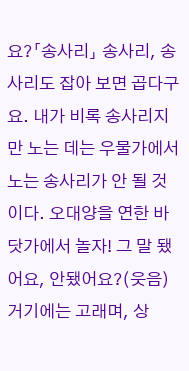요?「송사리」 송사리, 송사리도 잡아 보면 곱다구요. 내가 비록 송사리지만 노는 데는 우물가에서 노는 송사리가 안 될 것이다. 오대양을 연한 바닷가에서 놀자! 그 말 됐어요, 안됐어요?(웃음)
거기에는 고래며, 상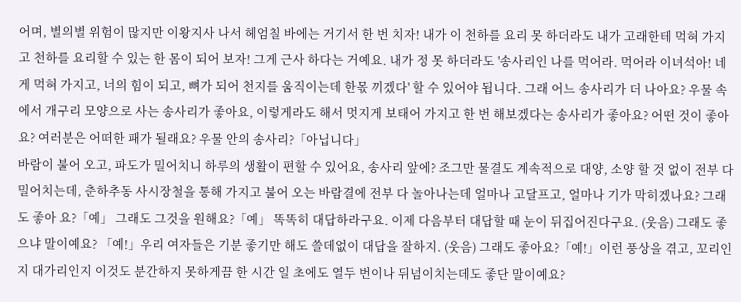어며, 별의별 위험이 많지만 이왕지사 나서 헤엄칠 바에는 거기서 한 번 치자! 내가 이 천하를 요리 못 하더라도 내가 고래한테 먹혀 가지고 천하를 요리할 수 있는 한 몸이 되어 보자! 그게 근사 하다는 거예요. 내가 정 못 하더라도 '송사리인 나를 먹어라. 먹어라 이녀석아! 네게 먹혀 가지고, 너의 힘이 되고, 뼈가 되어 천지를 움직이는데 한몫 끼겠다' 할 수 있어야 됩니다. 그래 어느 송사리가 더 나아요? 우물 속에서 개구리 모양으로 사는 송사리가 좋아요, 이렇게라도 해서 멋지게 보태어 가지고 한 번 해보겠다는 송사리가 좋아요? 어떤 것이 좋아요? 여러분은 어떠한 패가 될래요? 우물 안의 송사리?「아닙니다」
바람이 불어 오고, 파도가 밀어치니 하루의 생활이 편할 수 있어요, 송사리 앞에? 조그만 물결도 계속적으로 대양, 소양 할 것 없이 전부 다 밀어치는데, 춘하추동 사시장철을 통해 가지고 불어 오는 바람결에 전부 다 놀아나는데 얼마나 고달프고, 얼마나 기가 막히겠나요? 그래도 좋아 요?「예」 그래도 그것을 원해요?「예」 똑똑히 대답하라구요. 이제 다음부터 대답할 때 눈이 뒤집어진다구요. (웃음) 그래도 좋으냐 말이예요? 「예!」우리 여자들은 기분 좋기만 해도 쓸데없이 대답을 잘하지. (웃음) 그래도 좋아요?「예!」이런 풍상을 겪고, 꼬리인지 대가리인지 이것도 분간하지 못하게끔 한 시간 일 초에도 열두 번이나 뒤넘이치는데도 좋단 말이예요?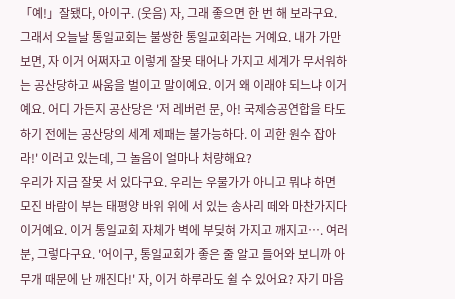「예!」잘됐다, 아이구. (웃음) 자, 그래 좋으면 한 번 해 보라구요.
그래서 오늘날 통일교회는 불쌍한 통일교회라는 거예요. 내가 가만 보면, 자 이거 어쩌자고 이렇게 잘못 태어나 가지고 세계가 무서워하는 공산당하고 싸움을 벌이고 말이예요. 이거 왜 이래야 되느냐 이거예요. 어디 가든지 공산당은 '저 레버런 문, 아! 국제승공연합을 타도하기 전에는 공산당의 세계 제패는 불가능하다. 이 괴한 원수 잡아라!' 이러고 있는데, 그 놀음이 얼마나 처량해요?
우리가 지금 잘못 서 있다구요. 우리는 우물가가 아니고 뭐냐 하면 모진 바람이 부는 태평양 바위 위에 서 있는 송사리 떼와 마찬가지다 이거예요. 이거 통일교회 자체가 벽에 부딪혀 가지고 깨지고…. 여러분, 그렇다구요. '어이구, 통일교회가 좋은 줄 알고 들어와 보니까 아무개 때문에 난 깨진다!' 자, 이거 하루라도 쉴 수 있어요? 자기 마음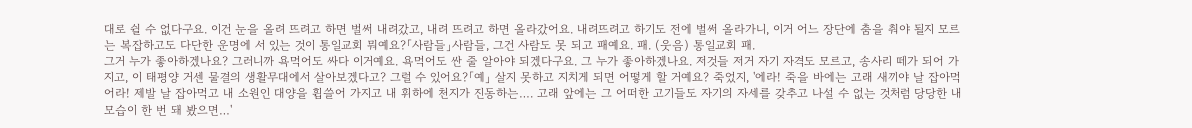대로 쉴 수 없다구요. 이건 눈을 올려 뜨려고 하면 벌써 내려갔고, 내려 뜨려고 하면 올라갔어요. 내려뜨려고 하기도 전에 벌써 올라가니, 이거 어느 장단에 춤을 춰야 될지 모르는 복잡하고도 다단한 운명에 서 있는 것이 통일교회 뭐예요?「사람들」사람들, 그건 사람도 못 되고 패예요. 패. (웃음) 통일교회 패.
그거 누가 좋아하겠나요? 그러니까 욕먹어도 싸다 이거예요. 욕먹어도 싼 줄 알아야 되겠다구요. 그 누가 좋아하겠나요. 저것들 저거 자기 자격도 모르고, 송사리 떼가 되어 가지고, 이 태평양 거센 물결의 생활무대에서 살아보겠다고? 그럴 수 있어요?「예」 살지 못하고 지치게 되면 어떻게 할 거예요? 죽었지, '에라! 죽을 바에는 고래 새끼야 날 잡아먹어라! 제발 날 잡아먹고 내 소원인 대양을 휩쓸어 가지고 내 휘하에 천지가 진동하는…. 고래 앞에는 그 어떠한 고기들도 자기의 자세를 갖추고 나설 수 없는 것처럼 당당한 내 모습이 한 번 돼 봤으면…'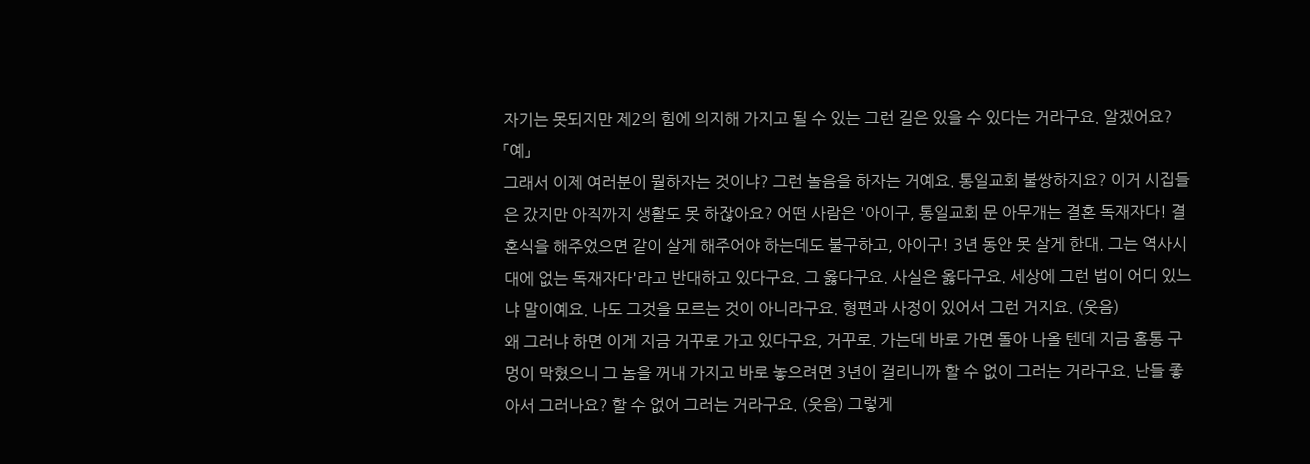자기는 못되지만 제2의 힘에 의지해 가지고 될 수 있는 그런 길은 있을 수 있다는 거라구요. 알겠어요?「예」
그래서 이제 여러분이 뭘하자는 것이냐? 그런 놀음을 하자는 거예요. 통일교회 불쌍하지요? 이거 시집들은 갔지만 아직까지 생활도 못 하잖아요? 어떤 사람은 '아이구, 통일교회 문 아무개는 결혼 독재자다! 결혼식을 해주었으면 같이 살게 해주어야 하는데도 불구하고, 아이구! 3년 동안 못 살게 한대. 그는 역사시대에 없는 독재자다'라고 반대하고 있다구요. 그 옳다구요. 사실은 옳다구요. 세상에 그런 법이 어디 있느냐 말이예요. 나도 그것을 모르는 것이 아니라구요. 형편과 사정이 있어서 그런 거지요. (웃음)
왜 그러냐 하면 이게 지금 거꾸로 가고 있다구요, 거꾸로. 가는데 바로 가면 돌아 나올 텐데 지금 홈통 구멍이 막혔으니 그 놈을 꺼내 가지고 바로 놓으려면 3년이 걸리니까 할 수 없이 그러는 거라구요. 난들 좋아서 그러나요? 할 수 없어 그러는 거라구요. (웃음) 그렇게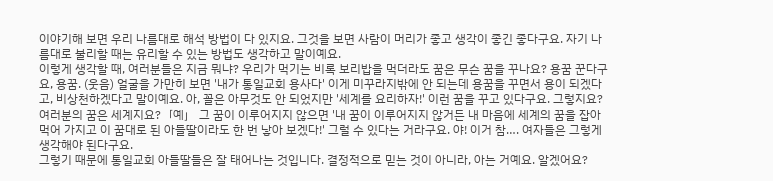이야기해 보면 우리 나름대로 해석 방법이 다 있지요. 그것을 보면 사람이 머리가 좋고 생각이 좋긴 좋다구요. 자기 나름대로 불리할 때는 유리할 수 있는 방법도 생각하고 말이예요.
이렇게 생각할 때, 여러분들은 지금 뭐냐? 우리가 먹기는 비록 보리밥을 먹더라도 꿈은 무슨 꿈을 꾸나요? 용꿈 꾼다구요, 용꿈. (웃음) 얼굴을 가만히 보면 '내가 통일교회 용사다' 이게 미꾸라지밖에 안 되는데 용꿈을 꾸면서 용이 되겠다고, 비상천하겠다고 말이예요. 아, 꼴은 아무것도 안 되었지만 '세계를 요리하자!' 이런 꿈을 꾸고 있다구요. 그렇지요? 여러분의 꿈은 세계지요?「예」 그 꿈이 이루어지지 않으면 '내 꿈이 이루어지지 않거든 내 마음에 세계의 꿈을 잡아먹어 가지고 이 꿈대로 된 아들딸이라도 한 번 낳아 보겠다!' 그럴 수 있다는 거라구요. 야! 이거 참…. 여자들은 그렇게 생각해야 된다구요.
그렇기 때문에 통일교회 아들딸들은 잘 태어나는 것입니다. 결정적으로 믿는 것이 아니라, 아는 거예요. 알겠어요?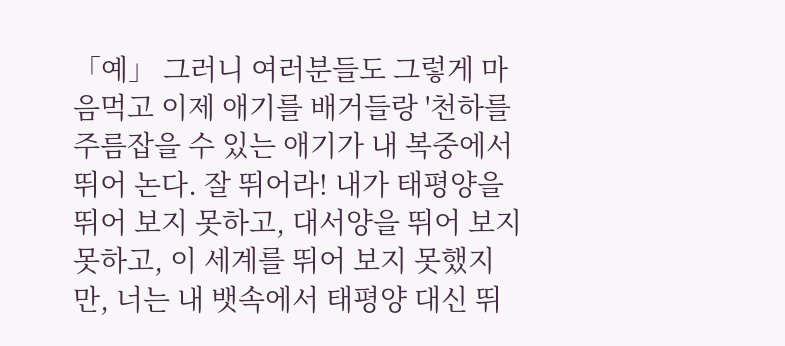「예」 그러니 여러분들도 그렇게 마음먹고 이제 애기를 배거들랑 '천하를 주름잡을 수 있는 애기가 내 복중에서 뛰어 논다. 잘 뛰어라! 내가 태평양을 뛰어 보지 못하고, 대서양을 뛰어 보지 못하고, 이 세계를 뛰어 보지 못했지만, 너는 내 뱃속에서 태평양 대신 뛰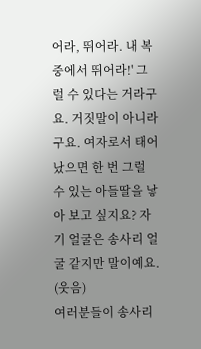어라, 뛰어라. 내 복중에서 뛰어라!' 그럴 수 있다는 거라구요. 거짓말이 아니라구요. 여자로서 태어났으면 한 번 그럴 수 있는 아들딸을 낳아 보고 싶지요? 자기 얼굴은 송사리 얼굴 같지만 말이예요. (웃음)
여러분들이 송사리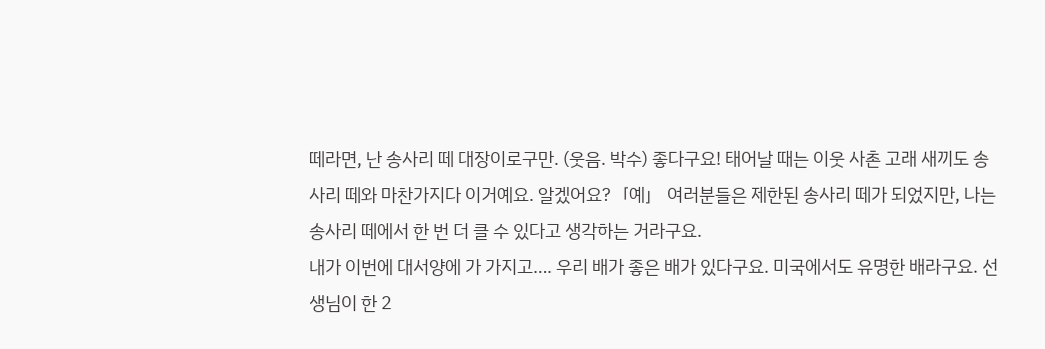떼라면, 난 송사리 떼 대장이로구만. (웃음. 박수) 좋다구요! 태어날 때는 이웃 사촌 고래 새끼도 송사리 떼와 마찬가지다 이거예요. 알겠어요?「예」 여러분들은 제한된 송사리 떼가 되었지만, 나는 송사리 떼에서 한 번 더 클 수 있다고 생각하는 거라구요.
내가 이번에 대서양에 가 가지고…. 우리 배가 좋은 배가 있다구요. 미국에서도 유명한 배라구요. 선생님이 한 2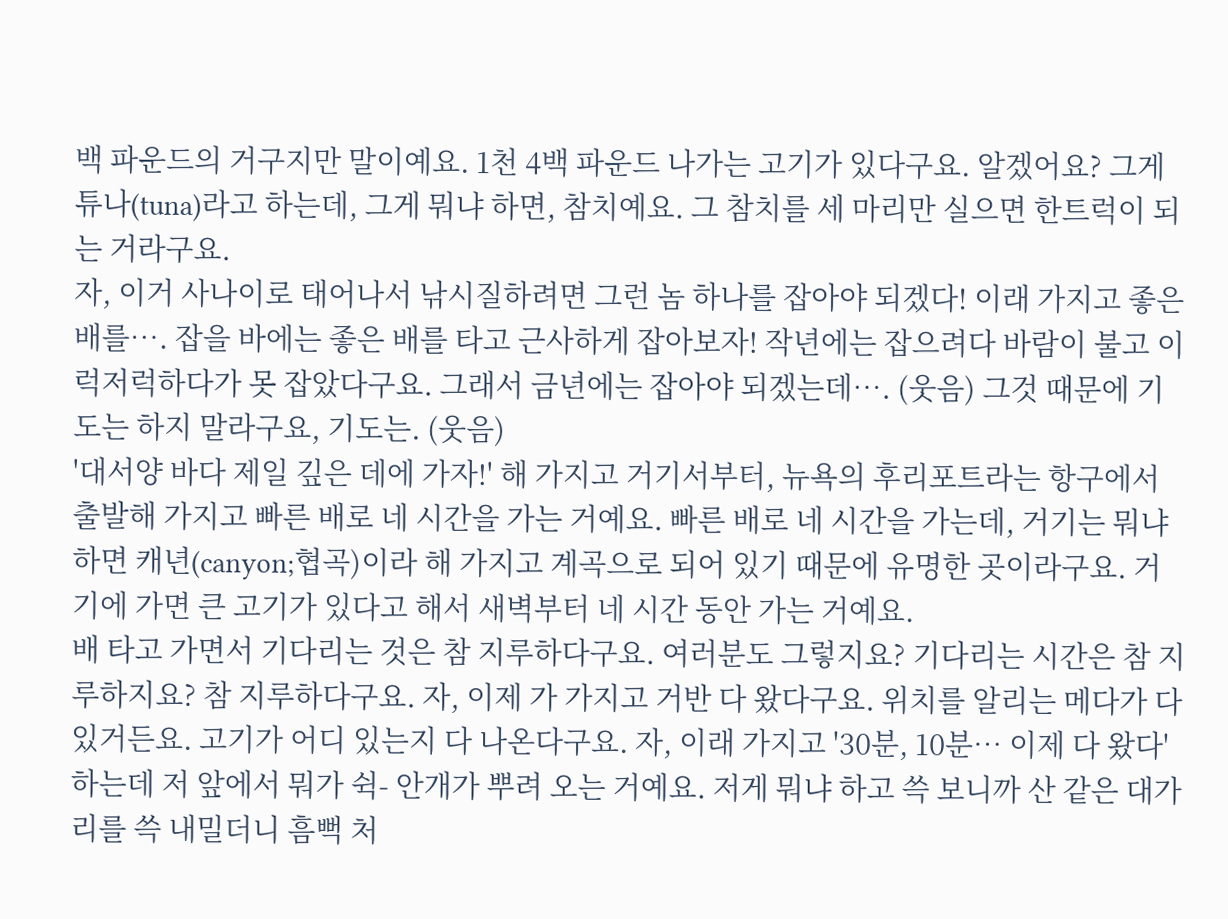백 파운드의 거구지만 말이예요. 1천 4백 파운드 나가는 고기가 있다구요. 알겠어요? 그게 튜나(tuna)라고 하는데, 그게 뭐냐 하면, 참치예요. 그 참치를 세 마리만 실으면 한트럭이 되는 거라구요.
자, 이거 사나이로 태어나서 낚시질하려면 그런 놈 하나를 잡아야 되겠다! 이래 가지고 좋은 배를…. 잡을 바에는 좋은 배를 타고 근사하게 잡아보자! 작년에는 잡으려다 바람이 불고 이럭저럭하다가 못 잡았다구요. 그래서 금년에는 잡아야 되겠는데…. (웃음) 그것 때문에 기도는 하지 말라구요, 기도는. (웃음)
'대서양 바다 제일 깊은 데에 가자!' 해 가지고 거기서부터, 뉴욕의 후리포트라는 항구에서 출발해 가지고 빠른 배로 네 시간을 가는 거예요. 빠른 배로 네 시간을 가는데, 거기는 뭐냐 하면 캐년(canyon;협곡)이라 해 가지고 계곡으로 되어 있기 때문에 유명한 곳이라구요. 거기에 가면 큰 고기가 있다고 해서 새벽부터 네 시간 동안 가는 거예요.
배 타고 가면서 기다리는 것은 참 지루하다구요. 여러분도 그렇지요? 기다리는 시간은 참 지루하지요? 참 지루하다구요. 자, 이제 가 가지고 거반 다 왔다구요. 위치를 알리는 메다가 다 있거든요. 고기가 어디 있는지 다 나온다구요. 자, 이래 가지고 '30분, 10분… 이제 다 왔다' 하는데 저 앞에서 뭐가 쉭- 안개가 뿌려 오는 거예요. 저게 뭐냐 하고 쓱 보니까 산 같은 대가리를 쓱 내밀더니 흠뻑 처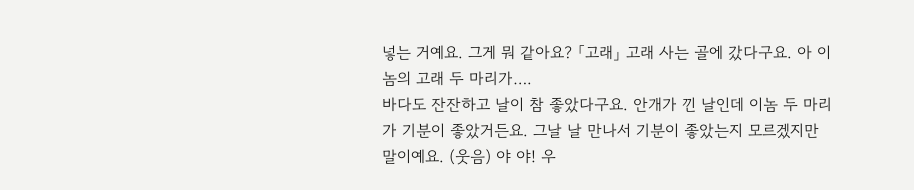넣는 거예요. 그게 뭐 같아요? 「고래」 고래 사는 골에 갔다구요. 아 이놈의 고래 두 마리가….
바다도 잔잔하고 날이 참 좋았다구요. 안개가 낀 날인데 이놈 두 마리가 기분이 좋았거든요. 그날 날 만나서 기분이 좋았는지 모르겠지만 말이예요. (웃음) 야 야! 우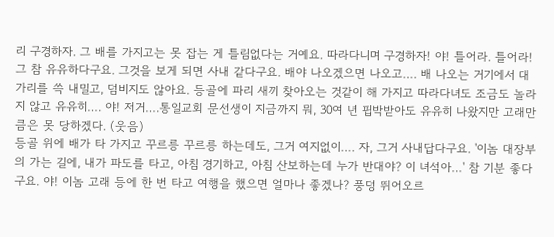리 구경하자. 그 배를 가지고는 못 잡는 게 틀림없다는 거예요. 따라다니며 구경하자! 야! 틀어라. 틀어라!
그 참 유유하다구요. 그것을 보게 되면 사내 같다구요. 배야 나오겠으면 나오고…. 배 나오는 거기에서 대가리를 쓱 내밀고, 덤비지도 않아요. 등골에 파리 새끼 찾아오는 것같이 해 가지고 따라다녀도 조금도 놀라지 않고 유유히…. 야! 저거….통일교회 문선생이 지금까지 뭐, 30여 년 핍박받아도 유유히 나왔지만 고래만큼은 못 당하겠다. (웃음)
등골 위에 배가 타 가지고 꾸르릉 꾸르릉 하는데도, 그거 여지없이…. 자, 그거 사내답다구요. '이놈 대장부의 가는 길에, 내가 파도를 타고, 아침 경기하고, 아침 산보하는데 누가 반대야? 이 녀석아…' 참 기분 좋다구요. 야! 이놈 고래 등에 한 번 타고 여행을 했으면 얼마나 좋겠나? 풍덩 뛰어오르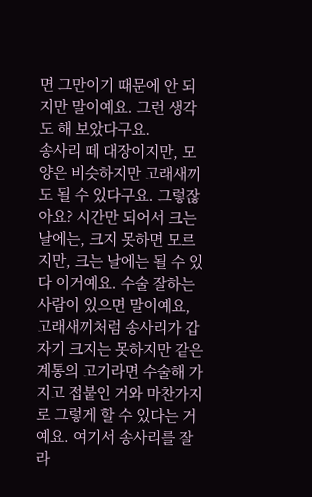면 그만이기 때문에 안 되지만 말이예요. 그런 생각도 해 보았다구요.
송사리 떼 대장이지만, 모양은 비슷하지만 고래새끼도 될 수 있다구요. 그렇잖아요? 시간만 되어서 크는 날에는, 크지 못하면 모르지만, 크는 날에는 될 수 있다 이거예요. 수술 잘하는 사람이 있으면 말이예요, 고래새끼처럼 송사리가 갑자기 크지는 못하지만 같은 계통의 고기라면 수술해 가지고 접붙인 거와 마찬가지로 그렇게 할 수 있다는 거예요. 여기서 송사리를 잘라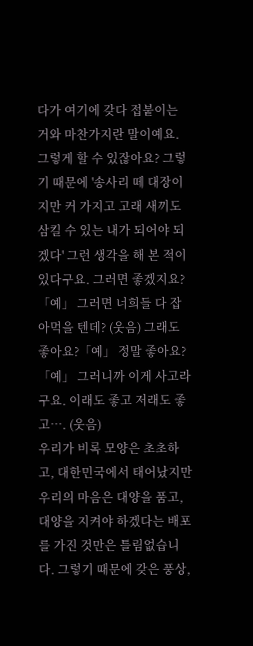다가 여기에 갖다 접붙이는 거와 마찬가지란 말이예요. 그렇게 할 수 있잖아요? 그렇기 때문에 '송사리 떼 대장이지만 커 가지고 고래 새끼도 삼킬 수 있는 내가 되어야 되겠다' 그런 생각을 해 본 적이 있다구요. 그러면 좋겠지요?「예」 그러면 너희들 다 잡아먹을 텐데? (웃음) 그래도 좋아요?「예」 정말 좋아요?「예」 그러니까 이게 사고라구요. 이래도 좋고 저래도 좋고…. (웃음)
우리가 비록 모양은 초초하고, 대한민국에서 태어났지만 우리의 마음은 대양을 품고, 대양을 지켜야 하겠다는 배포를 가진 것만은 틀림없습니다. 그렇기 때문에 갖은 풍상,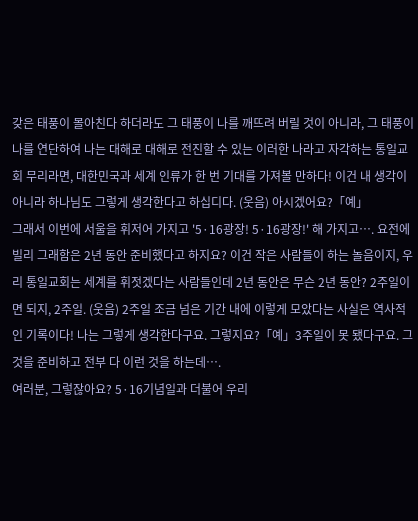갖은 태풍이 몰아친다 하더라도 그 태풍이 나를 깨뜨려 버릴 것이 아니라, 그 태풍이 나를 연단하여 나는 대해로 대해로 전진할 수 있는 이러한 나라고 자각하는 통일교회 무리라면, 대한민국과 세계 인류가 한 번 기대를 가져볼 만하다! 이건 내 생각이 아니라 하나님도 그렇게 생각한다고 하십디다. (웃음) 아시겠어요?「예」
그래서 이번에 서울을 휘저어 가지고 '5·16광장! 5·16광장!' 해 가지고…. 요전에 빌리 그래함은 2년 동안 준비했다고 하지요? 이건 작은 사람들이 하는 놀음이지, 우리 통일교회는 세계를 휘젓겠다는 사람들인데 2년 동안은 무슨 2년 동안? 2주일이면 되지, 2주일. (웃음) 2주일 조금 넘은 기간 내에 이렇게 모았다는 사실은 역사적인 기록이다! 나는 그렇게 생각한다구요. 그렇지요?「예」3주일이 못 됐다구요. 그것을 준비하고 전부 다 이런 것을 하는데….
여러분, 그렇잖아요? 5·16기념일과 더불어 우리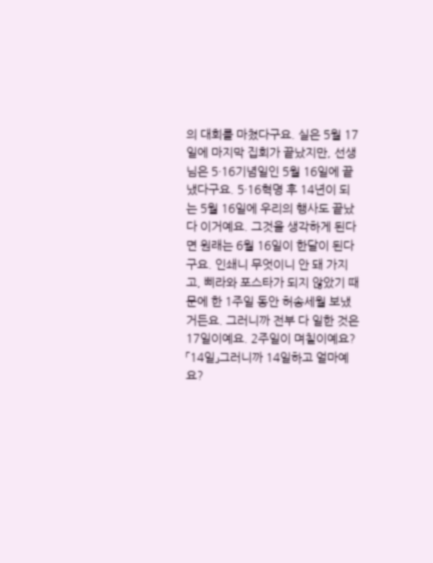의 대회를 마쳤다구요. 실은 5월 17일에 마지막 집회가 끝났지만, 선생님은 5·16기념일인 5월 16일에 끝냈다구요. 5·16혁명 후 14년이 되는 5월 16일에 우리의 행사도 끝났다 이거예요. 그것을 생각하게 된다면 원래는 6월 16일이 한달이 된다구요. 인쇄니 무엇이니 안 돼 가지고, 삐라와 포스타가 되지 않았기 때문에 한 1주일 동안 허송세월 보냈거든요. 그러니까 전부 다 일한 것은 17일이예요. 2주일이 며칠이예요? 「14일」그러니까 14일하고 얼마예요?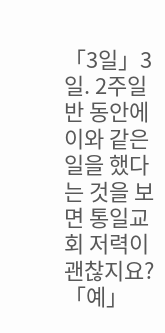「3일」3일. 2주일 반 동안에 이와 같은 일을 했다는 것을 보면 통일교회 저력이 괜찮지요?「예」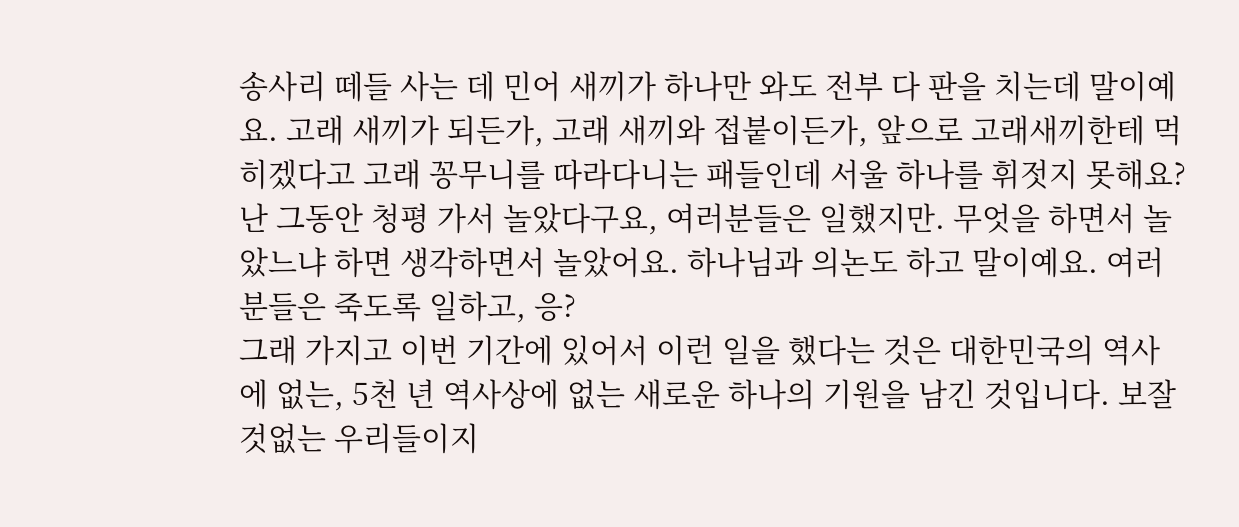송사리 떼들 사는 데 민어 새끼가 하나만 와도 전부 다 판을 치는데 말이예요. 고래 새끼가 되든가, 고래 새끼와 접붙이든가, 앞으로 고래새끼한테 먹히겠다고 고래 꽁무니를 따라다니는 패들인데 서울 하나를 휘젓지 못해요? 난 그동안 청평 가서 놀았다구요, 여러분들은 일했지만. 무엇을 하면서 놀았느냐 하면 생각하면서 놀았어요. 하나님과 의논도 하고 말이예요. 여러분들은 죽도록 일하고, 응?
그래 가지고 이번 기간에 있어서 이런 일을 했다는 것은 대한민국의 역사에 없는, 5천 년 역사상에 없는 새로운 하나의 기원을 남긴 것입니다. 보잘것없는 우리들이지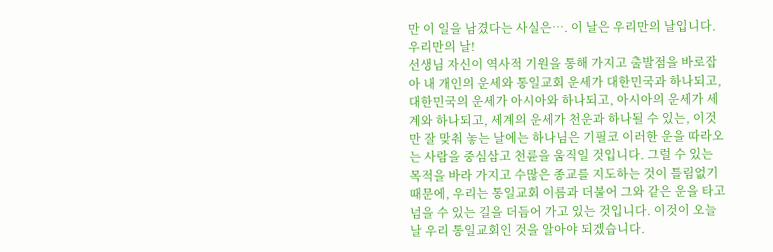만 이 일을 남겼다는 사실은…. 이 날은 우리만의 날입니다. 우리만의 날!
선생님 자신이 역사적 기원을 통해 가지고 출발점을 바로잡아 내 개인의 운세와 통일교회 운세가 대한민국과 하나되고, 대한민국의 운세가 아시아와 하나되고, 아시아의 운세가 세계와 하나되고, 세계의 운세가 천운과 하나될 수 있는, 이것만 잘 맞춰 놓는 날에는 하나님은 기필코 이러한 운을 따라오는 사람을 중심삼고 천륜을 움직일 것입니다. 그럴 수 있는 목적을 바라 가지고 수많은 종교를 지도하는 것이 틀림없기 때문에, 우리는 통일교회 이름과 더불어 그와 같은 운을 타고 넘을 수 있는 길을 더듬어 가고 있는 것입니다. 이것이 오늘날 우리 통일교회인 것을 알아야 되겠습니다.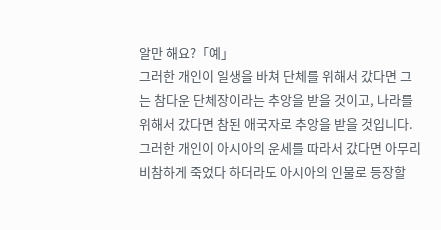알만 해요?「예」
그러한 개인이 일생을 바쳐 단체를 위해서 갔다면 그는 참다운 단체장이라는 추앙을 받을 것이고, 나라를 위해서 갔다면 참된 애국자로 추앙을 받을 것입니다. 그러한 개인이 아시아의 운세를 따라서 갔다면 아무리 비참하게 죽었다 하더라도 아시아의 인물로 등장할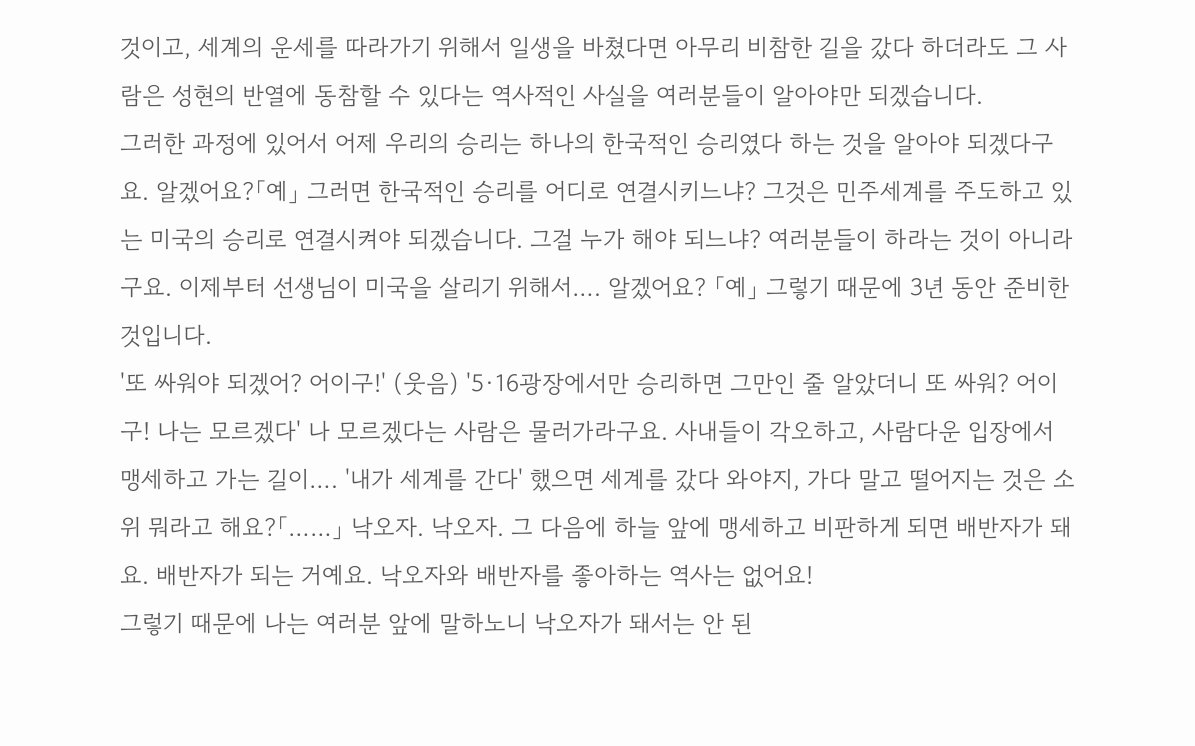것이고, 세계의 운세를 따라가기 위해서 일생을 바쳤다면 아무리 비참한 길을 갔다 하더라도 그 사람은 성현의 반열에 동참할 수 있다는 역사적인 사실을 여러분들이 알아야만 되겠습니다.
그러한 과정에 있어서 어제 우리의 승리는 하나의 한국적인 승리였다 하는 것을 알아야 되겠다구요. 알겠어요?「예」 그러면 한국적인 승리를 어디로 연결시키느냐? 그것은 민주세계를 주도하고 있는 미국의 승리로 연결시켜야 되겠습니다. 그걸 누가 해야 되느냐? 여러분들이 하라는 것이 아니라구요. 이제부터 선생님이 미국을 살리기 위해서…. 알겠어요? 「예」 그렇기 때문에 3년 동안 준비한 것입니다.
'또 싸워야 되겠어? 어이구!' (웃음) '5·16광장에서만 승리하면 그만인 줄 알았더니 또 싸워? 어이구! 나는 모르겠다' 나 모르겠다는 사람은 물러가라구요. 사내들이 각오하고, 사람다운 입장에서 맹세하고 가는 길이…. '내가 세계를 간다' 했으면 세계를 갔다 와야지, 가다 말고 떨어지는 것은 소위 뭐라고 해요?「……」 낙오자. 낙오자. 그 다음에 하늘 앞에 맹세하고 비판하게 되면 배반자가 돼요. 배반자가 되는 거예요. 낙오자와 배반자를 좋아하는 역사는 없어요!
그렇기 때문에 나는 여러분 앞에 말하노니 낙오자가 돼서는 안 된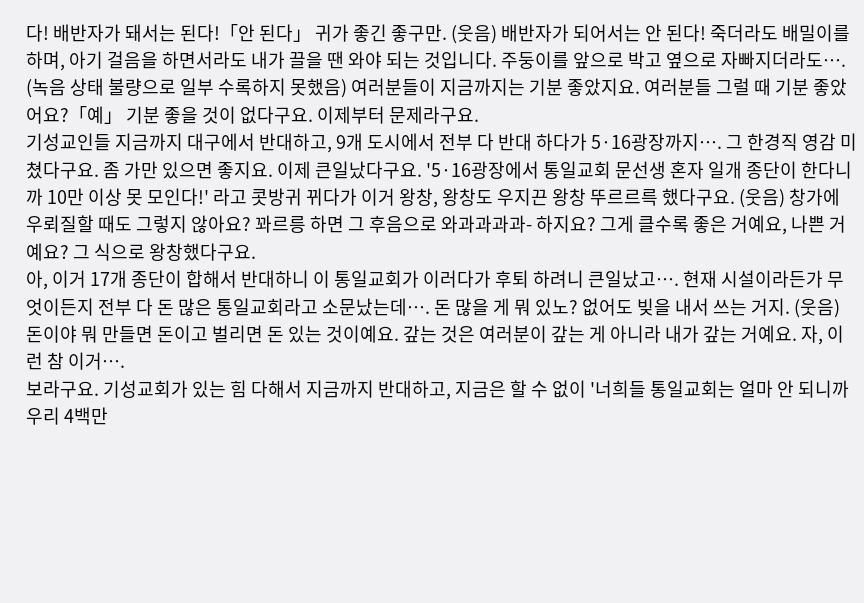다! 배반자가 돼서는 된다!「안 된다」 귀가 좋긴 좋구만. (웃음) 배반자가 되어서는 안 된다! 죽더라도 배밀이를 하며, 아기 걸음을 하면서라도 내가 끌을 땐 와야 되는 것입니다. 주둥이를 앞으로 박고 옆으로 자빠지더라도…. (녹음 상태 불량으로 일부 수록하지 못했음) 여러분들이 지금까지는 기분 좋았지요. 여러분들 그럴 때 기분 좋았어요?「예」 기분 좋을 것이 없다구요. 이제부터 문제라구요.
기성교인들 지금까지 대구에서 반대하고, 9개 도시에서 전부 다 반대 하다가 5·16광장까지…. 그 한경직 영감 미쳤다구요. 좀 가만 있으면 좋지요. 이제 큰일났다구요. '5·16광장에서 통일교회 문선생 혼자 일개 종단이 한다니까 10만 이상 못 모인다!' 라고 콧방귀 뀌다가 이거 왕창, 왕창도 우지끈 왕창 뚜르르륵 했다구요. (웃음) 창가에 우뢰질할 때도 그렇지 않아요? 꽈르릉 하면 그 후음으로 와과과과과- 하지요? 그게 클수록 좋은 거예요, 나쁜 거예요? 그 식으로 왕창했다구요.
아, 이거 17개 종단이 합해서 반대하니 이 통일교회가 이러다가 후퇴 하려니 큰일났고…. 현재 시설이라든가 무엇이든지 전부 다 돈 많은 통일교회라고 소문났는데…. 돈 많을 게 뭐 있노? 없어도 빚을 내서 쓰는 거지. (웃음) 돈이야 뭐 만들면 돈이고 벌리면 돈 있는 것이예요. 갚는 것은 여러분이 갚는 게 아니라 내가 갚는 거예요. 자, 이런 참 이거….
보라구요. 기성교회가 있는 힘 다해서 지금까지 반대하고, 지금은 할 수 없이 '너희들 통일교회는 얼마 안 되니까 우리 4백만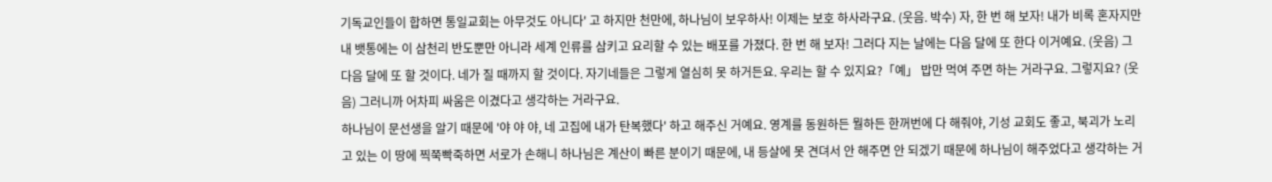기독교인들이 합하면 통일교회는 아무것도 아니다' 고 하지만 천만에, 하나님이 보우하사! 이제는 보호 하사라구요. (웃음. 박수) 자, 한 번 해 보자! 내가 비록 혼자지만 내 뱃통에는 이 삼천리 반도뿐만 아니라 세계 인류를 삼키고 요리할 수 있는 배포를 가졌다. 한 번 해 보자! 그러다 지는 날에는 다음 달에 또 한다 이거예요. (웃음) 그 다음 달에 또 할 것이다. 네가 질 때까지 할 것이다. 자기네들은 그렇게 열심히 못 하거든요. 우리는 할 수 있지요?「예」 밥만 먹여 주면 하는 거라구요. 그렇지요? (웃음) 그러니까 어차피 싸움은 이겼다고 생각하는 거라구요.
하나님이 문선생을 알기 때문에 '야 야 야, 네 고집에 내가 탄복했다' 하고 해주신 거예요. 영계를 동원하든 뭘하든 한꺼번에 다 해줘야, 기성 교회도 좋고, 북괴가 노리고 있는 이 땅에 찍쭉빡죽하면 서로가 손해니 하나님은 계산이 빠른 분이기 때문에, 내 등살에 못 견뎌서 안 해주면 안 되겠기 때문에 하나님이 해주었다고 생각하는 거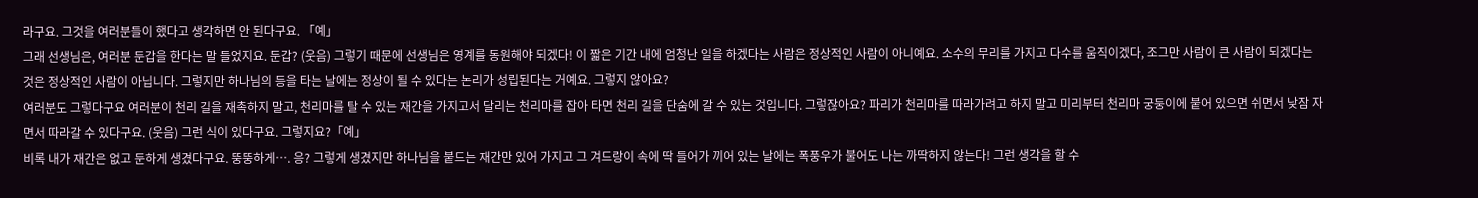라구요. 그것을 여러분들이 했다고 생각하면 안 된다구요. 「예」
그래 선생님은, 여러분 둔갑을 한다는 말 들었지요. 둔갑? (웃음) 그렇기 때문에 선생님은 영계를 동원해야 되겠다! 이 짧은 기간 내에 엄청난 일을 하겠다는 사람은 정상적인 사람이 아니예요. 소수의 무리를 가지고 다수를 움직이겠다, 조그만 사람이 큰 사람이 되겠다는 것은 정상적인 사람이 아닙니다. 그렇지만 하나님의 등을 타는 날에는 정상이 될 수 있다는 논리가 성립된다는 거예요. 그렇지 않아요?
여러분도 그렇다구요 여러분이 천리 길을 재촉하지 말고, 천리마를 탈 수 있는 재간을 가지고서 달리는 천리마를 잡아 타면 천리 길을 단숨에 갈 수 있는 것입니다. 그렇잖아요? 파리가 천리마를 따라가려고 하지 말고 미리부터 천리마 궁둥이에 붙어 있으면 쉬면서 낮잠 자면서 따라갈 수 있다구요. (웃음) 그런 식이 있다구요. 그렇지요?「예」
비록 내가 재간은 없고 둔하게 생겼다구요. 뚱뚱하게…. 응? 그렇게 생겼지만 하나님을 붙드는 재간만 있어 가지고 그 겨드랑이 속에 딱 들어가 끼어 있는 날에는 폭풍우가 불어도 나는 까딱하지 않는다! 그런 생각을 할 수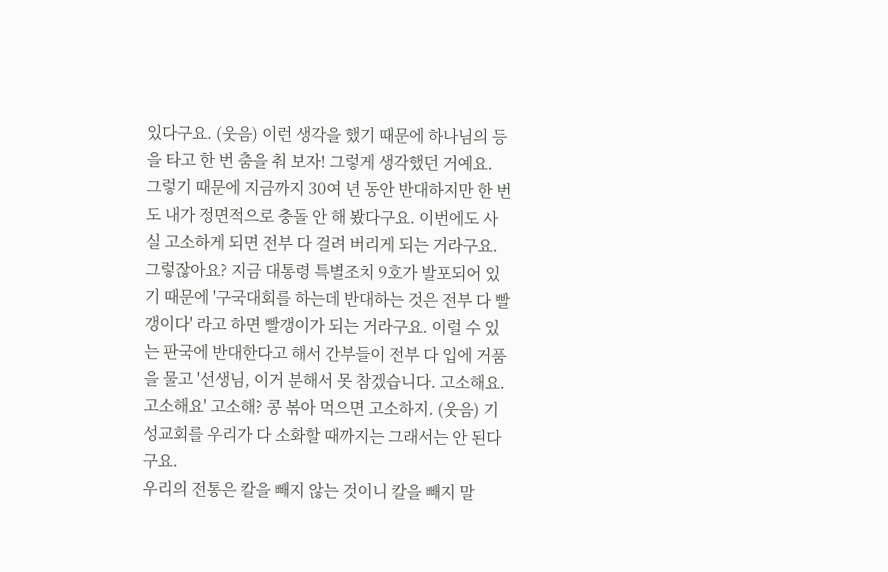있다구요. (웃음) 이런 생각을 했기 때문에 하나님의 등을 타고 한 번 춤을 춰 보자! 그렇게 생각했던 거예요.
그렇기 때문에 지금까지 30여 년 동안 반대하지만 한 번도 내가 정면적으로 충돌 안 해 봤다구요. 이번에도 사실 고소하게 되면 전부 다 걸려 버리게 되는 거라구요. 그렇잖아요? 지금 대통령 특별조치 9호가 발포되어 있기 때문에 '구국대회를 하는데 반대하는 것은 전부 다 빨갱이다' 라고 하면 빨갱이가 되는 거라구요. 이럴 수 있는 판국에 반대한다고 해서 간부들이 전부 다 입에 거품을 물고 '선생님, 이거 분해서 못 참겠습니다. 고소해요. 고소해요' 고소해? 콩 볶아 먹으면 고소하지. (웃음) 기성교회를 우리가 다 소화할 때까지는 그래서는 안 된다구요.
우리의 전통은 칼을 빼지 않는 것이니 칼을 빼지 말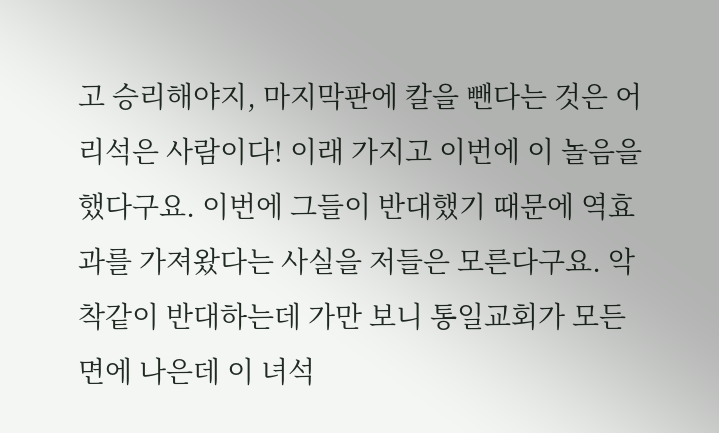고 승리해야지, 마지막판에 칼을 뺀다는 것은 어리석은 사람이다! 이래 가지고 이번에 이 놀음을 했다구요. 이번에 그들이 반대했기 때문에 역효과를 가져왔다는 사실을 저들은 모른다구요. 악착같이 반대하는데 가만 보니 통일교회가 모든 면에 나은데 이 녀석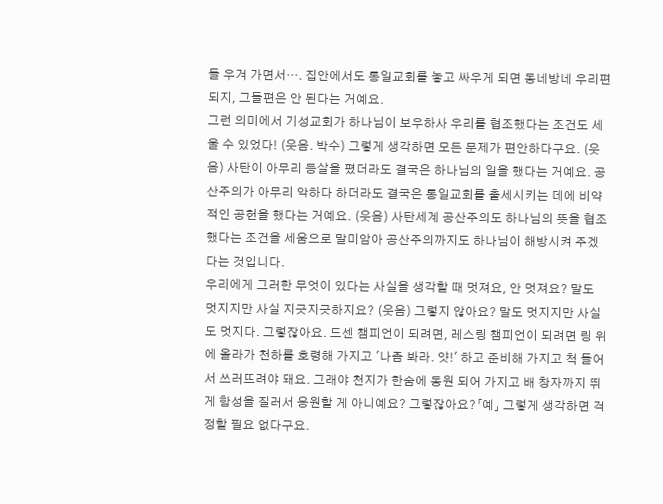들 우겨 가면서…. 집안에서도 통일교회를 놓고 싸우게 되면 동네방네 우리편 되지, 그들편은 안 된다는 거예요.
그런 의미에서 기성교회가 하나님이 보우하사 우리를 협조했다는 조건도 세울 수 있었다! (웃음. 박수) 그렇게 생각하면 모든 문제가 편안하다구요. (웃음) 사탄이 아무리 등살을 폈더라도 결국은 하나님의 일을 했다는 거예요. 공산주의가 아무리 악하다 하더라도 결국은 통일교회를 출세시키는 데에 비약적인 공헌을 했다는 거예요. (웃음) 사탄세계 공산주의도 하나님의 뜻을 협조했다는 조건을 세움으로 말미암아 공산주의까지도 하나님이 해방시켜 주겠다는 것입니다.
우리에게 그러한 무엇이 있다는 사실을 생각할 때 멋져요, 안 멋져요? 말도 멋지지만 사실 지긋지긋하지요? (웃음) 그렇지 않아요? 말도 멋지지만 사실도 멋지다. 그렇잖아요. 드센 챔피언이 되려면, 레스링 챔피언이 되려면 링 위에 올라가 천하를 호령해 가지고 '나좀 봐라. 얏!' 하고 준비해 가지고 척 들어서 쓰러뜨려야 돼요. 그래야 천지가 한숨에 동원 되어 가지고 배 창자까지 뛰게 함성을 질러서 응원할 게 아니예요? 그렇잖아요?「예」 그렇게 생각하면 걱정할 필요 없다구요.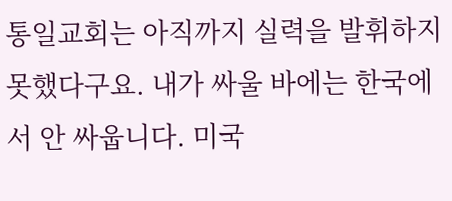통일교회는 아직까지 실력을 발휘하지 못했다구요. 내가 싸울 바에는 한국에서 안 싸웁니다. 미국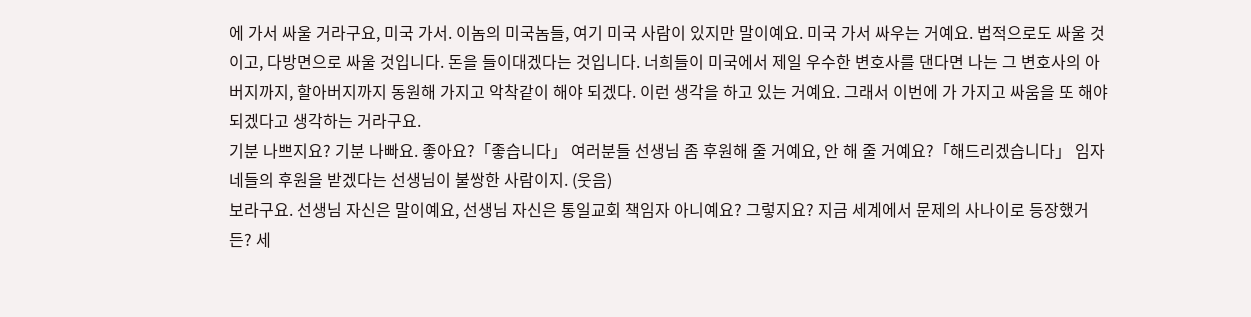에 가서 싸울 거라구요, 미국 가서. 이놈의 미국놈들, 여기 미국 사람이 있지만 말이예요. 미국 가서 싸우는 거예요. 법적으로도 싸울 것이고, 다방면으로 싸울 것입니다. 돈을 들이대겠다는 것입니다. 너희들이 미국에서 제일 우수한 변호사를 댄다면 나는 그 변호사의 아버지까지, 할아버지까지 동원해 가지고 악착같이 해야 되겠다. 이런 생각을 하고 있는 거예요. 그래서 이번에 가 가지고 싸움을 또 해야 되겠다고 생각하는 거라구요.
기분 나쁘지요? 기분 나빠요. 좋아요?「좋습니다」 여러분들 선생님 좀 후원해 줄 거예요, 안 해 줄 거예요?「해드리겠습니다」 임자네들의 후원을 받겠다는 선생님이 불쌍한 사람이지. (웃음)
보라구요. 선생님 자신은 말이예요, 선생님 자신은 통일교회 책임자 아니예요? 그렇지요? 지금 세계에서 문제의 사나이로 등장했거든? 세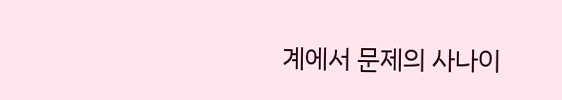계에서 문제의 사나이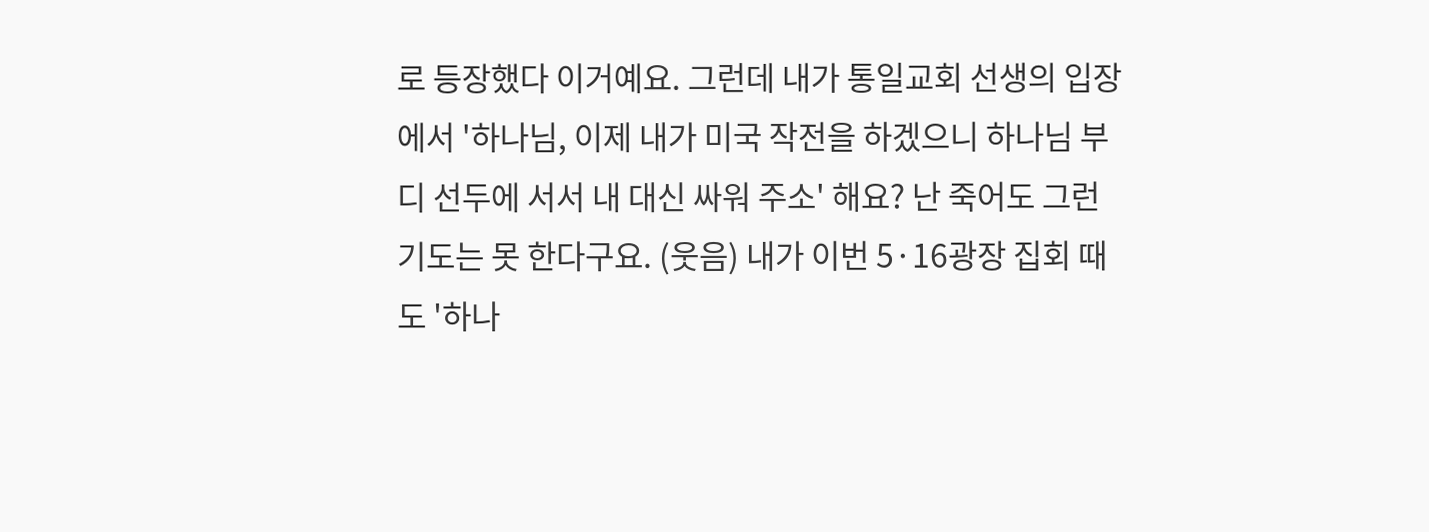로 등장했다 이거예요. 그런데 내가 통일교회 선생의 입장에서 '하나님, 이제 내가 미국 작전을 하겠으니 하나님 부디 선두에 서서 내 대신 싸워 주소' 해요? 난 죽어도 그런 기도는 못 한다구요. (웃음) 내가 이번 5·16광장 집회 때도 '하나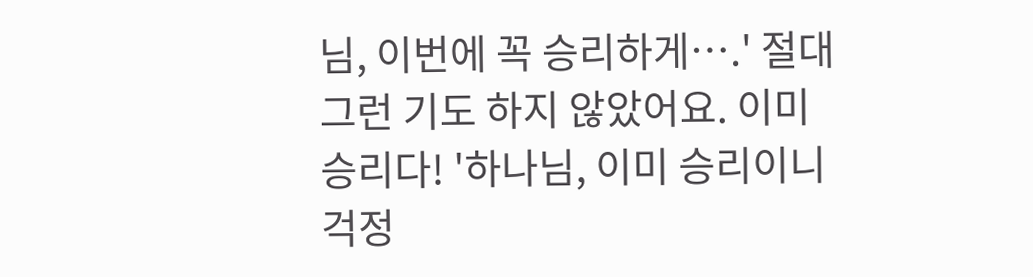님, 이번에 꼭 승리하게….' 절대 그런 기도 하지 않았어요. 이미 승리다! '하나님, 이미 승리이니 걱정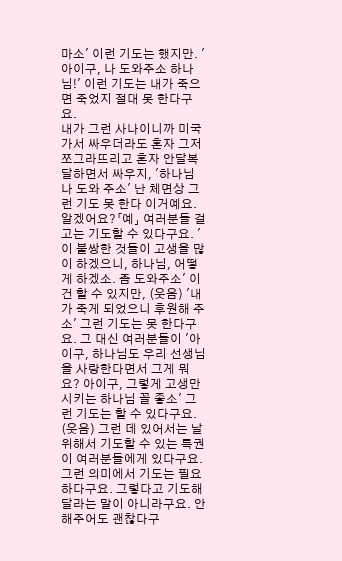마소' 이런 기도는 했지만. '아이구, 나 도와주소 하나님!' 이런 기도는 내가 죽으면 죽었지 절대 못 한다구요.
내가 그런 사나이니까 미국 가서 싸우더라도 혼자 그저 쪼그라뜨리고 혼자 안달복달하면서 싸우지, '하나님 나 도와 주소' 난 체면상 그런 기도 못 한다 이거예요. 알겠어요?「예」 여러분들 걸고는 기도할 수 있다구요. '이 불쌍한 것들이 고생을 많이 하겠으니, 하나님, 어떻게 하겠소. 좀 도와주소' 이건 할 수 있지만, (웃음) '내가 죽게 되었으니 후원해 주소' 그런 기도는 못 한다구요. 그 대신 여러분들이 '아이구, 하나님도 우리 선생님을 사랑한다면서 그게 뭐요? 아이구, 그렇게 고생만 시키는 하나님 꼴 좋소' 그런 기도는 할 수 있다구요. (웃음) 그런 데 있어서는 날 위해서 기도할 수 있는 특권이 여러분들에게 있다구요.
그런 의미에서 기도는 필요하다구요. 그렇다고 기도해 달라는 말이 아니라구요. 안 해주어도 괜찮다구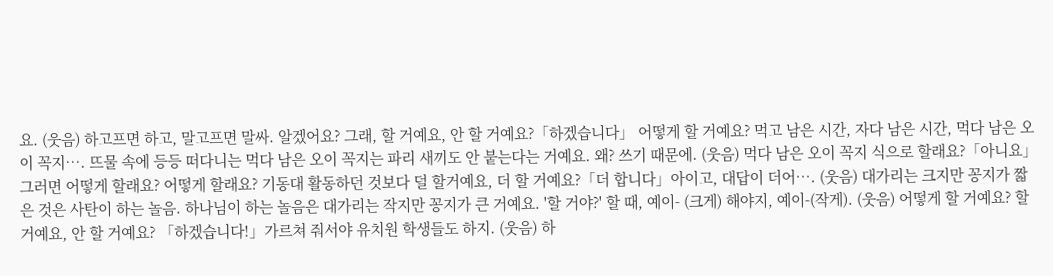요. (웃음) 하고프면 하고, 말고프면 말싸. 알겠어요? 그래, 할 거예요, 안 할 거예요?「하겠습니다」 어떻게 할 거예요? 먹고 남은 시간, 자다 남은 시간, 먹다 남은 오이 꼭지…. 뜨물 속에 등등 떠다니는 먹다 남은 오이 꼭지는 파리 새끼도 안 붙는다는 거예요. 왜? 쓰기 때문에. (웃음) 먹다 남은 오이 꼭지 식으로 할래요?「아니요」
그러면 어떻게 할래요? 어떻게 할래요? 기동대 활동하던 것보다 덜 할거예요, 더 할 거예요?「더 합니다」아이고, 대답이 더어…. (웃음) 대가리는 크지만 꽁지가 짧은 것은 사탄이 하는 놀음. 하나님이 하는 놀음은 대가리는 작지만 꽁지가 큰 거예요. '할 거야?' 할 때, 예이- (크게) 해야지, 예이-(작게). (웃음) 어떻게 할 거예요? 할 거예요, 안 할 거예요? 「하겠습니다!」가르쳐 줘서야 유치원 학생들도 하지. (웃음) 하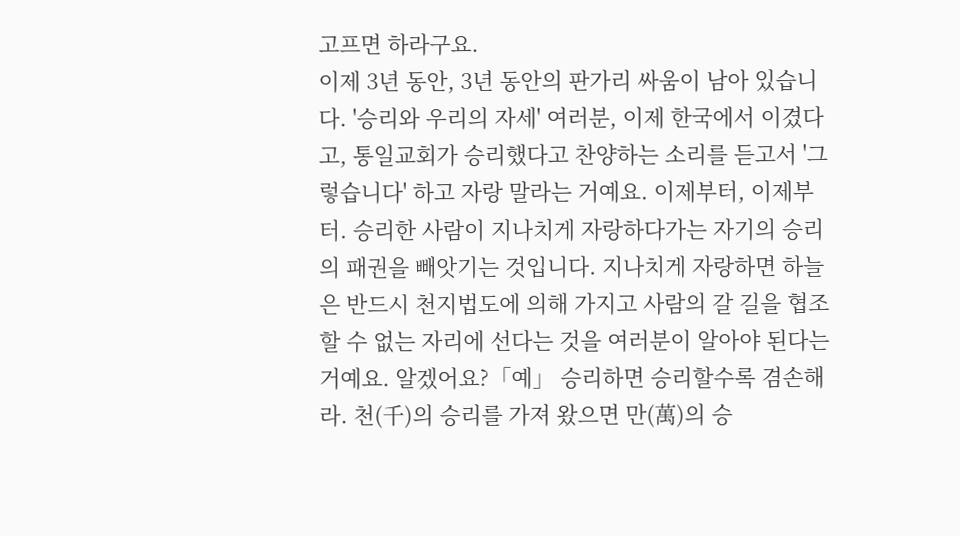고프면 하라구요.
이제 3년 동안, 3년 동안의 판가리 싸움이 남아 있습니다. '승리와 우리의 자세' 여러분, 이제 한국에서 이겼다고, 통일교회가 승리했다고 찬양하는 소리를 듣고서 '그렇습니다' 하고 자랑 말라는 거예요. 이제부터, 이제부터. 승리한 사람이 지나치게 자랑하다가는 자기의 승리의 패권을 빼앗기는 것입니다. 지나치게 자랑하면 하늘은 반드시 천지법도에 의해 가지고 사람의 갈 길을 협조할 수 없는 자리에 선다는 것을 여러분이 알아야 된다는 거예요. 알겠어요?「예」 승리하면 승리할수록 겸손해라. 천(千)의 승리를 가져 왔으면 만(萬)의 승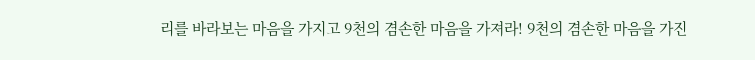리를 바라보는 마음을 가지고 9천의 겸손한 마음을 가져라! 9천의 겸손한 마음을 가진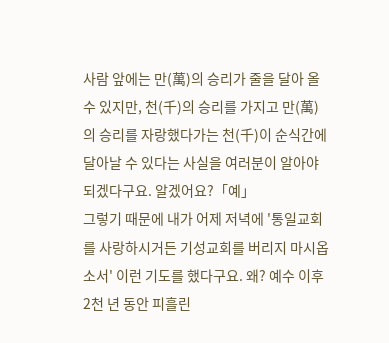사람 앞에는 만(萬)의 승리가 줄을 달아 올 수 있지만, 천(千)의 승리를 가지고 만(萬)의 승리를 자랑했다가는 천(千)이 순식간에 달아날 수 있다는 사실을 여러분이 알아야 되겠다구요. 알겠어요?「예」
그렇기 때문에 내가 어제 저녁에 '통일교회를 사랑하시거든 기성교회를 버리지 마시옵소서' 이런 기도를 했다구요. 왜? 예수 이후 2천 년 동안 피흘린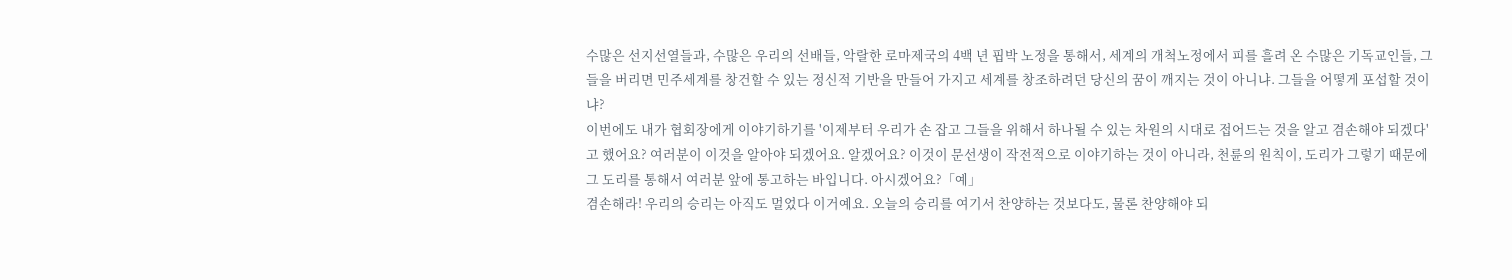수많은 선지선열들과, 수많은 우리의 선배들, 악랄한 로마제국의 4백 년 핍박 노정을 통해서, 세계의 개척노정에서 피를 흘려 온 수많은 기독교인들, 그들을 버리면 민주세계를 창건할 수 있는 정신적 기반을 만들어 가지고 세계를 창조하려던 당신의 꿈이 깨지는 것이 아니냐. 그들을 어떻게 포섭할 것이냐?
이번에도 내가 협회장에게 이야기하기를 '이제부터 우리가 손 잡고 그들을 위해서 하나될 수 있는 차원의 시대로 접어드는 것을 알고 겸손해야 되겠다'고 했어요? 여러분이 이것을 알아야 되겠어요. 알겠어요? 이것이 문선생이 작전적으로 이야기하는 것이 아니라, 천륜의 원칙이, 도리가 그렇기 때문에 그 도리를 통해서 여러분 앞에 통고하는 바입니다. 아시겠어요?「예」
겸손해라! 우리의 승리는 아직도 멀었다 이거예요. 오늘의 승리를 여기서 찬양하는 것보다도, 물론 찬양해야 되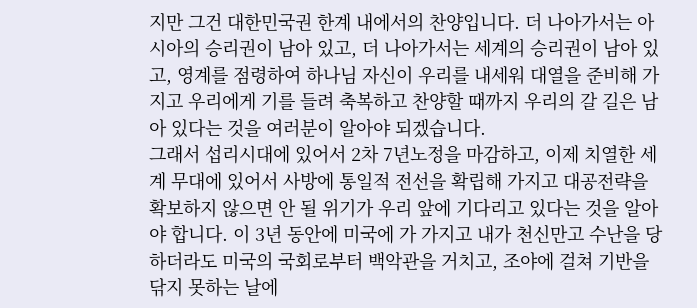지만 그건 대한민국권 한계 내에서의 찬양입니다. 더 나아가서는 아시아의 승리권이 남아 있고, 더 나아가서는 세계의 승리권이 남아 있고, 영계를 점령하여 하나님 자신이 우리를 내세워 대열을 준비해 가지고 우리에게 기를 들려 축복하고 찬양할 때까지 우리의 갈 길은 남아 있다는 것을 여러분이 알아야 되겠습니다.
그래서 섭리시대에 있어서 2차 7년노정을 마감하고, 이제 치열한 세계 무대에 있어서 사방에 통일적 전선을 확립해 가지고 대공전략을 확보하지 않으면 안 될 위기가 우리 앞에 기다리고 있다는 것을 알아야 합니다. 이 3년 동안에 미국에 가 가지고 내가 천신만고 수난을 당하더라도 미국의 국회로부터 백악관을 거치고, 조야에 걸쳐 기반을 닦지 못하는 날에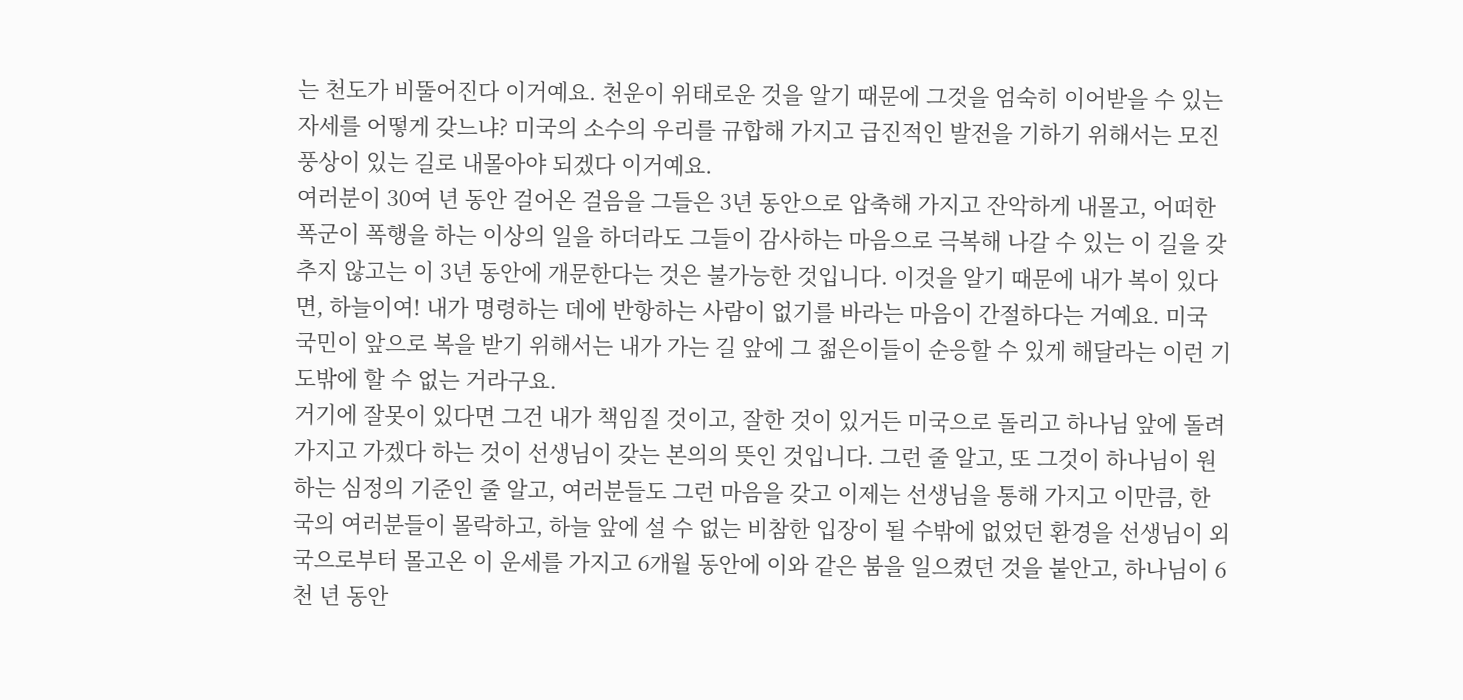는 천도가 비뚤어진다 이거예요. 천운이 위태로운 것을 알기 때문에 그것을 엄숙히 이어받을 수 있는 자세를 어떻게 갖느냐? 미국의 소수의 우리를 규합해 가지고 급진적인 발전을 기하기 위해서는 모진 풍상이 있는 길로 내몰아야 되겠다 이거예요.
여러분이 30여 년 동안 걸어온 걸음을 그들은 3년 동안으로 압축해 가지고 잔악하게 내몰고, 어떠한 폭군이 폭행을 하는 이상의 일을 하더라도 그들이 감사하는 마음으로 극복해 나갈 수 있는 이 길을 갖추지 않고는 이 3년 동안에 개문한다는 것은 불가능한 것입니다. 이것을 알기 때문에 내가 복이 있다면, 하늘이여! 내가 명령하는 데에 반항하는 사람이 없기를 바라는 마음이 간절하다는 거예요. 미국 국민이 앞으로 복을 받기 위해서는 내가 가는 길 앞에 그 젊은이들이 순응할 수 있게 해달라는 이런 기도밖에 할 수 없는 거라구요.
거기에 잘못이 있다면 그건 내가 책임질 것이고, 잘한 것이 있거든 미국으로 돌리고 하나님 앞에 돌려 가지고 가겠다 하는 것이 선생님이 갖는 본의의 뜻인 것입니다. 그런 줄 알고, 또 그것이 하나님이 원하는 심정의 기준인 줄 알고, 여러분들도 그런 마음을 갖고 이제는 선생님을 통해 가지고 이만큼, 한국의 여러분들이 몰락하고, 하늘 앞에 설 수 없는 비참한 입장이 될 수밖에 없었던 환경을 선생님이 외국으로부터 몰고온 이 운세를 가지고 6개월 동안에 이와 같은 붐을 일으켰던 것을 붙안고, 하나님이 6천 년 동안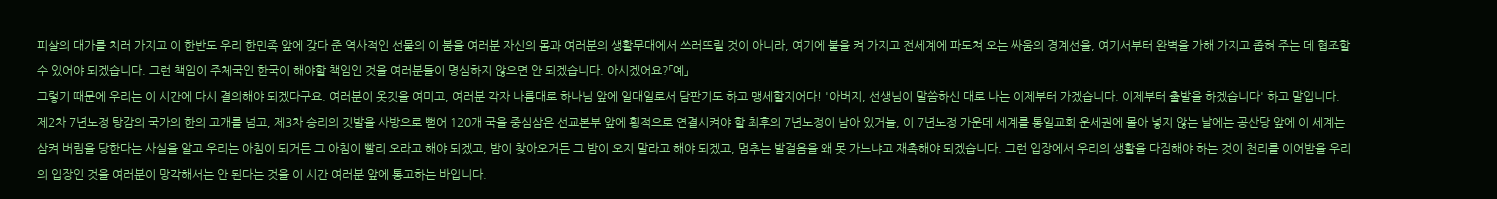피살의 대가를 치러 가지고 이 한반도 우리 한민족 앞에 갖다 준 역사적인 선물의 이 붐을 여러분 자신의 몸과 여러분의 생활무대에서 쓰러뜨릴 것이 아니라, 여기에 불을 켜 가지고 전세계에 파도쳐 오는 싸움의 경계선을, 여기서부터 완벽을 가해 가지고 좁혀 주는 데 협조할 수 있어야 되겠습니다. 그런 책임이 주체국인 한국이 해야할 책임인 것을 여러분들이 명심하지 않으면 안 되겠습니다. 아시겠어요?「예」
그렇기 때문에 우리는 이 시간에 다시 결의해야 되겠다구요. 여러분이 옷깃을 여미고, 여러분 각자 나름대로 하나님 앞에 일대일로서 담판기도 하고 맹세할지어다! '아버지, 선생님이 말씀하신 대로 나는 이제부터 가겠습니다. 이제부터 출발을 하겠습니다' 하고 말입니다.
제2차 7년노정 탕감의 국가의 한의 고개를 넘고, 제3차 승리의 깃발을 사방으로 뻗어 120개 국을 중심삼은 선교본부 앞에 횡적으로 연결시켜야 할 최후의 7년노정이 남아 있거늘, 이 7년노정 가운데 세계를 통일교회 운세권에 몰아 넣지 않는 날에는 공산당 앞에 이 세계는 삼켜 버림을 당한다는 사실을 알고 우리는 아침이 되거든 그 아침이 빨리 오라고 해야 되겠고, 밤이 찾아오거든 그 밤이 오지 말라고 해야 되겠고, 멈추는 발걸음을 왜 못 가느냐고 재촉해야 되겠습니다. 그런 입장에서 우리의 생활을 다짐해야 하는 것이 천리를 이어받을 우리의 입장인 것을 여러분이 망각해서는 안 된다는 것을 이 시간 여러분 앞에 통고하는 바입니다.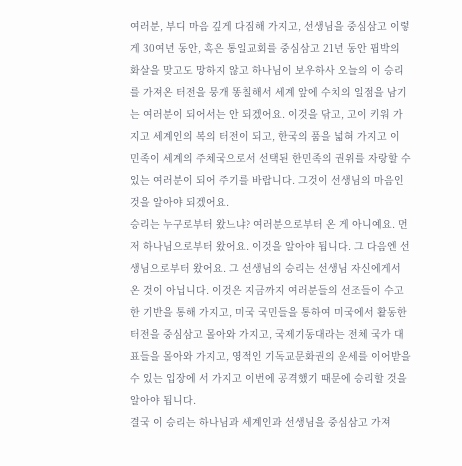여러분, 부디 마음 깊게 다짐해 가지고, 선생님을 중심삼고 이렇게 30여년 동안, 혹은 통일교회를 중심삼고 21년 동안 핍박의 화살을 맞고도 망하지 않고 하나님이 보우하사 오늘의 이 승리를 가져온 터전을 뭉개 똥칠해서 세계 앞에 수치의 일점을 남기는 여러분이 되어서는 안 되겠어요. 이것을 닦고, 고이 키워 가지고 세계인의 복의 터전이 되고, 한국의 품을 넓혀 가지고 이 민족이 세계의 주체국으로서 선택된 한민족의 권위를 자랑할 수 있는 여러분이 되어 주기를 바랍니다. 그것이 선생님의 마음인 것을 알아야 되겠어요.
승리는 누구로부터 왔느냐? 여러분으로부터 온 게 아니예요. 먼저 하나님으로부터 왔어요. 이것을 알아야 됩니다. 그 다음엔 선생님으로부터 왔어요. 그 선생님의 승리는 선생님 자신에게서 온 것이 아닙니다. 이것은 지금까지 여러분들의 선조들이 수고한 기반을 통해 가지고, 미국 국민들을 통하여 미국에서 활동한 터전을 중심삼고 몰아와 가지고, 국제기동대라는 전체 국가 대표들을 몰아와 가지고, 영적인 기독교문화권의 운세를 이어받을 수 있는 입장에 서 가지고 이번에 공격했기 때문에 승리할 것을 알아야 됩니다.
결국 이 승리는 하나님과 세계인과 선생님을 중심삼고 가져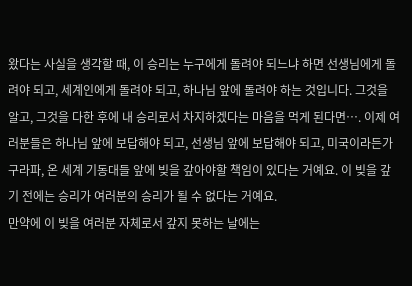왔다는 사실을 생각할 때, 이 승리는 누구에게 돌려야 되느냐 하면 선생님에게 돌려야 되고, 세계인에게 돌려야 되고, 하나님 앞에 돌려야 하는 것입니다. 그것을 알고, 그것을 다한 후에 내 승리로서 차지하겠다는 마음을 먹게 된다면…. 이제 여러분들은 하나님 앞에 보답해야 되고, 선생님 앞에 보답해야 되고, 미국이라든가 구라파, 온 세계 기동대들 앞에 빚을 갚아야할 책임이 있다는 거예요. 이 빚을 갚기 전에는 승리가 여러분의 승리가 될 수 없다는 거예요.
만약에 이 빚을 여러분 자체로서 갚지 못하는 날에는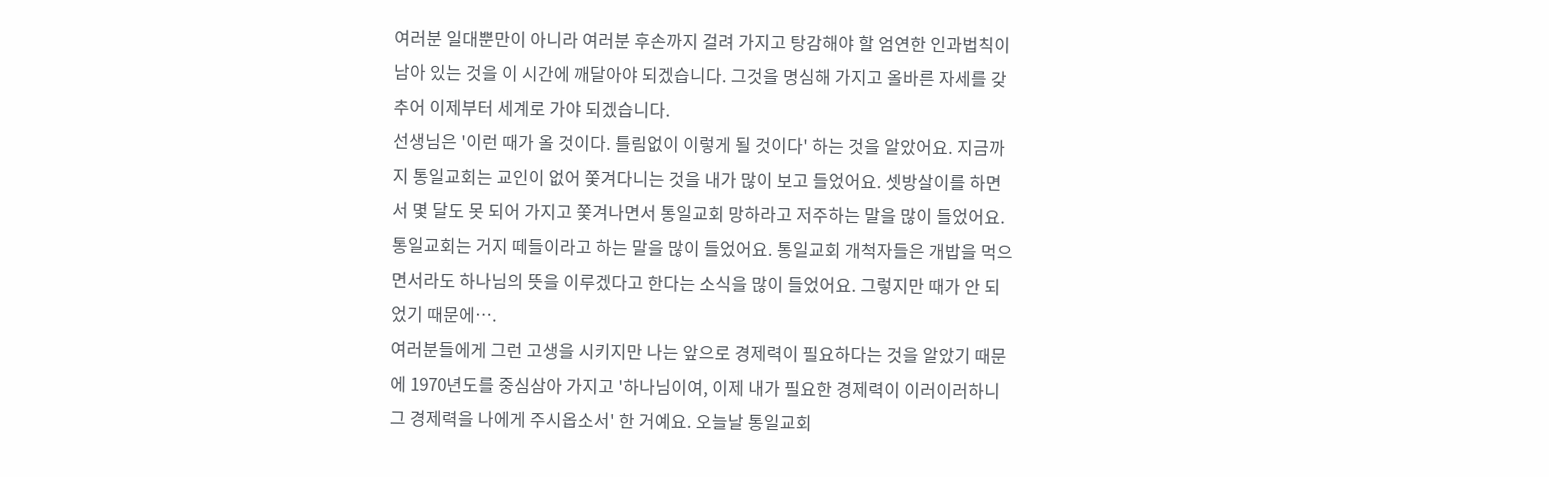여러분 일대뿐만이 아니라 여러분 후손까지 걸려 가지고 탕감해야 할 엄연한 인과법칙이 남아 있는 것을 이 시간에 깨달아야 되겠습니다. 그것을 명심해 가지고 올바른 자세를 갖추어 이제부터 세계로 가야 되겠습니다.
선생님은 '이런 때가 올 것이다. 틀림없이 이렇게 될 것이다' 하는 것을 알았어요. 지금까지 통일교회는 교인이 없어 쫓겨다니는 것을 내가 많이 보고 들었어요. 셋방살이를 하면서 몇 달도 못 되어 가지고 쫓겨나면서 통일교회 망하라고 저주하는 말을 많이 들었어요. 통일교회는 거지 떼들이라고 하는 말을 많이 들었어요. 통일교회 개척자들은 개밥을 먹으면서라도 하나님의 뜻을 이루겠다고 한다는 소식을 많이 들었어요. 그렇지만 때가 안 되었기 때문에….
여러분들에게 그런 고생을 시키지만 나는 앞으로 경제력이 필요하다는 것을 알았기 때문에 1970년도를 중심삼아 가지고 '하나님이여, 이제 내가 필요한 경제력이 이러이러하니 그 경제력을 나에게 주시옵소서' 한 거예요. 오늘날 통일교회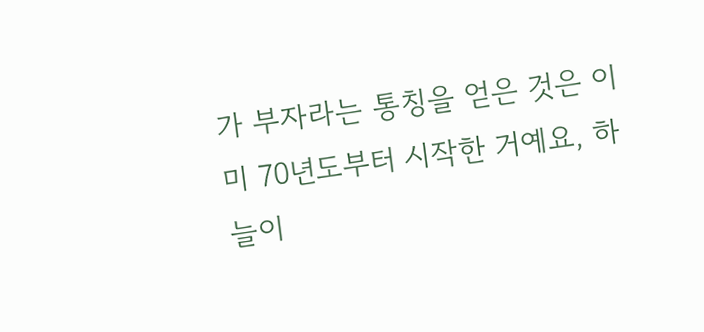가 부자라는 통칭을 얻은 것은 이미 70년도부터 시작한 거예요, 하늘이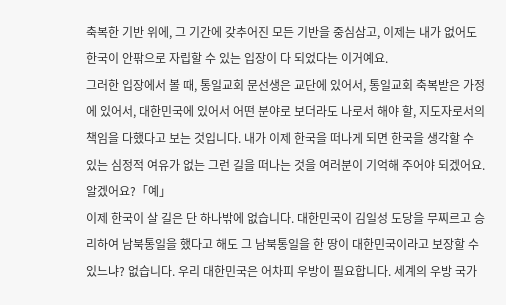축복한 기반 위에, 그 기간에 갖추어진 모든 기반을 중심삼고, 이제는 내가 없어도 한국이 안팎으로 자립할 수 있는 입장이 다 되었다는 이거예요.
그러한 입장에서 볼 때, 통일교회 문선생은 교단에 있어서, 통일교회 축복받은 가정에 있어서, 대한민국에 있어서 어떤 분야로 보더라도 나로서 해야 할, 지도자로서의 책임을 다했다고 보는 것입니다. 내가 이제 한국을 떠나게 되면 한국을 생각할 수 있는 심정적 여유가 없는 그런 길을 떠나는 것을 여러분이 기억해 주어야 되겠어요. 알겠어요?「예」
이제 한국이 살 길은 단 하나밖에 없습니다. 대한민국이 김일성 도당을 무찌르고 승리하여 남북통일을 했다고 해도 그 남북통일을 한 땅이 대한민국이라고 보장할 수 있느냐? 없습니다. 우리 대한민국은 어차피 우방이 필요합니다. 세계의 우방 국가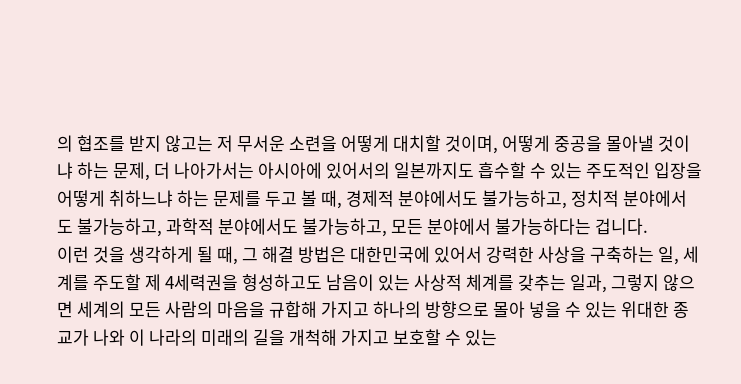의 협조를 받지 않고는 저 무서운 소련을 어떻게 대치할 것이며, 어떻게 중공을 몰아낼 것이냐 하는 문제, 더 나아가서는 아시아에 있어서의 일본까지도 흡수할 수 있는 주도적인 입장을 어떻게 취하느냐 하는 문제를 두고 볼 때, 경제적 분야에서도 불가능하고, 정치적 분야에서도 불가능하고, 과학적 분야에서도 불가능하고, 모든 분야에서 불가능하다는 겁니다.
이런 것을 생각하게 될 때, 그 해결 방법은 대한민국에 있어서 강력한 사상을 구축하는 일, 세계를 주도할 제 4세력권을 형성하고도 남음이 있는 사상적 체계를 갖추는 일과, 그렇지 않으면 세계의 모든 사람의 마음을 규합해 가지고 하나의 방향으로 몰아 넣을 수 있는 위대한 종교가 나와 이 나라의 미래의 길을 개척해 가지고 보호할 수 있는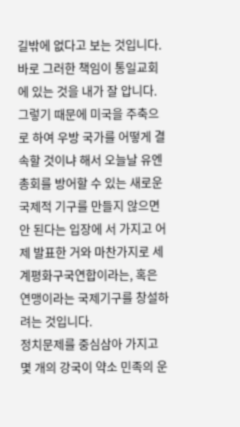길밖에 없다고 보는 것입니다. 바로 그러한 책임이 통일교회에 있는 것을 내가 잘 압니다. 그렇기 때문에 미국을 주축으로 하여 우방 국가를 어떻게 결속할 것이냐 해서 오늘날 유엔총회를 방어할 수 있는 새로운 국제적 기구를 만들지 않으면 안 된다는 입장에 서 가지고 어제 발표한 거와 마찬가지로 세계평화구국연합이라는, 혹은 연맹이라는 국제기구를 창설하려는 것입니다.
정치문제를 중심삼아 가지고 몇 개의 강국이 약소 민족의 운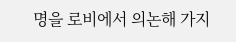명을 로비에서 의논해 가지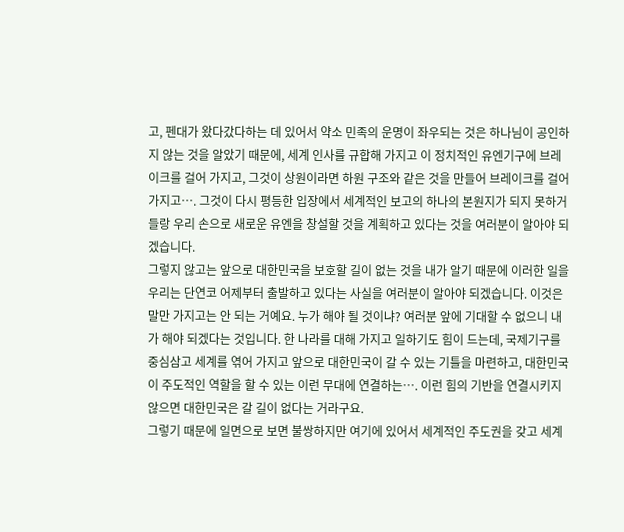고, 펜대가 왔다갔다하는 데 있어서 약소 민족의 운명이 좌우되는 것은 하나님이 공인하지 않는 것을 알았기 때문에, 세계 인사를 규합해 가지고 이 정치적인 유엔기구에 브레이크를 걸어 가지고, 그것이 상원이라면 하원 구조와 같은 것을 만들어 브레이크를 걸어 가지고…. 그것이 다시 평등한 입장에서 세계적인 보고의 하나의 본원지가 되지 못하거들랑 우리 손으로 새로운 유엔을 창설할 것을 계획하고 있다는 것을 여러분이 알아야 되겠습니다.
그렇지 않고는 앞으로 대한민국을 보호할 길이 없는 것을 내가 알기 때문에 이러한 일을 우리는 단연코 어제부터 출발하고 있다는 사실을 여러분이 알아야 되겠습니다. 이것은 말만 가지고는 안 되는 거예요. 누가 해야 될 것이냐? 여러분 앞에 기대할 수 없으니 내가 해야 되겠다는 것입니다. 한 나라를 대해 가지고 일하기도 힘이 드는데, 국제기구를 중심삼고 세계를 엮어 가지고 앞으로 대한민국이 갈 수 있는 기틀을 마련하고, 대한민국이 주도적인 역할을 할 수 있는 이런 무대에 연결하는…. 이런 힘의 기반을 연결시키지 않으면 대한민국은 갈 길이 없다는 거라구요.
그렇기 때문에 일면으로 보면 불쌍하지만 여기에 있어서 세계적인 주도권을 갖고 세계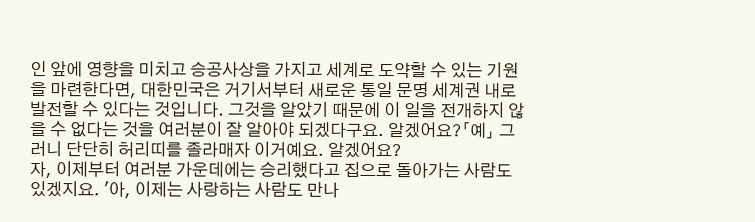인 앞에 영향을 미치고 승공사상을 가지고 세계로 도약할 수 있는 기원을 마련한다면, 대한민국은 거기서부터 새로운 통일 문명 세계권 내로 발전할 수 있다는 것입니다. 그것을 알았기 때문에 이 일을 전개하지 않을 수 없다는 것을 여러분이 잘 알아야 되겠다구요. 알겠어요?「예」 그러니 단단히 허리띠를 졸라매자 이거예요. 알겠어요?
자, 이제부터 여러분 가운데에는 승리했다고 집으로 돌아가는 사람도 있겠지요. '아, 이제는 사랑하는 사람도 만나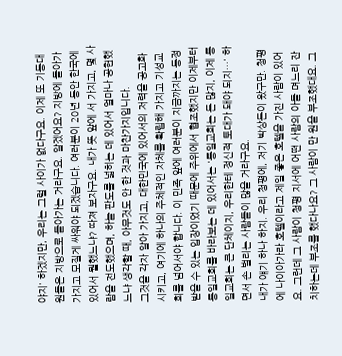야지' 하겠지만, 우리는 그럴 사이가 없다구요. 이제 또 기동대원들은 지방으로 돌아가는 거라구요. 알겠어요? 지방에 돌아가 가지고 모질게 싸워야 되겠습니다. 여러분이 20년 동안 한국에 있어서 뭘했느냐? 따져 보자구요. 내가 뜻 앞에 서 가지고, 몇 사람을 전도했으며, 하늘 판도를 넓히는 데 있어서 얼마나 공헌했느냐 생각할 때, 아무것도 안 한 것과 마찬가지입니다.
그것을 각자 알아 가지고, 대한민국에 있어서의 저력을 공고화시키고, 여기에 하나의 주체적인 자체를 확립해 가지고 기성교회를 넘어서야 합니다. 이 민족 앞에 여러분이 지금까지는 동정받을 수 있는 입장이었기 때문에 주위에서 협조했지만 이제부터 통일교회를 바라보는 데 있어서는 '통일교회는 돈 많지, 이제 통일교회는 큰 단체이지, 우리한테 정신적 토대가 돼야 되지…' 하면서 손 벌리는 사람들이 많을 거라구요.
내가 얘기 하나 하지. 우리 청평에, 저기 박상돈이 왔구만. 청평에 나이아가라 호텔이라고 제일 좋은 호텔을 가진 사람이 있어요. 그런데 그 사람이 청평 지서에 어떤 사람의 아들 며느리 잔치하는데 부조를 했다나요? 그 사람이 만 원을 부조했대요. 그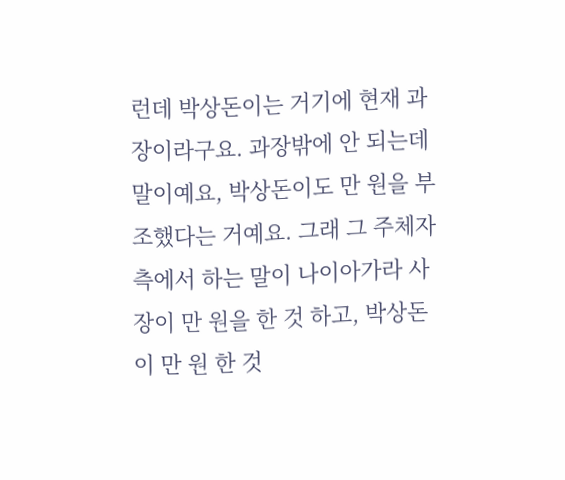런데 박상돈이는 거기에 현재 과장이라구요. 과장밖에 안 되는데 말이예요, 박상돈이도 만 원을 부조했다는 거예요. 그래 그 주체자 측에서 하는 말이 나이아가라 사장이 만 원을 한 것 하고, 박상돈이 만 원 한 것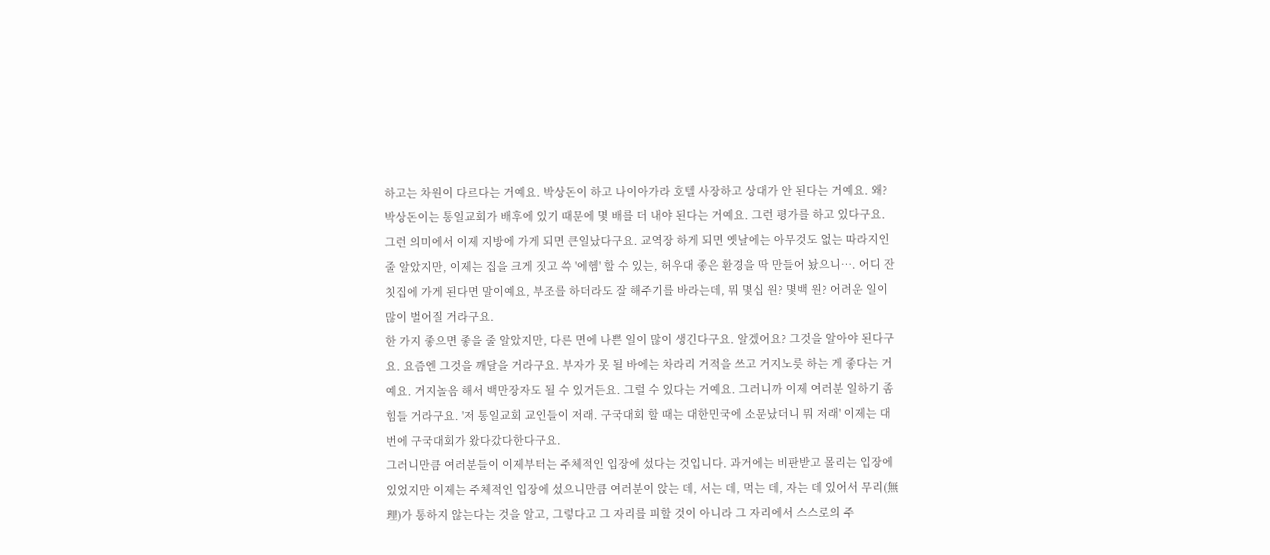하고는 차원이 다르다는 거예요. 박상돈이 하고 나이아가라 호텔 사장하고 상대가 안 된다는 거예요. 왜? 박상돈이는 통일교회가 배후에 있기 때문에 몇 배를 더 내야 된다는 거예요. 그런 평가를 하고 있다구요.
그런 의미에서 이제 지방에 가게 되면 큰일났다구요. 교역장 하게 되면 옛날에는 아무것도 없는 따라지인 줄 알았지만, 이제는 집을 크게 짓고 쓱 '에헴' 할 수 있는, 허우대 좋은 환경을 딱 만들어 놨으니…. 어디 잔칫집에 가게 된다면 말이예요, 부조를 하더라도 잘 해주기를 바라는데, 뭐 몇십 원? 몇백 원? 어려운 일이 많이 벌어질 거라구요.
한 가지 좋으면 좋을 줄 알았지만, 다른 면에 나쁜 일이 많이 생긴다구요. 알겠어요? 그것을 알아야 된다구요. 요즘엔 그것을 깨달을 거라구요. 부자가 못 될 바에는 차라리 거적을 쓰고 거지노릇 하는 게 좋다는 거예요. 거지놀음 해서 백만장자도 될 수 있거든요. 그럴 수 있다는 거예요. 그러니까 이제 여러분 일하기 좀 힘들 거라구요. '저 통일교회 교인들이 저래. 구국대회 할 때는 대한민국에 소문났더니 뭐 저래' 이제는 대번에 구국대회가 왔다갔다한다구요.
그러니만큼 여러분들이 이제부터는 주체적인 입장에 섰다는 것입니다. 과거에는 비판받고 몰리는 입장에 있었지만 이제는 주체적인 입장에 섰으니만큼 여러분이 앉는 데, 서는 데, 먹는 데, 자는 데 있어서 무리(無理)가 통하지 않는다는 것을 알고, 그렇다고 그 자리를 피할 것이 아니라 그 자리에서 스스로의 주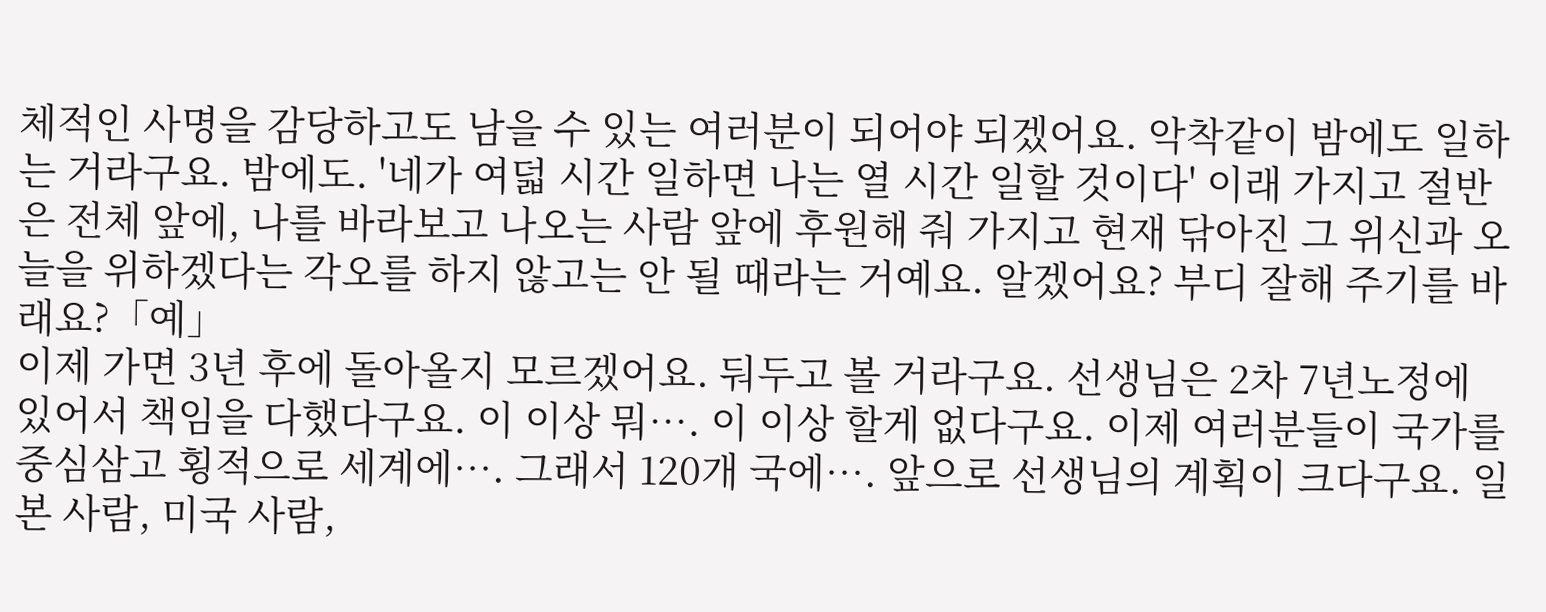체적인 사명을 감당하고도 남을 수 있는 여러분이 되어야 되겠어요. 악착같이 밤에도 일하는 거라구요. 밤에도. '네가 여덟 시간 일하면 나는 열 시간 일할 것이다' 이래 가지고 절반은 전체 앞에, 나를 바라보고 나오는 사람 앞에 후원해 줘 가지고 현재 닦아진 그 위신과 오늘을 위하겠다는 각오를 하지 않고는 안 될 때라는 거예요. 알겠어요? 부디 잘해 주기를 바래요?「예」
이제 가면 3년 후에 돌아올지 모르겠어요. 둬두고 볼 거라구요. 선생님은 2차 7년노정에 있어서 책임을 다했다구요. 이 이상 뭐…. 이 이상 할게 없다구요. 이제 여러분들이 국가를 중심삼고 횡적으로 세계에…. 그래서 120개 국에…. 앞으로 선생님의 계획이 크다구요. 일본 사람, 미국 사람,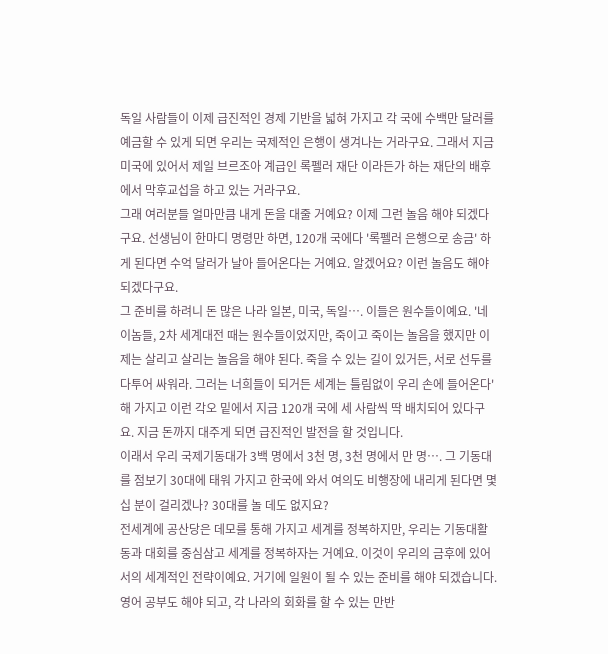독일 사람들이 이제 급진적인 경제 기반을 넓혀 가지고 각 국에 수백만 달러를 예금할 수 있게 되면 우리는 국제적인 은행이 생겨나는 거라구요. 그래서 지금 미국에 있어서 제일 브르조아 계급인 록펠러 재단 이라든가 하는 재단의 배후에서 막후교섭을 하고 있는 거라구요.
그래 여러분들 얼마만큼 내게 돈을 대줄 거예요? 이제 그런 놀음 해야 되겠다구요. 선생님이 한마디 명령만 하면, 120개 국에다 '록펠러 은행으로 송금' 하게 된다면 수억 달러가 날아 들어온다는 거예요. 알겠어요? 이런 놀음도 해야 되겠다구요.
그 준비를 하려니 돈 많은 나라 일본, 미국, 독일…. 이들은 원수들이예요. '네 이놈들, 2차 세계대전 때는 원수들이었지만, 죽이고 죽이는 놀음을 했지만 이제는 살리고 살리는 놀음을 해야 된다. 죽을 수 있는 길이 있거든, 서로 선두를 다투어 싸워라. 그러는 너희들이 되거든 세계는 틀림없이 우리 손에 들어온다' 해 가지고 이런 각오 밑에서 지금 120개 국에 세 사람씩 딱 배치되어 있다구요. 지금 돈까지 대주게 되면 급진적인 발전을 할 것입니다.
이래서 우리 국제기동대가 3백 명에서 3천 명, 3천 명에서 만 명…. 그 기동대를 점보기 30대에 태워 가지고 한국에 와서 여의도 비행장에 내리게 된다면 몇십 분이 걸리겠나? 30대를 놀 데도 없지요?
전세계에 공산당은 데모를 통해 가지고 세계를 정복하지만, 우리는 기동대활동과 대회를 중심삼고 세계를 정복하자는 거예요. 이것이 우리의 금후에 있어서의 세계적인 전략이예요. 거기에 일원이 될 수 있는 준비를 해야 되겠습니다. 영어 공부도 해야 되고, 각 나라의 회화를 할 수 있는 만반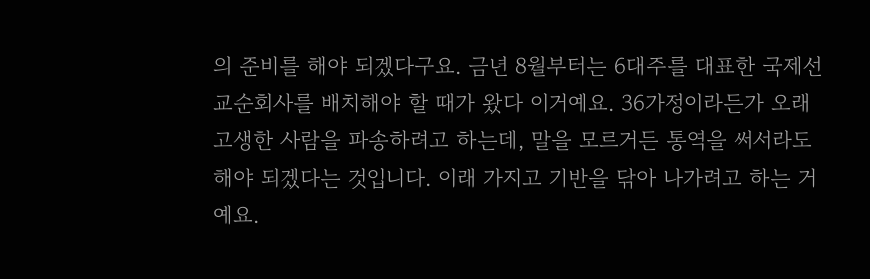의 준비를 해야 되겠다구요. 금년 8월부터는 6대주를 대표한 국제선교순회사를 배치해야 할 때가 왔다 이거예요. 36가정이라든가 오래 고생한 사람을 파송하려고 하는데, 말을 모르거든 통역을 써서라도 해야 되겠다는 것입니다. 이래 가지고 기반을 닦아 나가려고 하는 거예요.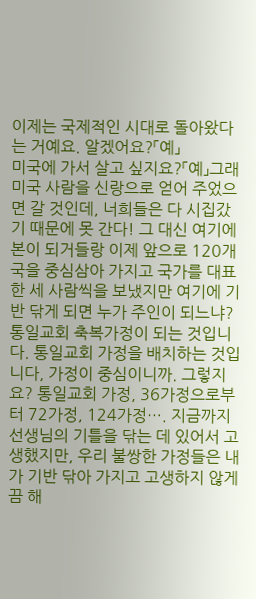이제는 국제적인 시대로 돌아왔다는 거예요. 알겠어요?「예」
미국에 가서 살고 싶지요?「예」그래 미국 사람을 신랑으로 얻어 주었으면 갈 것인데, 너희들은 다 시집갔기 때문에 못 간다! 그 대신 여기에 본이 되거들랑 이제 앞으로 120개 국을 중심삼아 가지고 국가를 대표한 세 사람씩을 보냈지만 여기에 기반 닦게 되면 누가 주인이 되느냐? 통일교회 축복가정이 되는 것입니다. 통일교회 가정을 배치하는 것입니다, 가정이 중심이니까. 그렇지요? 통일교회 가정, 36가정으로부터 72가정, 124가정…. 지금까지 선생님의 기틀을 닦는 데 있어서 고생했지만, 우리 불쌍한 가정들은 내가 기반 닦아 가지고 고생하지 않게끔 해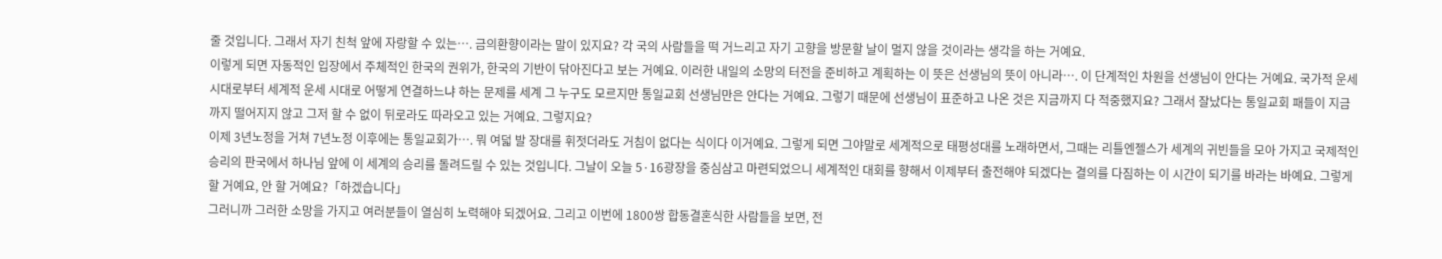줄 것입니다. 그래서 자기 친척 앞에 자랑할 수 있는…. 금의환향이라는 말이 있지요? 각 국의 사람들을 떡 거느리고 자기 고향을 방문할 날이 멀지 않을 것이라는 생각을 하는 거예요.
이렇게 되면 자동적인 입장에서 주체적인 한국의 권위가, 한국의 기반이 닦아진다고 보는 거예요. 이러한 내일의 소망의 터전을 준비하고 계획하는 이 뜻은 선생님의 뜻이 아니라…. 이 단계적인 차원을 선생님이 안다는 거예요. 국가적 운세 시대로부터 세계적 운세 시대로 어떻게 연결하느냐 하는 문제를 세계 그 누구도 모르지만 통일교회 선생님만은 안다는 거예요. 그렇기 때문에 선생님이 표준하고 나온 것은 지금까지 다 적중했지요? 그래서 잘났다는 통일교회 패들이 지금까지 떨어지지 않고 그저 할 수 없이 뒤로라도 따라오고 있는 거예요. 그렇지요?
이제 3년노정을 거쳐 7년노정 이후에는 통일교회가…. 뭐 여덟 발 장대를 휘젓더라도 거침이 없다는 식이다 이거예요. 그렇게 되면 그야말로 세계적으로 태평성대를 노래하면서, 그때는 리틀엔젤스가 세계의 귀빈들을 모아 가지고 국제적인 승리의 판국에서 하나님 앞에 이 세계의 승리를 돌려드릴 수 있는 것입니다. 그날이 오늘 5·16광장을 중심삼고 마련되었으니 세계적인 대회를 향해서 이제부터 출전해야 되겠다는 결의를 다짐하는 이 시간이 되기를 바라는 바예요. 그렇게 할 거예요, 안 할 거예요?「하겠습니다」
그러니까 그러한 소망을 가지고 여러분들이 열심히 노력해야 되겠어요. 그리고 이번에 1800쌍 합동결혼식한 사람들을 보면, 전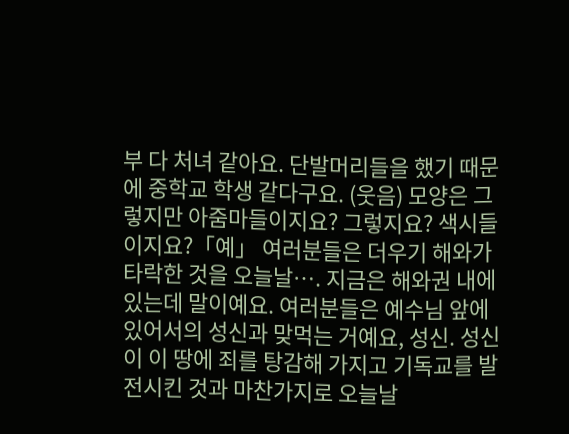부 다 처녀 같아요. 단발머리들을 했기 때문에 중학교 학생 같다구요. (웃음) 모양은 그렇지만 아줌마들이지요? 그렇지요? 색시들이지요?「예」 여러분들은 더우기 해와가 타락한 것을 오늘날…. 지금은 해와권 내에 있는데 말이예요. 여러분들은 예수님 앞에 있어서의 성신과 맞먹는 거예요, 성신. 성신이 이 땅에 죄를 탕감해 가지고 기독교를 발전시킨 것과 마찬가지로 오늘날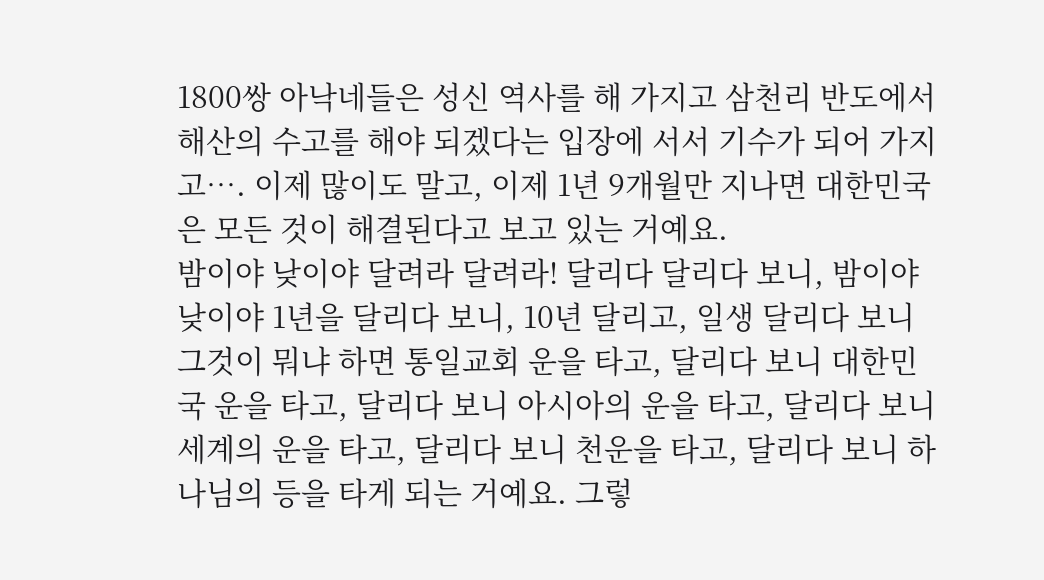1800쌍 아낙네들은 성신 역사를 해 가지고 삼천리 반도에서 해산의 수고를 해야 되겠다는 입장에 서서 기수가 되어 가지고…. 이제 많이도 말고, 이제 1년 9개월만 지나면 대한민국은 모든 것이 해결된다고 보고 있는 거예요.
밤이야 낮이야 달려라 달려라! 달리다 달리다 보니, 밤이야 낮이야 1년을 달리다 보니, 10년 달리고, 일생 달리다 보니 그것이 뭐냐 하면 통일교회 운을 타고, 달리다 보니 대한민국 운을 타고, 달리다 보니 아시아의 운을 타고, 달리다 보니 세계의 운을 타고, 달리다 보니 천운을 타고, 달리다 보니 하나님의 등을 타게 되는 거예요. 그렇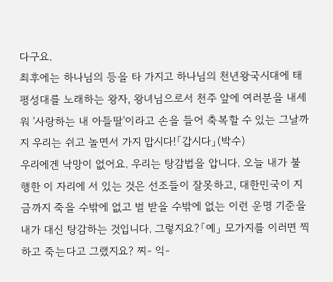다구요.
최후에는 하나님의 등을 타 가지고 하나님의 천년왕국시대에 태평성대를 노래하는 왕자, 왕녀님으로서 천주 앞에 여러분을 내세워 '사랑하는 내 아들딸'이라고 손을 들어 축복할 수 있는 그날까지 우리는 쉬고 놀면서 가지 맙시다!「갑시다」(박수)
우리에겐 낙망이 없어요. 우리는 탕감법을 압니다. 오늘 내가 불행한 이 자리에 서 있는 것은 선조들이 잘못하고, 대한민국이 지금까지 죽을 수밖에 없고 벌 받을 수밖에 없는 이런 운명 기준을 내가 대신 탕감하는 것입니다. 그렇지요?「예」 모가지를 이러면 찍하고 죽는다고 그랬지요? 찌- 익-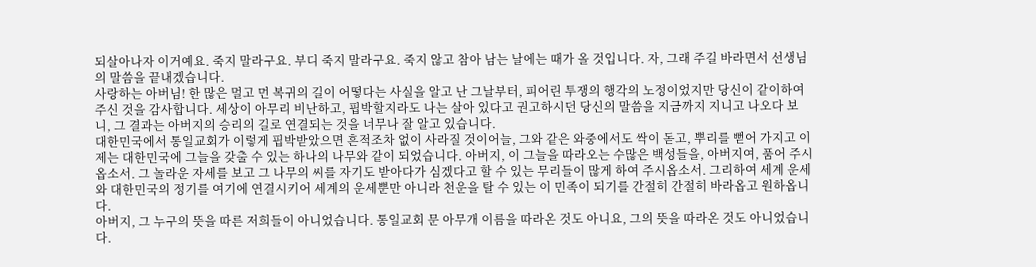되살아나자 이거예요. 죽지 말라구요. 부디 죽지 말라구요. 죽지 않고 참아 남는 날에는 때가 올 것입니다. 자, 그래 주길 바라면서 선생님의 말씀을 끝내겠습니다.
사랑하는 아버님! 한 많은 멀고 먼 복귀의 길이 어떻다는 사실을 알고 난 그날부터, 피어린 투쟁의 행각의 노정이었지만 당신이 같이하여 주신 것을 감사합니다. 세상이 아무리 비난하고, 핍박할지라도 나는 살아 있다고 권고하시던 당신의 말씀을 지금까지 지니고 나오다 보니, 그 결과는 아버지의 승리의 길로 연결되는 것을 너무나 잘 알고 있습니다.
대한민국에서 통일교회가 이렇게 핍박받았으면 흔적조차 없이 사라질 것이어늘, 그와 같은 와중에서도 싹이 돋고, 뿌리를 뻗어 가지고 이제는 대한민국에 그늘을 갖출 수 있는 하나의 나무와 같이 되었습니다. 아버지, 이 그늘을 따라오는 수많은 백성들을, 아버지여, 품어 주시옵소서. 그 놀라운 자세를 보고 그 나무의 씨를 자기도 받아다가 심겠다고 할 수 있는 무리들이 많게 하여 주시옵소서. 그리하여 세계 운세와 대한민국의 정기를 여기에 연결시키어 세계의 운세뿐만 아니라 천운을 탈 수 있는 이 민족이 되기를 간절히 간절히 바라옵고 원하옵니다.
아버지, 그 누구의 뜻을 따른 저희들이 아니었습니다. 통일교회 문 아무개 이름을 따라온 것도 아니요, 그의 뜻을 따라온 것도 아니었습니다.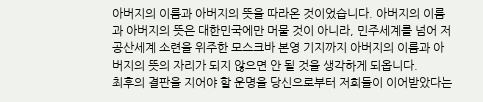아버지의 이름과 아버지의 뜻을 따라온 것이었습니다. 아버지의 이름과 아버지의 뜻은 대한민국에만 머물 것이 아니라, 민주세계를 넘어 저 공산세계 소련을 위주한 모스크바 본영 기지까지 아버지의 이름과 아버지의 뜻의 자리가 되지 않으면 안 될 것을 생각하게 되옵니다.
최후의 결판을 지어야 할 운명을 당신으로부터 저희들이 이어받았다는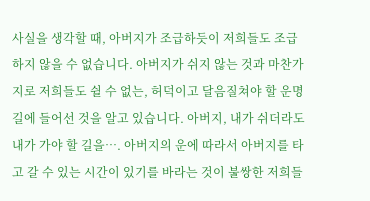사실을 생각할 때, 아버지가 조급하듯이 저희들도 조급하지 않을 수 없습니다. 아버지가 쉬지 않는 것과 마찬가지로 저희들도 쉴 수 없는, 허덕이고 달음질쳐야 할 운명길에 들어선 것을 알고 있습니다. 아버지, 내가 쉬더라도 내가 가야 할 길을…. 아버지의 운에 따라서 아버지를 타고 갈 수 있는 시간이 있기를 바라는 것이 불쌍한 저희들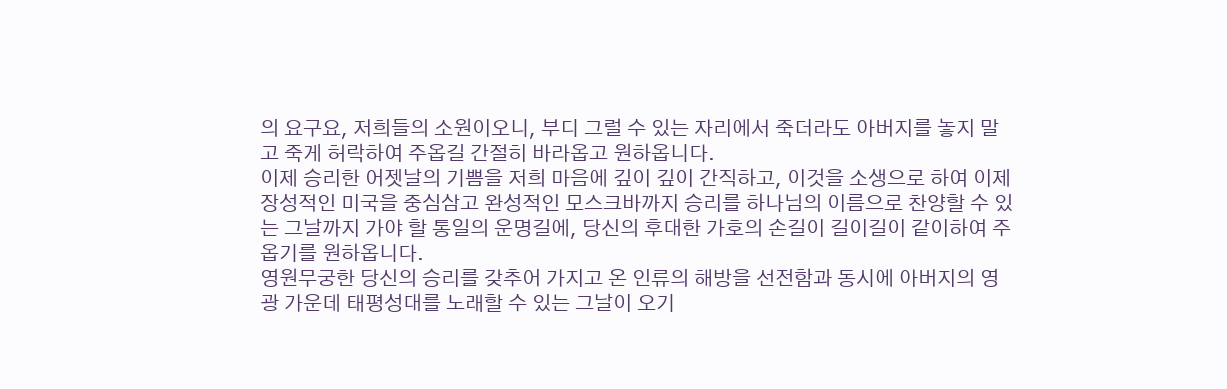의 요구요, 저희들의 소원이오니, 부디 그럴 수 있는 자리에서 죽더라도 아버지를 놓지 말고 죽게 허락하여 주옵길 간절히 바라옵고 원하옵니다.
이제 승리한 어젯날의 기쁨을 저희 마음에 깊이 깊이 간직하고, 이것을 소생으로 하여 이제 장성적인 미국을 중심삼고 완성적인 모스크바까지 승리를 하나님의 이름으로 찬양할 수 있는 그날까지 가야 할 통일의 운명길에, 당신의 후대한 가호의 손길이 길이길이 같이하여 주옵기를 원하옵니다.
영원무궁한 당신의 승리를 갖추어 가지고 온 인류의 해방을 선전함과 동시에 아버지의 영광 가운데 태평성대를 노래할 수 있는 그날이 오기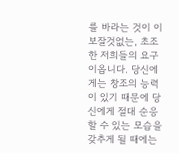를 바라는 것이 이 보잘것없는, 초조한 저희들의 요구이옵니다. 당신에게는 창조의 능력이 있기 때문에 당신에게 절대 순응할 수 있는 모습을 갖추게 될 때에는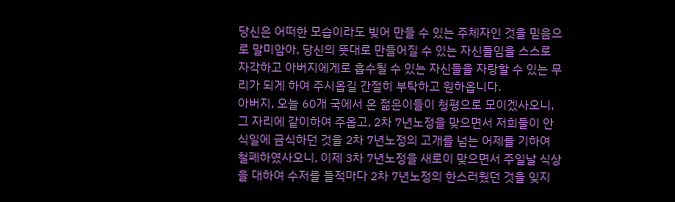당신은 어떠한 모습이라도 빚어 만들 수 있는 주체자인 것을 믿음으로 말미암아, 당신의 뜻대로 만들어질 수 있는 자신들임을 스스로 자각하고 아버지에게로 흡수될 수 있는 자신들을 자랑할 수 있는 무리가 되게 하여 주시옵길 간절히 부탁하고 원하옵니다.
아버지, 오늘 60개 국에서 온 젊은이들이 청평으로 모이겠사오니, 그 자리에 같이하여 주옵고, 2차 7년노정을 맞으면서 저희들이 안식일에 금식하던 것을 2차 7년노정의 고개를 넘는 어제를 기하여 철폐하였사오니, 이제 3차 7년노정을 새로이 맞으면서 주일날 식상을 대하여 수저를 들적마다 2차 7년노정의 한스러웠던 것을 잊지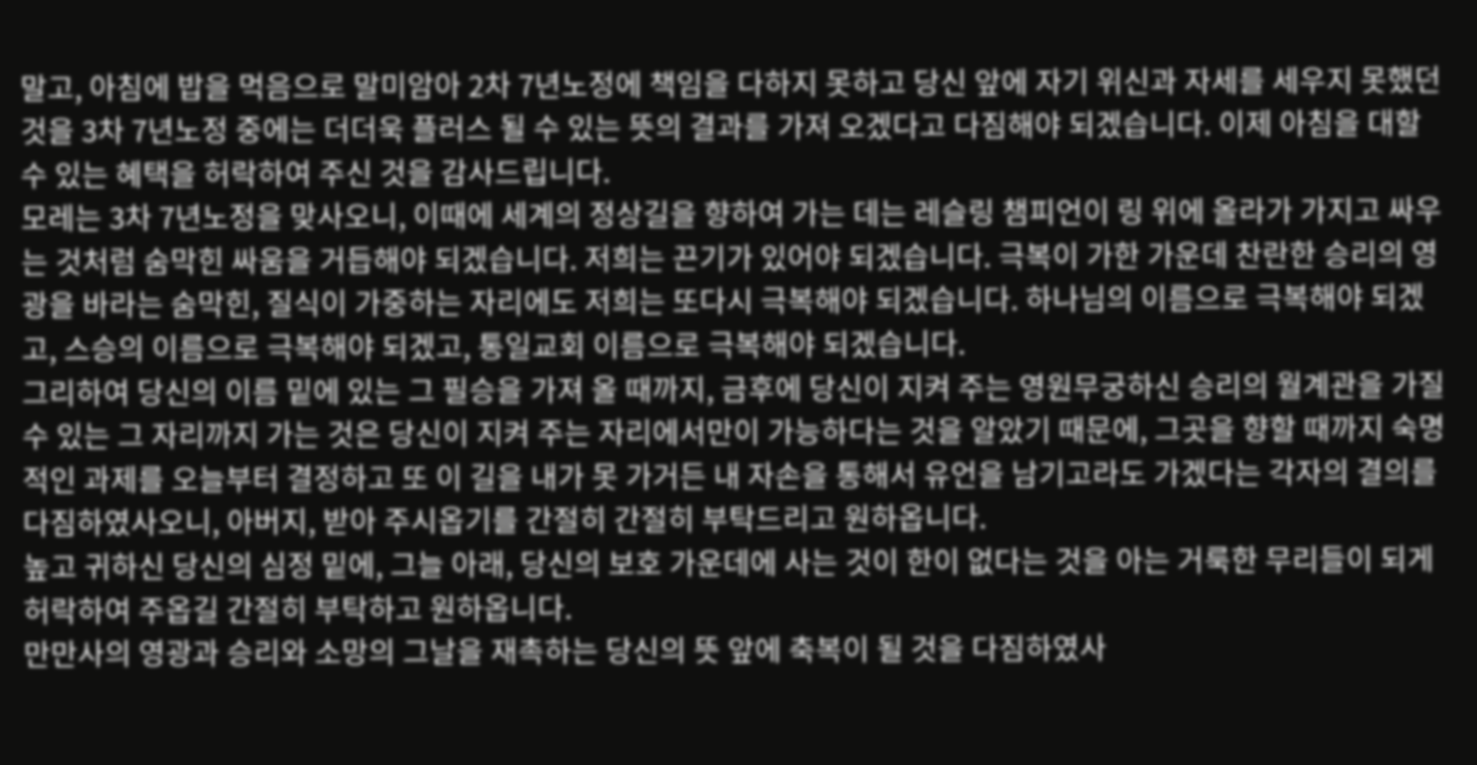말고, 아침에 밥을 먹음으로 말미암아 2차 7년노정에 책임을 다하지 못하고 당신 앞에 자기 위신과 자세를 세우지 못했던 것을 3차 7년노정 중에는 더더욱 플러스 될 수 있는 뜻의 결과를 가져 오겠다고 다짐해야 되겠습니다. 이제 아침을 대할 수 있는 혜택을 허락하여 주신 것을 감사드립니다.
모레는 3차 7년노정을 맞사오니, 이때에 세계의 정상길을 향하여 가는 데는 레슬링 챔피언이 링 위에 올라가 가지고 싸우는 것처럼 숨막힌 싸움을 거듭해야 되겠습니다. 저희는 끈기가 있어야 되겠습니다. 극복이 가한 가운데 찬란한 승리의 영광을 바라는 숨막힌, 질식이 가중하는 자리에도 저희는 또다시 극복해야 되겠습니다. 하나님의 이름으로 극복해야 되겠고, 스승의 이름으로 극복해야 되겠고, 통일교회 이름으로 극복해야 되겠습니다.
그리하여 당신의 이름 밑에 있는 그 필승을 가져 올 때까지, 금후에 당신이 지켜 주는 영원무궁하신 승리의 월계관을 가질 수 있는 그 자리까지 가는 것은 당신이 지켜 주는 자리에서만이 가능하다는 것을 알았기 때문에, 그곳을 향할 때까지 숙명적인 과제를 오늘부터 결정하고 또 이 길을 내가 못 가거든 내 자손을 통해서 유언을 남기고라도 가겠다는 각자의 결의를 다짐하였사오니, 아버지, 받아 주시옵기를 간절히 간절히 부탁드리고 원하옵니다.
높고 귀하신 당신의 심정 밑에, 그늘 아래, 당신의 보호 가운데에 사는 것이 한이 없다는 것을 아는 거룩한 무리들이 되게 허락하여 주옵길 간절히 부탁하고 원하옵니다.
만만사의 영광과 승리와 소망의 그날을 재촉하는 당신의 뜻 앞에 축복이 될 것을 다짐하였사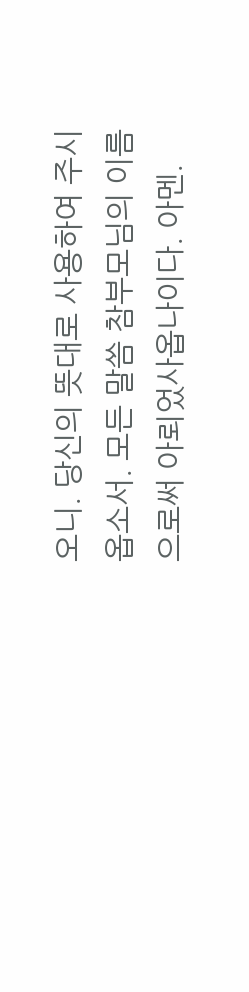오니. 당신의 뜻대로 사용하여 주시옵소서. 모든 말씀 참부모님의 이름으로써 아뢰었사옵나이다. 아멘.